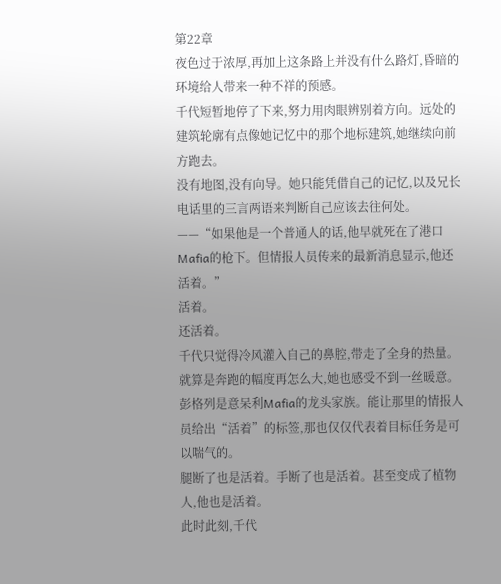第22章
夜色过于浓厚,再加上这条路上并没有什么路灯,昏暗的环境给人带来一种不祥的预感。
千代短暂地停了下来,努力用肉眼辨别着方向。远处的建筑轮廓有点像她记忆中的那个地标建筑,她继续向前方跑去。
没有地图,没有向导。她只能凭借自己的记忆,以及兄长电话里的三言两语来判断自己应该去往何处。
——“如果他是一个普通人的话,他早就死在了港口Mafia的枪下。但情报人员传来的最新消息显示,他还活着。”
活着。
还活着。
千代只觉得冷风灌入自己的鼻腔,带走了全身的热量。就算是奔跑的幅度再怎么大,她也感受不到一丝暖意。
彭格列是意呆利Mafia的龙头家族。能让那里的情报人员给出“活着”的标签,那也仅仅代表着目标任务是可以喘气的。
腿断了也是活着。手断了也是活着。甚至变成了植物人,他也是活着。
此时此刻,千代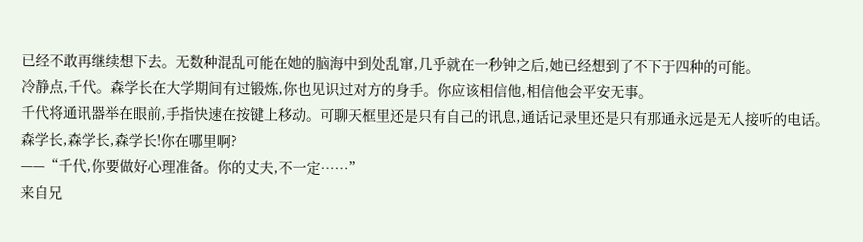已经不敢再继续想下去。无数种混乱可能在她的脑海中到处乱窜,几乎就在一秒钟之后,她已经想到了不下于四种的可能。
冷静点,千代。森学长在大学期间有过锻炼,你也见识过对方的身手。你应该相信他,相信他会平安无事。
千代将通讯器举在眼前,手指快速在按键上移动。可聊天框里还是只有自己的讯息,通话记录里还是只有那通永远是无人接听的电话。
森学长,森学长,森学长!你在哪里啊?
——“千代,你要做好心理准备。你的丈夫,不一定……”
来自兄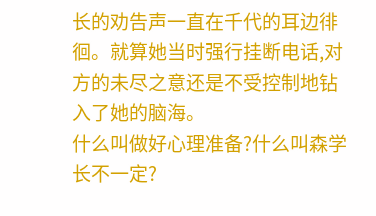长的劝告声一直在千代的耳边徘徊。就算她当时强行挂断电话,对方的未尽之意还是不受控制地钻入了她的脑海。
什么叫做好心理准备?什么叫森学长不一定?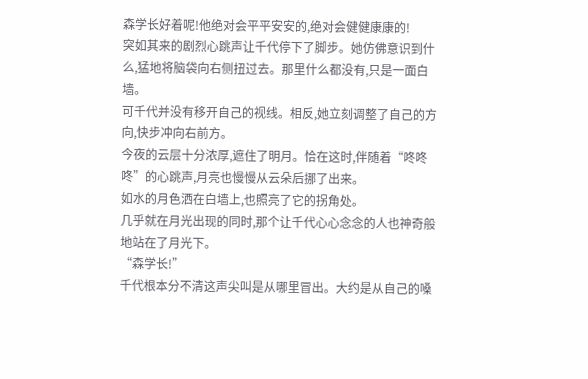森学长好着呢!他绝对会平平安安的,绝对会健健康康的!
突如其来的剧烈心跳声让千代停下了脚步。她仿佛意识到什么,猛地将脑袋向右侧扭过去。那里什么都没有,只是一面白墙。
可千代并没有移开自己的视线。相反,她立刻调整了自己的方向,快步冲向右前方。
今夜的云层十分浓厚,遮住了明月。恰在这时,伴随着“咚咚咚”的心跳声,月亮也慢慢从云朵后挪了出来。
如水的月色洒在白墙上,也照亮了它的拐角处。
几乎就在月光出现的同时,那个让千代心心念念的人也神奇般地站在了月光下。
“森学长!”
千代根本分不清这声尖叫是从哪里冒出。大约是从自己的嗓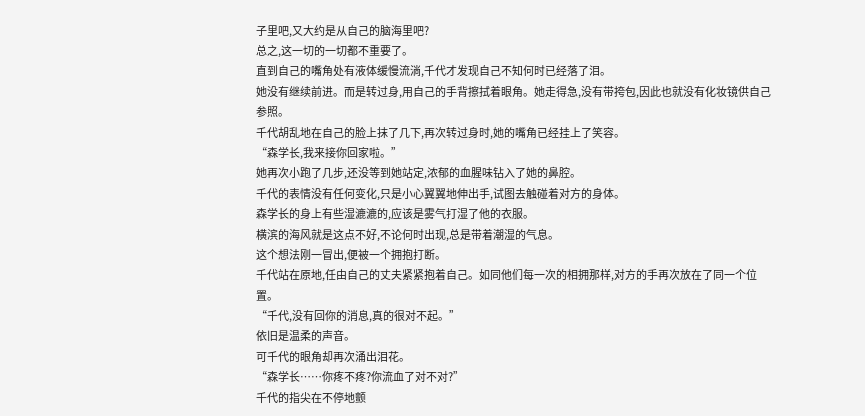子里吧,又大约是从自己的脑海里吧?
总之,这一切的一切都不重要了。
直到自己的嘴角处有液体缓慢流淌,千代才发现自己不知何时已经落了泪。
她没有继续前进。而是转过身,用自己的手背擦拭着眼角。她走得急,没有带挎包,因此也就没有化妆镜供自己参照。
千代胡乱地在自己的脸上抹了几下,再次转过身时,她的嘴角已经挂上了笑容。
“森学长,我来接你回家啦。”
她再次小跑了几步,还没等到她站定,浓郁的血腥味钻入了她的鼻腔。
千代的表情没有任何变化,只是小心翼翼地伸出手,试图去触碰着对方的身体。
森学长的身上有些湿漉漉的,应该是雾气打湿了他的衣服。
横滨的海风就是这点不好,不论何时出现,总是带着潮湿的气息。
这个想法刚一冒出,便被一个拥抱打断。
千代站在原地,任由自己的丈夫紧紧抱着自己。如同他们每一次的相拥那样,对方的手再次放在了同一个位置。
“千代,没有回你的消息,真的很对不起。”
依旧是温柔的声音。
可千代的眼角却再次涌出泪花。
“森学长……你疼不疼?你流血了对不对?”
千代的指尖在不停地颤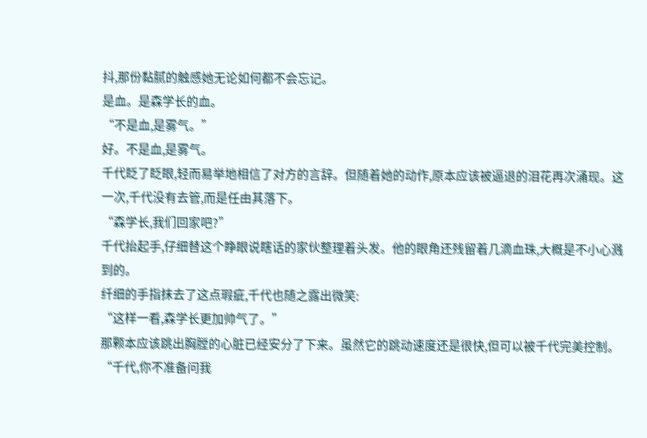抖,那份黏腻的触感她无论如何都不会忘记。
是血。是森学长的血。
“不是血,是雾气。”
好。不是血,是雾气。
千代眨了眨眼,轻而易举地相信了对方的言辞。但随着她的动作,原本应该被逼退的泪花再次涌现。这一次,千代没有去管,而是任由其落下。
“森学长,我们回家吧?”
千代抬起手,仔细替这个睁眼说瞎话的家伙整理着头发。他的眼角还残留着几滴血珠,大概是不小心溅到的。
纤细的手指抹去了这点瑕疵,千代也随之露出微笑:
“这样一看,森学长更加帅气了。”
那颗本应该跳出胸膛的心脏已经安分了下来。虽然它的跳动速度还是很快,但可以被千代完美控制。
“千代,你不准备问我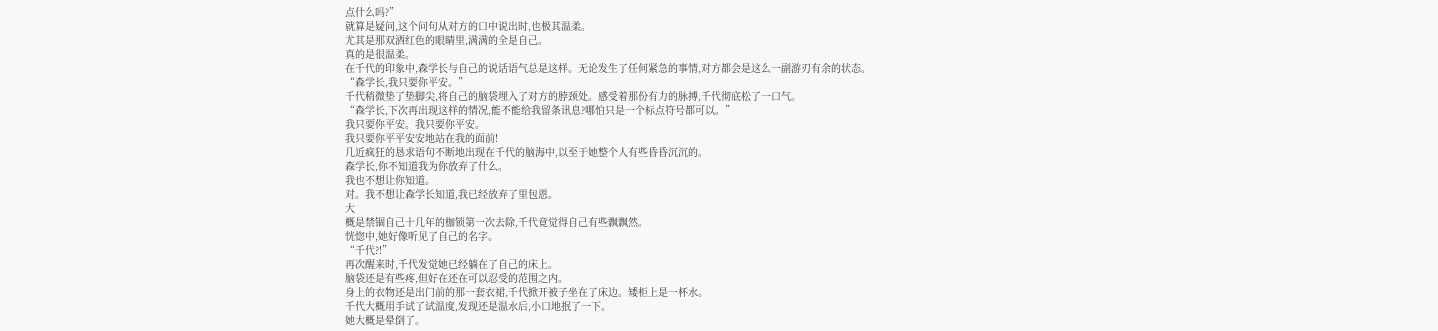点什么吗?”
就算是疑问,这个问句从对方的口中说出时,也极其温柔。
尤其是那双酒红色的眼睛里,满满的全是自己。
真的是很温柔。
在千代的印象中,森学长与自己的说话语气总是这样。无论发生了任何紧急的事情,对方都会是这么一副游刃有余的状态。
“森学长,我只要你平安。”
千代稍微垫了垫脚尖,将自己的脑袋埋入了对方的脖颈处。感受着那份有力的脉搏,千代彻底松了一口气。
“森学长,下次再出现这样的情况,能不能给我留条讯息?哪怕只是一个标点符号都可以。”
我只要你平安。我只要你平安。
我只要你平平安安地站在我的面前!
几近疯狂的恳求语句不断地出现在千代的脑海中,以至于她整个人有些昏昏沉沉的。
森学长,你不知道我为你放弃了什么。
我也不想让你知道。
对。我不想让森学长知道,我已经放弃了里包恩。
大
概是禁锢自己十几年的枷锁第一次去除,千代竟觉得自己有些飘飘然。
恍惚中,她好像听见了自己的名字。
“千代?!”
再次醒来时,千代发觉她已经躺在了自己的床上。
脑袋还是有些疼,但好在还在可以忍受的范围之内。
身上的衣物还是出门前的那一套衣裙,千代掀开被子坐在了床边。矮柜上是一杯水。
千代大概用手试了试温度,发现还是温水后,小口地抿了一下。
她大概是晕倒了。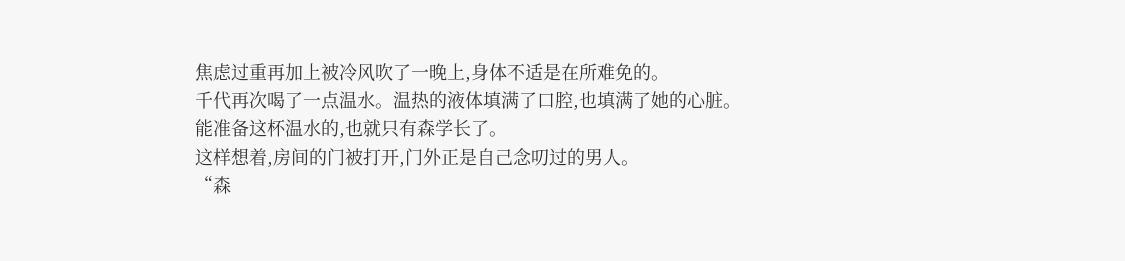焦虑过重再加上被冷风吹了一晚上,身体不适是在所难免的。
千代再次喝了一点温水。温热的液体填满了口腔,也填满了她的心脏。
能准备这杯温水的,也就只有森学长了。
这样想着,房间的门被打开,门外正是自己念叨过的男人。
“森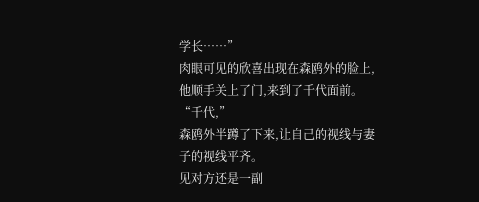学长……”
肉眼可见的欣喜出现在森鸥外的脸上,他顺手关上了门,来到了千代面前。
“千代,”
森鸥外半蹲了下来,让自己的视线与妻子的视线平齐。
见对方还是一副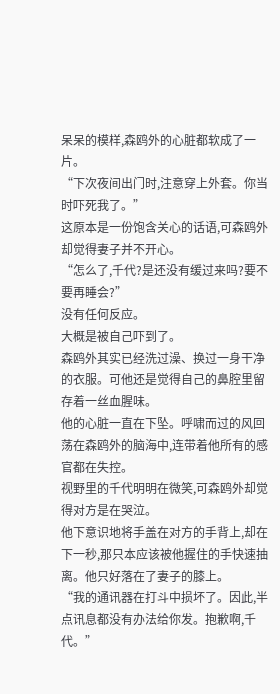呆呆的模样,森鸥外的心脏都软成了一片。
“下次夜间出门时,注意穿上外套。你当时吓死我了。”
这原本是一份饱含关心的话语,可森鸥外却觉得妻子并不开心。
“怎么了,千代?是还没有缓过来吗?要不要再睡会?”
没有任何反应。
大概是被自己吓到了。
森鸥外其实已经洗过澡、换过一身干净的衣服。可他还是觉得自己的鼻腔里留存着一丝血腥味。
他的心脏一直在下坠。呼啸而过的风回荡在森鸥外的脑海中,连带着他所有的感官都在失控。
视野里的千代明明在微笑,可森鸥外却觉得对方是在哭泣。
他下意识地将手盖在对方的手背上,却在下一秒,那只本应该被他握住的手快速抽离。他只好落在了妻子的膝上。
“我的通讯器在打斗中损坏了。因此,半点讯息都没有办法给你发。抱歉啊,千代。”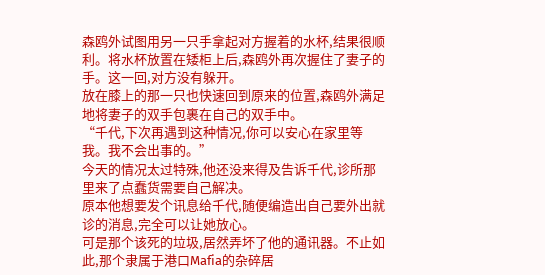森鸥外试图用另一只手拿起对方握着的水杯,结果很顺利。将水杯放置在矮柜上后,森鸥外再次握住了妻子的手。这一回,对方没有躲开。
放在膝上的那一只也快速回到原来的位置,森鸥外满足地将妻子的双手包裹在自己的双手中。
“千代,下次再遇到这种情况,你可以安心在家里等我。我不会出事的。”
今天的情况太过特殊,他还没来得及告诉千代,诊所那里来了点蠢货需要自己解决。
原本他想要发个讯息给千代,随便编造出自己要外出就诊的消息,完全可以让她放心。
可是那个该死的垃圾,居然弄坏了他的通讯器。不止如此,那个隶属于港口Mafia的杂碎居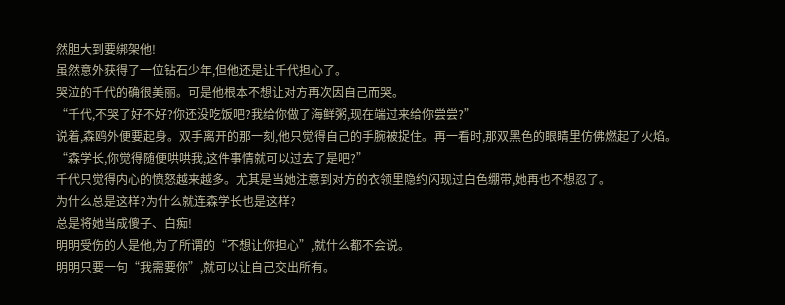然胆大到要绑架他!
虽然意外获得了一位钻石少年,但他还是让千代担心了。
哭泣的千代的确很美丽。可是他根本不想让对方再次因自己而哭。
“千代,不哭了好不好?你还没吃饭吧?我给你做了海鲜粥,现在端过来给你尝尝?”
说着,森鸥外便要起身。双手离开的那一刻,他只觉得自己的手腕被捉住。再一看时,那双黑色的眼睛里仿佛燃起了火焰。
“森学长,你觉得随便哄哄我,这件事情就可以过去了是吧?”
千代只觉得内心的愤怒越来越多。尤其是当她注意到对方的衣领里隐约闪现过白色绷带,她再也不想忍了。
为什么总是这样?为什么就连森学长也是这样?
总是将她当成傻子、白痴!
明明受伤的人是他,为了所谓的“不想让你担心”,就什么都不会说。
明明只要一句“我需要你”,就可以让自己交出所有。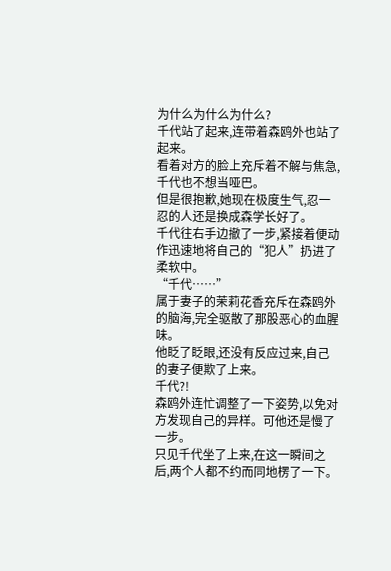为什么为什么为什么?
千代站了起来,连带着森鸥外也站了起来。
看着对方的脸上充斥着不解与焦急,千代也不想当哑巴。
但是很抱歉,她现在极度生气,忍一忍的人还是换成森学长好了。
千代往右手边撤了一步,紧接着便动作迅速地将自己的“犯人”扔进了柔软中。
“千代……”
属于妻子的茉莉花香充斥在森鸥外的脑海,完全驱散了那股恶心的血腥味。
他眨了眨眼,还没有反应过来,自己的妻子便欺了上来。
千代?!
森鸥外连忙调整了一下姿势,以免对方发现自己的异样。可他还是慢了一步。
只见千代坐了上来,在这一瞬间之后,两个人都不约而同地楞了一下。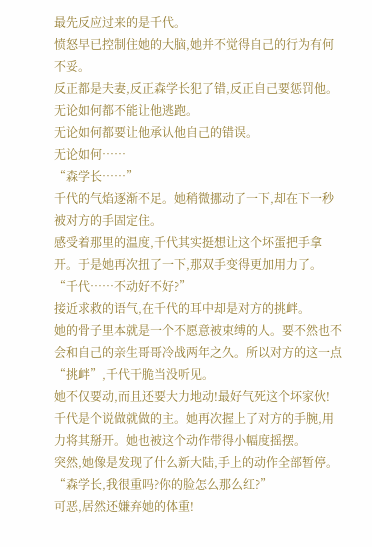最先反应过来的是千代。
愤怒早已控制住她的大脑,她并不觉得自己的行为有何不妥。
反正都是夫妻,反正森学长犯了错,反正自己要惩罚他。
无论如何都不能让他逃跑。
无论如何都要让他承认他自己的错误。
无论如何……
“森学长……”
千代的气焰逐渐不足。她稍微挪动了一下,却在下一秒被对方的手固定住。
感受着那里的温度,千代其实挺想让这个坏蛋把手拿开。于是她再次扭了一下,那双手变得更加用力了。
“千代……不动好不好?”
接近求救的语气,在千代的耳中却是对方的挑衅。
她的骨子里本就是一个不愿意被束缚的人。要不然也不会和自己的亲生哥哥冷战两年之久。所以对方的这一点“挑衅”,千代干脆当没听见。
她不仅要动,而且还要大力地动!最好气死这个坏家伙!
千代是个说做就做的主。她再次握上了对方的手腕,用力将其掰开。她也被这个动作带得小幅度摇摆。
突然,她像是发现了什么新大陆,手上的动作全部暂停。
“森学长,我很重吗?你的脸怎么那么红?”
可恶,居然还嫌弃她的体重!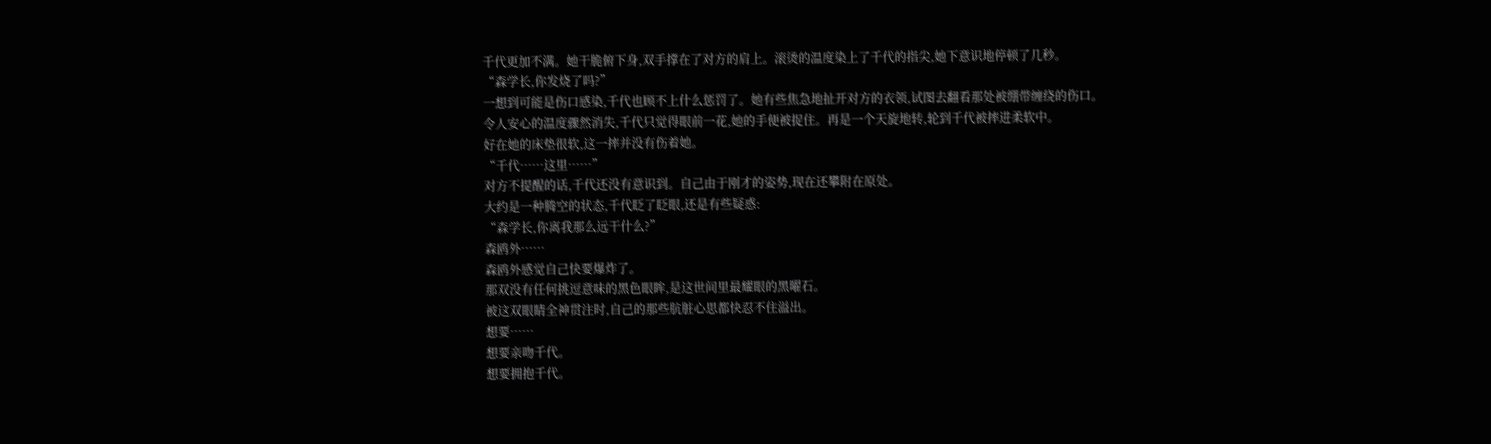千代更加不满。她干脆俯下身,双手撑在了对方的肩上。滚烫的温度染上了千代的指尖,她下意识地停顿了几秒。
“森学长,你发烧了吗?”
一想到可能是伤口感染,千代也顾不上什么惩罚了。她有些焦急地扯开对方的衣领,试图去翻看那处被绷带缠绕的伤口。
令人安心的温度骤然消失,千代只觉得眼前一花,她的手便被捉住。再是一个天旋地转,轮到千代被摔进柔软中。
好在她的床垫很软,这一摔并没有伤着她。
“千代……这里……”
对方不提醒的话,千代还没有意识到。自己由于刚才的姿势,现在还攀附在原处。
大约是一种腾空的状态,千代眨了眨眼,还是有些疑惑:
“森学长,你离我那么远干什么?”
森鸥外……
森鸥外感觉自己快要爆炸了。
那双没有任何挑逗意味的黑色眼眸,是这世间里最耀眼的黑曜石。
被这双眼睛全神贯注时,自己的那些肮脏心思都快忍不住溢出。
想要……
想要亲吻千代。
想要拥抱千代。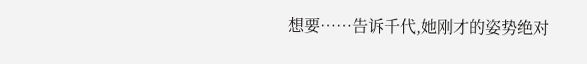想要……告诉千代,她刚才的姿势绝对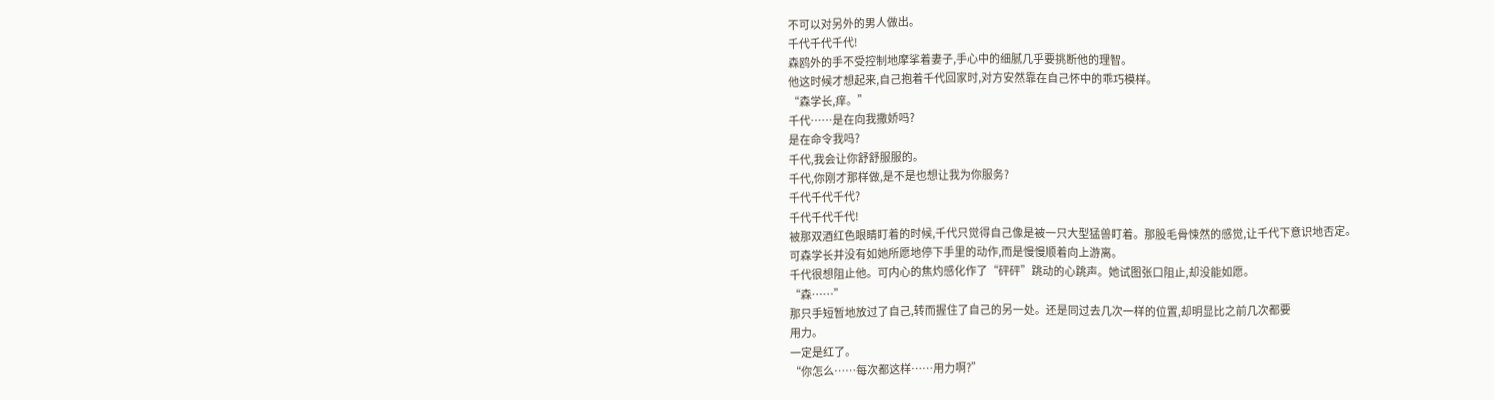不可以对另外的男人做出。
千代千代千代!
森鸥外的手不受控制地摩挲着妻子,手心中的细腻几乎要挑断他的理智。
他这时候才想起来,自己抱着千代回家时,对方安然靠在自己怀中的乖巧模样。
“森学长,痒。”
千代……是在向我撒娇吗?
是在命令我吗?
千代,我会让你舒舒服服的。
千代,你刚才那样做,是不是也想让我为你服务?
千代千代千代?
千代千代千代!
被那双酒红色眼睛盯着的时候,千代只觉得自己像是被一只大型猛兽盯着。那股毛骨悚然的感觉,让千代下意识地否定。
可森学长并没有如她所愿地停下手里的动作,而是慢慢顺着向上游离。
千代很想阻止他。可内心的焦灼感化作了“砰砰”跳动的心跳声。她试图张口阻止,却没能如愿。
“森……”
那只手短暂地放过了自己,转而握住了自己的另一处。还是同过去几次一样的位置,却明显比之前几次都要
用力。
一定是红了。
“你怎么……每次都这样……用力啊?”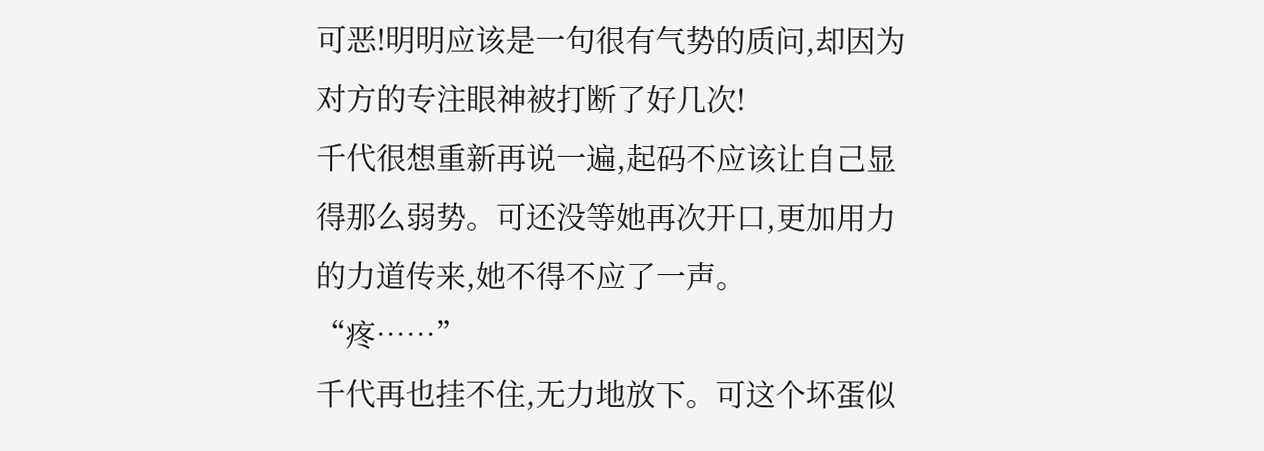可恶!明明应该是一句很有气势的质问,却因为对方的专注眼神被打断了好几次!
千代很想重新再说一遍,起码不应该让自己显得那么弱势。可还没等她再次开口,更加用力的力道传来,她不得不应了一声。
“疼……”
千代再也挂不住,无力地放下。可这个坏蛋似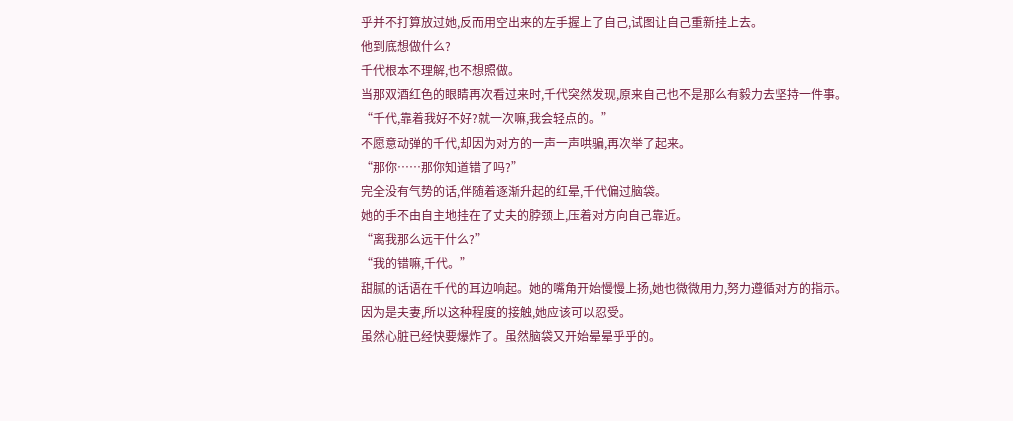乎并不打算放过她,反而用空出来的左手握上了自己,试图让自己重新挂上去。
他到底想做什么?
千代根本不理解,也不想照做。
当那双酒红色的眼睛再次看过来时,千代突然发现,原来自己也不是那么有毅力去坚持一件事。
“千代,靠着我好不好?就一次嘛,我会轻点的。”
不愿意动弹的千代,却因为对方的一声一声哄骗,再次举了起来。
“那你……那你知道错了吗?”
完全没有气势的话,伴随着逐渐升起的红晕,千代偏过脑袋。
她的手不由自主地挂在了丈夫的脖颈上,压着对方向自己靠近。
“离我那么远干什么?”
“我的错嘛,千代。”
甜腻的话语在千代的耳边响起。她的嘴角开始慢慢上扬,她也微微用力,努力遵循对方的指示。
因为是夫妻,所以这种程度的接触,她应该可以忍受。
虽然心脏已经快要爆炸了。虽然脑袋又开始晕晕乎乎的。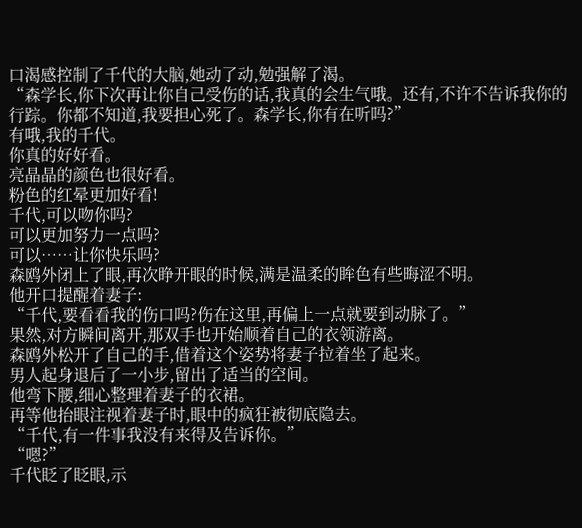口渴感控制了千代的大脑,她动了动,勉强解了渴。
“森学长,你下次再让你自己受伤的话,我真的会生气哦。还有,不许不告诉我你的行踪。你都不知道,我要担心死了。森学长,你有在听吗?”
有哦,我的千代。
你真的好好看。
亮晶晶的颜色也很好看。
粉色的红晕更加好看!
千代,可以吻你吗?
可以更加努力一点吗?
可以……让你快乐吗?
森鸥外闭上了眼,再次睁开眼的时候,满是温柔的眸色有些晦涩不明。
他开口提醒着妻子:
“千代,要看看我的伤口吗?伤在这里,再偏上一点就要到动脉了。”
果然,对方瞬间离开,那双手也开始顺着自己的衣领游离。
森鸥外松开了自己的手,借着这个姿势将妻子拉着坐了起来。
男人起身退后了一小步,留出了适当的空间。
他弯下腰,细心整理着妻子的衣裙。
再等他抬眼注视着妻子时,眼中的疯狂被彻底隐去。
“千代,有一件事我没有来得及告诉你。”
“嗯?”
千代眨了眨眼,示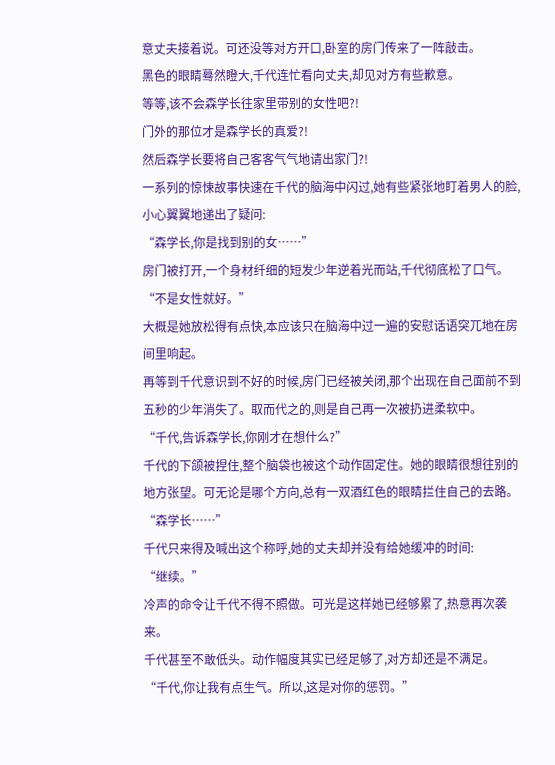意丈夫接着说。可还没等对方开口,卧室的房门传来了一阵敲击。
黑色的眼睛蓦然瞪大,千代连忙看向丈夫,却见对方有些歉意。
等等,该不会森学长往家里带别的女性吧?!
门外的那位才是森学长的真爱?!
然后森学长要将自己客客气气地请出家门?!
一系列的惊悚故事快速在千代的脑海中闪过,她有些紧张地盯着男人的脸,小心翼翼地递出了疑问:
“森学长,你是找到别的女……”
房门被打开,一个身材纤细的短发少年逆着光而站,千代彻底松了口气。
“不是女性就好。”
大概是她放松得有点快,本应该只在脑海中过一遍的安慰话语突兀地在房间里响起。
再等到千代意识到不好的时候,房门已经被关闭,那个出现在自己面前不到五秒的少年消失了。取而代之的,则是自己再一次被扔进柔软中。
“千代,告诉森学长,你刚才在想什么?”
千代的下颌被捏住,整个脑袋也被这个动作固定住。她的眼睛很想往别的地方张望。可无论是哪个方向,总有一双酒红色的眼睛拦住自己的去路。
“森学长……”
千代只来得及喊出这个称呼,她的丈夫却并没有给她缓冲的时间:
“继续。”
冷声的命令让千代不得不照做。可光是这样她已经够累了,热意再次袭来。
千代甚至不敢低头。动作幅度其实已经足够了,对方却还是不满足。
“千代,你让我有点生气。所以,这是对你的惩罚。”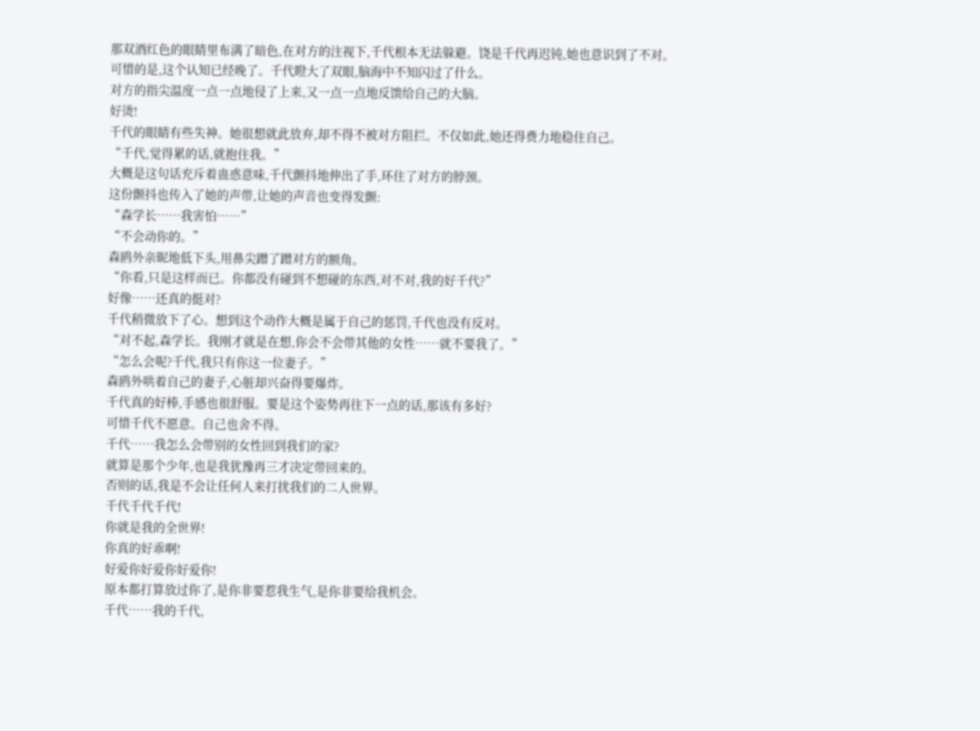那双酒红色的眼睛里布满了暗色,在对方的注视下,千代根本无法躲避。饶是千代再迟钝,她也意识到了不对。
可惜的是,这个认知已经晚了。千代瞪大了双眼,脑海中不知闪过了什么。
对方的指尖温度一点一点地侵了上来,又一点一点地反馈给自己的大脑。
好烫!
千代的眼睛有些失神。她很想就此放弃,却不得不被对方阻拦。不仅如此,她还得费力地稳住自己。
“千代,觉得累的话,就抱住我。”
大概是这句话充斥着蛊惑意味,千代颤抖地伸出了手,环住了对方的脖颈。
这份颤抖也传入了她的声带,让她的声音也变得发颤:
“森学长……我害怕……”
“不会动你的。”
森鸥外亲昵地低下头,用鼻尖蹭了蹭对方的额角。
“你看,只是这样而已。你都没有碰到不想碰的东西,对不对,我的好千代?”
好像……还真的挺对?
千代稍微放下了心。想到这个动作大概是属于自己的惩罚,千代也没有反对。
“对不起,森学长。我刚才就是在想,你会不会带其他的女性……就不要我了。”
“怎么会呢?千代,我只有你这一位妻子。”
森鸥外哄着自己的妻子,心脏却兴奋得要爆炸。
千代真的好棒,手感也很舒服。要是这个姿势再往下一点的话,那该有多好?
可惜千代不愿意。自己也舍不得。
千代……我怎么会带别的女性回到我们的家?
就算是那个少年,也是我犹豫再三才决定带回来的。
否则的话,我是不会让任何人来打扰我们的二人世界。
千代千代千代!
你就是我的全世界!
你真的好乖啊!
好爱你好爱你好爱你!
原本都打算放过你了,是你非要惹我生气,是你非要给我机会。
千代……我的千代,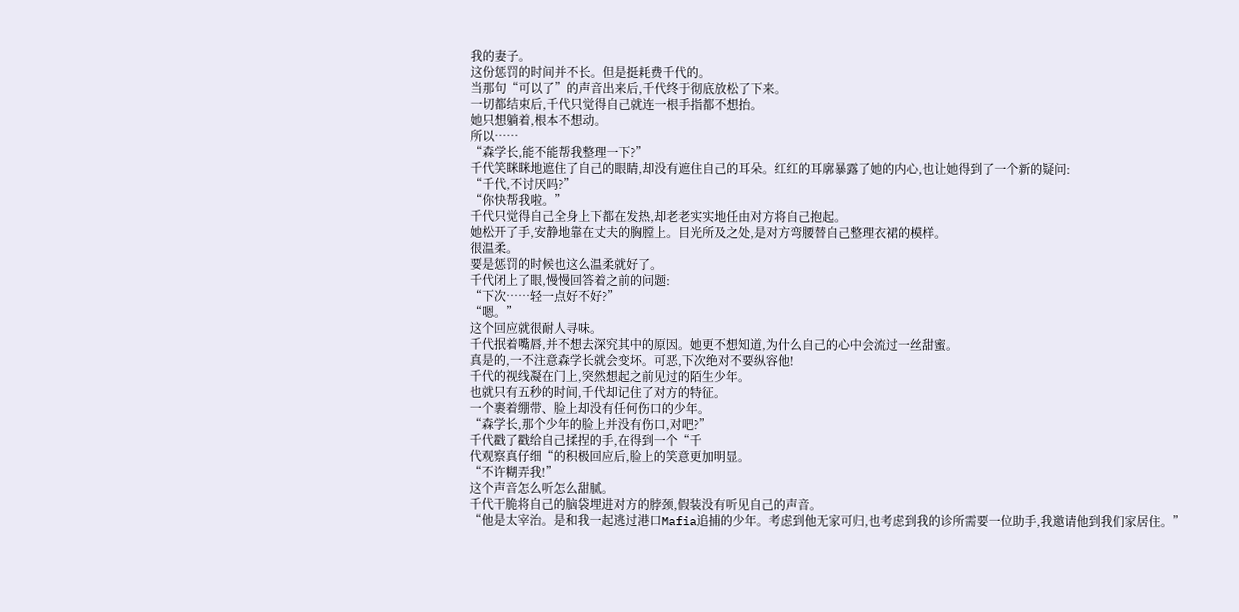我的妻子。
这份惩罚的时间并不长。但是挺耗费千代的。
当那句“可以了”的声音出来后,千代终于彻底放松了下来。
一切都结束后,千代只觉得自己就连一根手指都不想抬。
她只想躺着,根本不想动。
所以……
“森学长,能不能帮我整理一下?”
千代笑眯眯地遮住了自己的眼睛,却没有遮住自己的耳朵。红红的耳廓暴露了她的内心,也让她得到了一个新的疑问:
“千代,不讨厌吗?”
“你快帮我啦。”
千代只觉得自己全身上下都在发热,却老老实实地任由对方将自己抱起。
她松开了手,安静地靠在丈夫的胸膛上。目光所及之处,是对方弯腰替自己整理衣裙的模样。
很温柔。
要是惩罚的时候也这么温柔就好了。
千代闭上了眼,慢慢回答着之前的问题:
“下次……轻一点好不好?”
“嗯。”
这个回应就很耐人寻味。
千代抿着嘴唇,并不想去深究其中的原因。她更不想知道,为什么自己的心中会流过一丝甜蜜。
真是的,一不注意森学长就会变坏。可恶,下次绝对不要纵容他!
千代的视线凝在门上,突然想起之前见过的陌生少年。
也就只有五秒的时间,千代却记住了对方的特征。
一个裹着绷带、脸上却没有任何伤口的少年。
“森学长,那个少年的脸上并没有伤口,对吧?”
千代戳了戳给自己揉捏的手,在得到一个“千
代观察真仔细“的积极回应后,脸上的笑意更加明显。
“不许糊弄我!”
这个声音怎么听怎么甜腻。
千代干脆将自己的脑袋埋进对方的脖颈,假装没有听见自己的声音。
“他是太宰治。是和我一起逃过港口Mafia追捕的少年。考虑到他无家可归,也考虑到我的诊所需要一位助手,我邀请他到我们家居住。”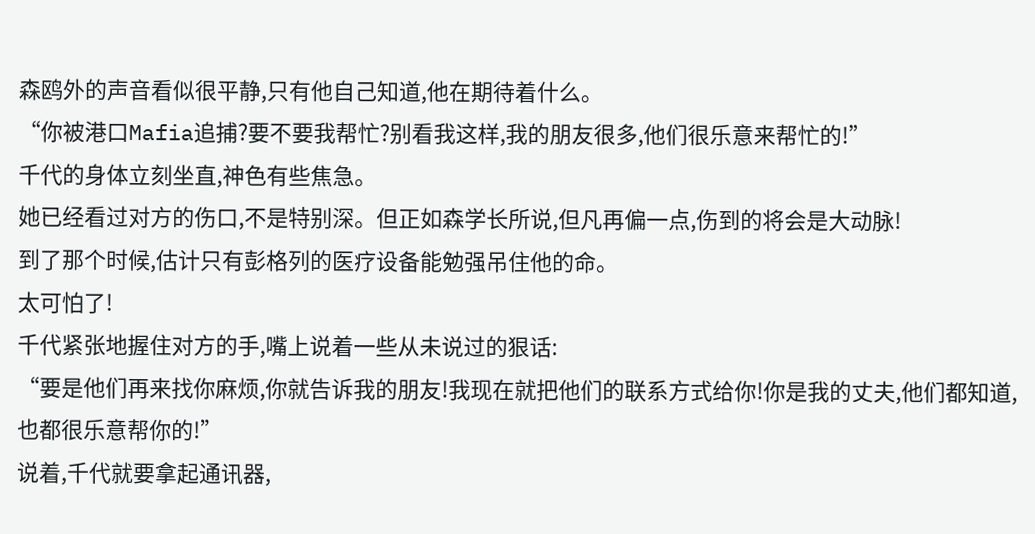森鸥外的声音看似很平静,只有他自己知道,他在期待着什么。
“你被港口Mafia追捕?要不要我帮忙?别看我这样,我的朋友很多,他们很乐意来帮忙的!”
千代的身体立刻坐直,神色有些焦急。
她已经看过对方的伤口,不是特别深。但正如森学长所说,但凡再偏一点,伤到的将会是大动脉!
到了那个时候,估计只有彭格列的医疗设备能勉强吊住他的命。
太可怕了!
千代紧张地握住对方的手,嘴上说着一些从未说过的狠话:
“要是他们再来找你麻烦,你就告诉我的朋友!我现在就把他们的联系方式给你!你是我的丈夫,他们都知道,也都很乐意帮你的!”
说着,千代就要拿起通讯器,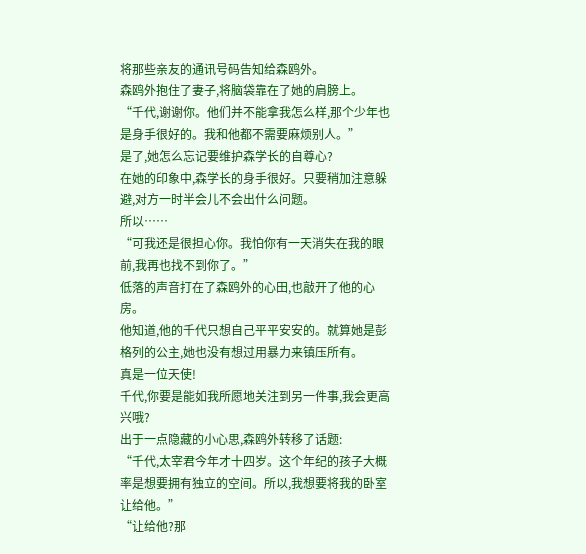将那些亲友的通讯号码告知给森鸥外。
森鸥外抱住了妻子,将脑袋靠在了她的肩膀上。
“千代,谢谢你。他们并不能拿我怎么样,那个少年也是身手很好的。我和他都不需要麻烦别人。”
是了,她怎么忘记要维护森学长的自尊心?
在她的印象中,森学长的身手很好。只要稍加注意躲避,对方一时半会儿不会出什么问题。
所以……
“可我还是很担心你。我怕你有一天消失在我的眼前,我再也找不到你了。”
低落的声音打在了森鸥外的心田,也敲开了他的心房。
他知道,他的千代只想自己平平安安的。就算她是彭格列的公主,她也没有想过用暴力来镇压所有。
真是一位天使!
千代,你要是能如我所愿地关注到另一件事,我会更高兴哦?
出于一点隐藏的小心思,森鸥外转移了话题:
“千代,太宰君今年才十四岁。这个年纪的孩子大概率是想要拥有独立的空间。所以,我想要将我的卧室让给他。”
“让给他?那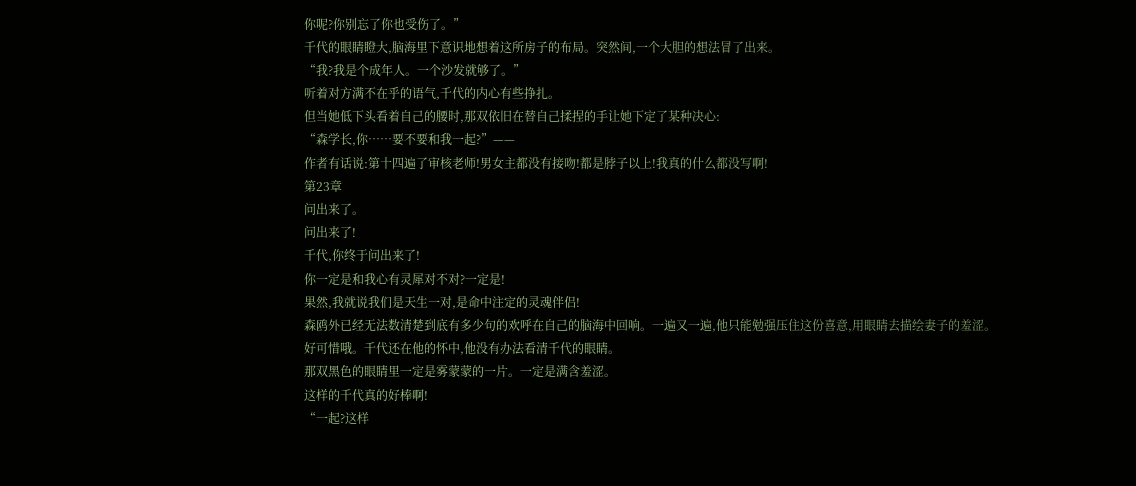你呢?你别忘了你也受伤了。”
千代的眼睛瞪大,脑海里下意识地想着这所房子的布局。突然间,一个大胆的想法冒了出来。
“我?我是个成年人。一个沙发就够了。”
听着对方满不在乎的语气,千代的内心有些挣扎。
但当她低下头看着自己的腰时,那双依旧在替自己揉捏的手让她下定了某种决心:
“森学长,你……要不要和我一起?”——
作者有话说:第十四遍了审核老师!男女主都没有接吻!都是脖子以上!我真的什么都没写啊!
第23章
问出来了。
问出来了!
千代,你终于问出来了!
你一定是和我心有灵犀对不对?一定是!
果然,我就说我们是天生一对,是命中注定的灵魂伴侣!
森鸥外已经无法数清楚到底有多少句的欢呼在自己的脑海中回响。一遍又一遍,他只能勉强压住这份喜意,用眼睛去描绘妻子的羞涩。
好可惜哦。千代还在他的怀中,他没有办法看清千代的眼睛。
那双黑色的眼睛里一定是雾蒙蒙的一片。一定是满含羞涩。
这样的千代真的好棒啊!
“一起?这样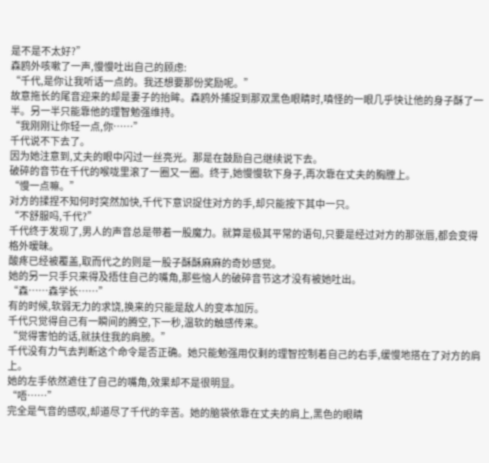是不是不太好?”
森鸥外咳嗽了一声,慢慢吐出自己的顾虑:
“千代,是你让我听话一点的。我还想要那份奖励呢。”
故意拖长的尾音迎来的却是妻子的抬眸。森鸥外捕捉到那双黑色眼睛时,嗔怪的一眼几乎快让他的身子酥了一半。另一半只能靠他的理智勉强维持。
“我刚刚让你轻一点,你……”
千代说不下去了。
因为她注意到,丈夫的眼中闪过一丝亮光。那是在鼓励自己继续说下去。
破碎的音节在千代的喉咙里滚了一圈又一圈。终于,她慢慢软下身子,再次靠在丈夫的胸膛上。
“慢一点嘛。”
对方的揉捏不知何时突然加快,千代下意识捉住对方的手,却只能按下其中一只。
“不舒服吗,千代?”
千代终于发现了,男人的声音总是带着一股魔力。就算是极其平常的语句,只要是经过对方的那张唇,都会变得格外暧昧。
酸疼已经被覆盖,取而代之的则是一股子酥酥麻麻的奇妙感觉。
她的另一只手只来得及捂住自己的嘴角,那些恼人的破碎音节这才没有被她吐出。
“森……森学长……”
有的时候,软弱无力的求饶,换来的只能是敌人的变本加厉。
千代只觉得自己有一瞬间的腾空,下一秒,温软的触感传来。
“觉得害怕的话,就扶住我的肩膀。”
千代没有力气去判断这个命令是否正确。她只能勉强用仅剩的理智控制着自己的右手,缓慢地搭在了对方的肩上。
她的左手依然遮住了自己的嘴角,效果却不是很明显。
“唔……”
完全是气音的感叹,却道尽了千代的辛苦。她的脑袋依靠在丈夫的肩上,黑色的眼睛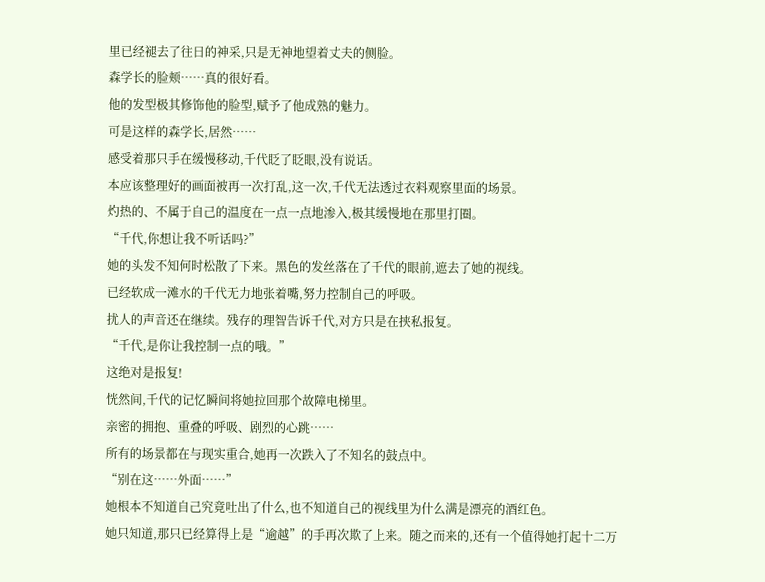里已经褪去了往日的神采,只是无神地望着丈夫的侧脸。
森学长的脸颊……真的很好看。
他的发型极其修饰他的脸型,赋予了他成熟的魅力。
可是这样的森学长,居然……
感受着那只手在缓慢移动,千代眨了眨眼,没有说话。
本应该整理好的画面被再一次打乱,这一次,千代无法透过衣料观察里面的场景。
灼热的、不属于自己的温度在一点一点地渗入,极其缓慢地在那里打圈。
“千代,你想让我不听话吗?”
她的头发不知何时松散了下来。黑色的发丝落在了千代的眼前,遮去了她的视线。
已经软成一滩水的千代无力地张着嘴,努力控制自己的呼吸。
扰人的声音还在继续。残存的理智告诉千代,对方只是在挟私报复。
“千代,是你让我控制一点的哦。”
这绝对是报复!
恍然间,千代的记忆瞬间将她拉回那个故障电梯里。
亲密的拥抱、重叠的呼吸、剧烈的心跳……
所有的场景都在与现实重合,她再一次跌入了不知名的鼓点中。
“别在这……外面……”
她根本不知道自己究竟吐出了什么,也不知道自己的视线里为什么满是漂亮的酒红色。
她只知道,那只已经算得上是“逾越”的手再次欺了上来。随之而来的,还有一个值得她打起十二万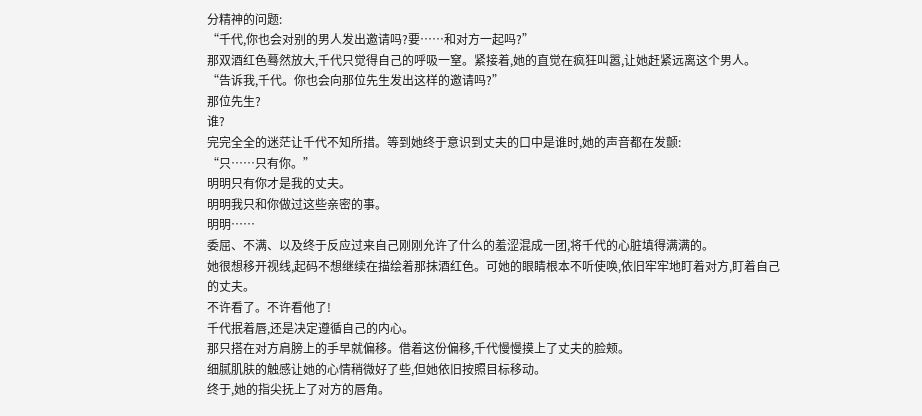分精神的问题:
“千代,你也会对别的男人发出邀请吗?要……和对方一起吗?”
那双酒红色蓦然放大,千代只觉得自己的呼吸一窒。紧接着,她的直觉在疯狂叫嚣,让她赶紧远离这个男人。
“告诉我,千代。你也会向那位先生发出这样的邀请吗?”
那位先生?
谁?
完完全全的迷茫让千代不知所措。等到她终于意识到丈夫的口中是谁时,她的声音都在发颤:
“只……只有你。”
明明只有你才是我的丈夫。
明明我只和你做过这些亲密的事。
明明……
委屈、不满、以及终于反应过来自己刚刚允许了什么的羞涩混成一团,将千代的心脏填得满满的。
她很想移开视线,起码不想继续在描绘着那抹酒红色。可她的眼睛根本不听使唤,依旧牢牢地盯着对方,盯着自己的丈夫。
不许看了。不许看他了!
千代抿着唇,还是决定遵循自己的内心。
那只搭在对方肩膀上的手早就偏移。借着这份偏移,千代慢慢摸上了丈夫的脸颊。
细腻肌肤的触感让她的心情稍微好了些,但她依旧按照目标移动。
终于,她的指尖抚上了对方的唇角。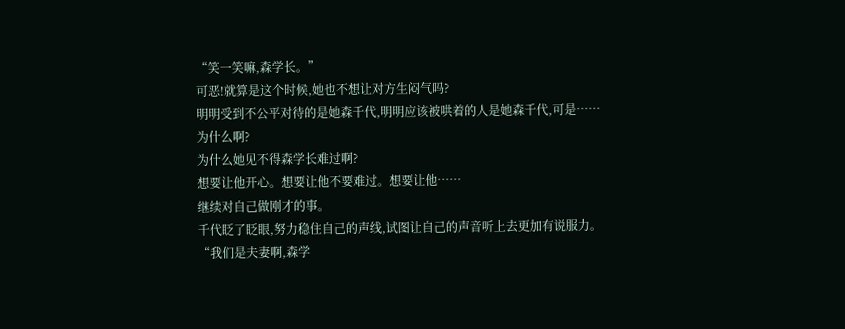“笑一笑嘛,森学长。”
可恶!就算是这个时候,她也不想让对方生闷气吗?
明明受到不公平对待的是她森千代,明明应该被哄着的人是她森千代,可是……
为什么啊?
为什么她见不得森学长难过啊?
想要让他开心。想要让他不要难过。想要让他……
继续对自己做刚才的事。
千代眨了眨眼,努力稳住自己的声线,试图让自己的声音听上去更加有说服力。
“我们是夫妻啊,森学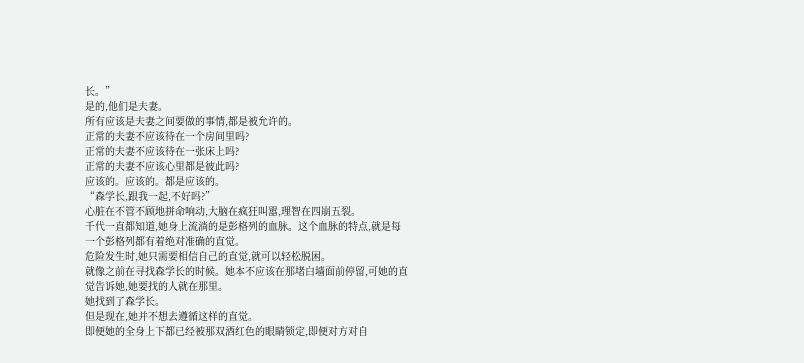长。”
是的,他们是夫妻。
所有应该是夫妻之间要做的事情,都是被允许的。
正常的夫妻不应该待在一个房间里吗?
正常的夫妻不应该待在一张床上吗?
正常的夫妻不应该心里都是彼此吗?
应该的。应该的。都是应该的。
“森学长,跟我一起,不好吗?”
心脏在不管不顾地拼命响动,大脑在疯狂叫嚣,理智在四崩五裂。
千代一直都知道,她身上流淌的是彭格列的血脉。这个血脉的特点,就是每一个彭格列都有着绝对准确的直觉。
危险发生时,她只需要相信自己的直觉,就可以轻松脱困。
就像之前在寻找森学长的时候。她本不应该在那堵白墙面前停留,可她的直觉告诉她,她要找的人就在那里。
她找到了森学长。
但是现在,她并不想去遵循这样的直觉。
即便她的全身上下都已经被那双酒红色的眼睛锁定,即便对方对自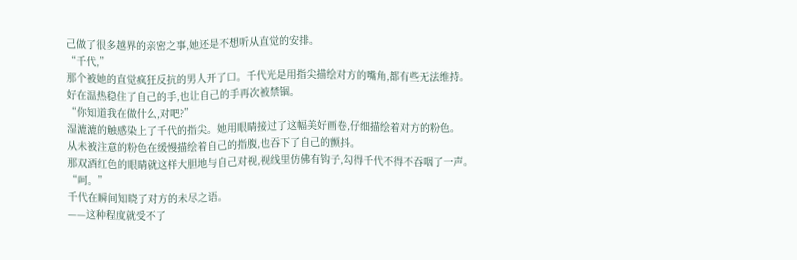己做了很多越界的亲密之事,她还是不想听从直觉的安排。
“千代,”
那个被她的直觉疯狂反抗的男人开了口。千代光是用指尖描绘对方的嘴角,都有些无法维持。
好在温热稳住了自己的手,也让自己的手再次被禁锢。
“你知道我在做什么,对吧?”
湿漉漉的触感染上了千代的指尖。她用眼睛接过了这幅美好画卷,仔细描绘着对方的粉色。
从未被注意的粉色在缓慢描绘着自己的指腹,也吞下了自己的颤抖。
那双酒红色的眼睛就这样大胆地与自己对视,视线里仿佛有钩子,勾得千代不得不吞咽了一声。
“呵。”
千代在瞬间知晓了对方的未尽之语。
——这种程度就受不了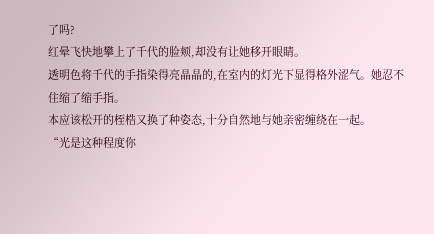了吗?
红晕飞快地攀上了千代的脸颊,却没有让她移开眼睛。
透明色将千代的手指染得亮晶晶的,在室内的灯光下显得格外涩气。她忍不住缩了缩手指。
本应该松开的桎梏又换了种姿态,十分自然地与她亲密缠绕在一起。
“光是这种程度你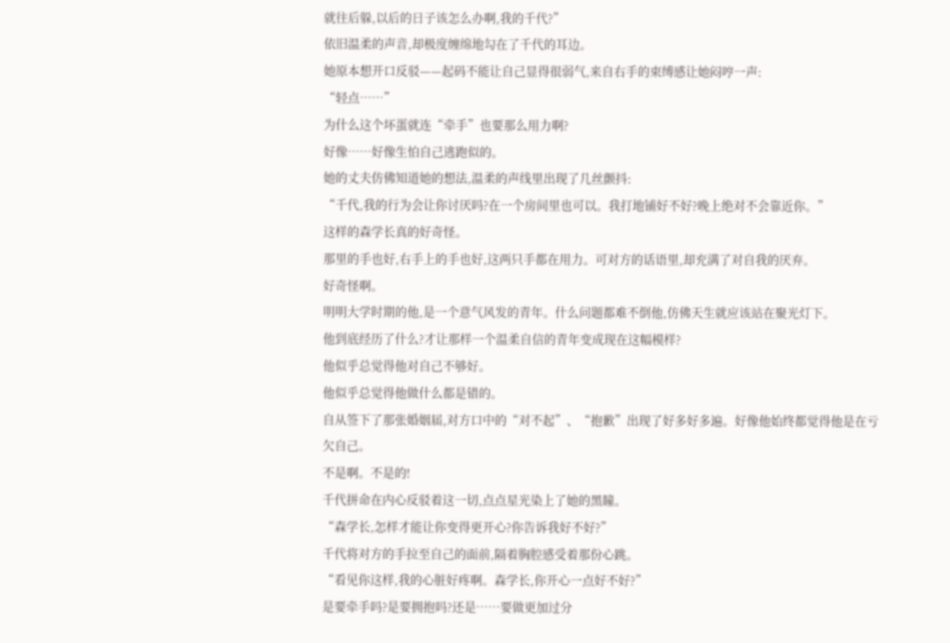就往后躲,以后的日子该怎么办啊,我的千代?”
依旧温柔的声音,却极度缠绵地勾在了千代的耳边。
她原本想开口反驳——起码不能让自己显得很弱气,来自右手的束缚感让她闷哼一声:
“轻点……”
为什么这个坏蛋就连“牵手”也要那么用力啊?
好像……好像生怕自己逃跑似的。
她的丈夫仿佛知道她的想法,温柔的声线里出现了几丝颤抖:
“千代,我的行为会让你讨厌吗?在一个房间里也可以。我打地铺好不好?晚上绝对不会靠近你。”
这样的森学长真的好奇怪。
那里的手也好,右手上的手也好,这两只手都在用力。可对方的话语里,却充满了对自我的厌弃。
好奇怪啊。
明明大学时期的他,是一个意气风发的青年。什么问题都难不倒他,仿佛天生就应该站在聚光灯下。
他到底经历了什么?才让那样一个温柔自信的青年变成现在这幅模样?
他似乎总觉得他对自己不够好。
他似乎总觉得他做什么都是错的。
自从签下了那张婚姻届,对方口中的“对不起”、“抱歉”出现了好多好多遍。好像他始终都觉得他是在亏欠自己。
不是啊。不是的!
千代拼命在内心反驳着这一切,点点星光染上了她的黑瞳。
“森学长,怎样才能让你变得更开心?你告诉我好不好?”
千代将对方的手拉至自己的面前,隔着胸腔感受着那份心跳。
“看见你这样,我的心脏好疼啊。森学长,你开心一点好不好?”
是要牵手吗?是要拥抱吗?还是……要做更加过分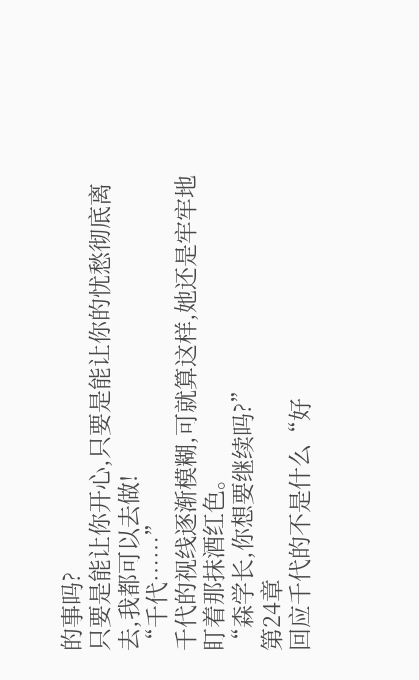的事吗?
只要是能让你开心,只要是能让你的忧愁彻底离去,我都可以去做!
“千代……”
千代的视线逐渐模糊,可就算这样,她还是牢牢地盯着那抹酒红色。
“森学长,你想要继续吗?”
第24章
回应千代的不是什么“好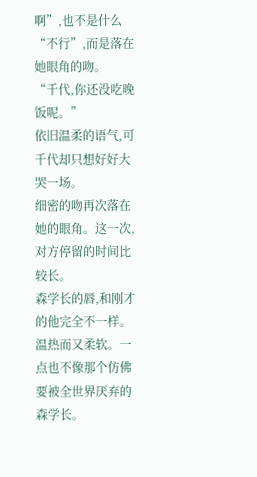啊”,也不是什么“不行”,而是落在她眼角的吻。
“千代,你还没吃晚饭呢。”
依旧温柔的语气,可千代却只想好好大哭一场。
细密的吻再次落在她的眼角。这一次,对方停留的时间比较长。
森学长的唇,和刚才的他完全不一样。
温热而又柔软。一点也不像那个仿佛要被全世界厌弃的森学长。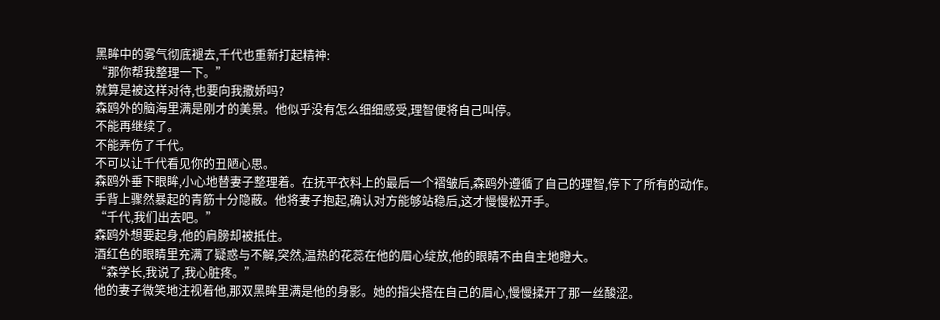黑眸中的雾气彻底褪去,千代也重新打起精神:
“那你帮我整理一下。”
就算是被这样对待,也要向我撒娇吗?
森鸥外的脑海里满是刚才的美景。他似乎没有怎么细细感受,理智便将自己叫停。
不能再继续了。
不能弄伤了千代。
不可以让千代看见你的丑陋心思。
森鸥外垂下眼眸,小心地替妻子整理着。在抚平衣料上的最后一个褶皱后,森鸥外遵循了自己的理智,停下了所有的动作。
手背上骤然暴起的青筋十分隐蔽。他将妻子抱起,确认对方能够站稳后,这才慢慢松开手。
“千代,我们出去吧。”
森鸥外想要起身,他的肩膀却被抵住。
酒红色的眼睛里充满了疑惑与不解,突然,温热的花蕊在他的眉心绽放,他的眼睛不由自主地瞪大。
“森学长,我说了,我心脏疼。”
他的妻子微笑地注视着他,那双黑眸里满是他的身影。她的指尖搭在自己的眉心,慢慢揉开了那一丝酸涩。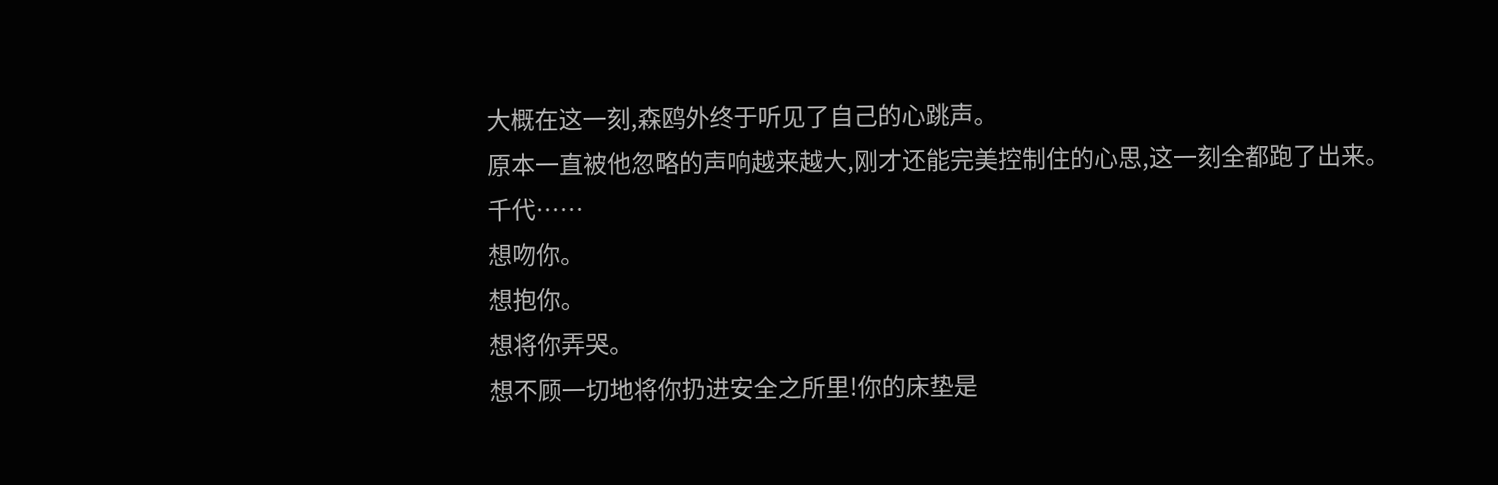大概在这一刻,森鸥外终于听见了自己的心跳声。
原本一直被他忽略的声响越来越大,刚才还能完美控制住的心思,这一刻全都跑了出来。
千代……
想吻你。
想抱你。
想将你弄哭。
想不顾一切地将你扔进安全之所里!你的床垫是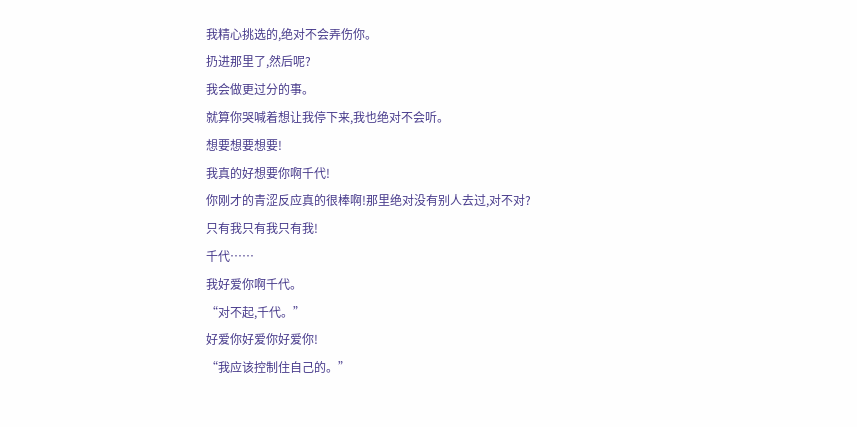我精心挑选的,绝对不会弄伤你。
扔进那里了,然后呢?
我会做更过分的事。
就算你哭喊着想让我停下来,我也绝对不会听。
想要想要想要!
我真的好想要你啊千代!
你刚才的青涩反应真的很棒啊!那里绝对没有别人去过,对不对?
只有我只有我只有我!
千代……
我好爱你啊千代。
“对不起,千代。”
好爱你好爱你好爱你!
“我应该控制住自己的。”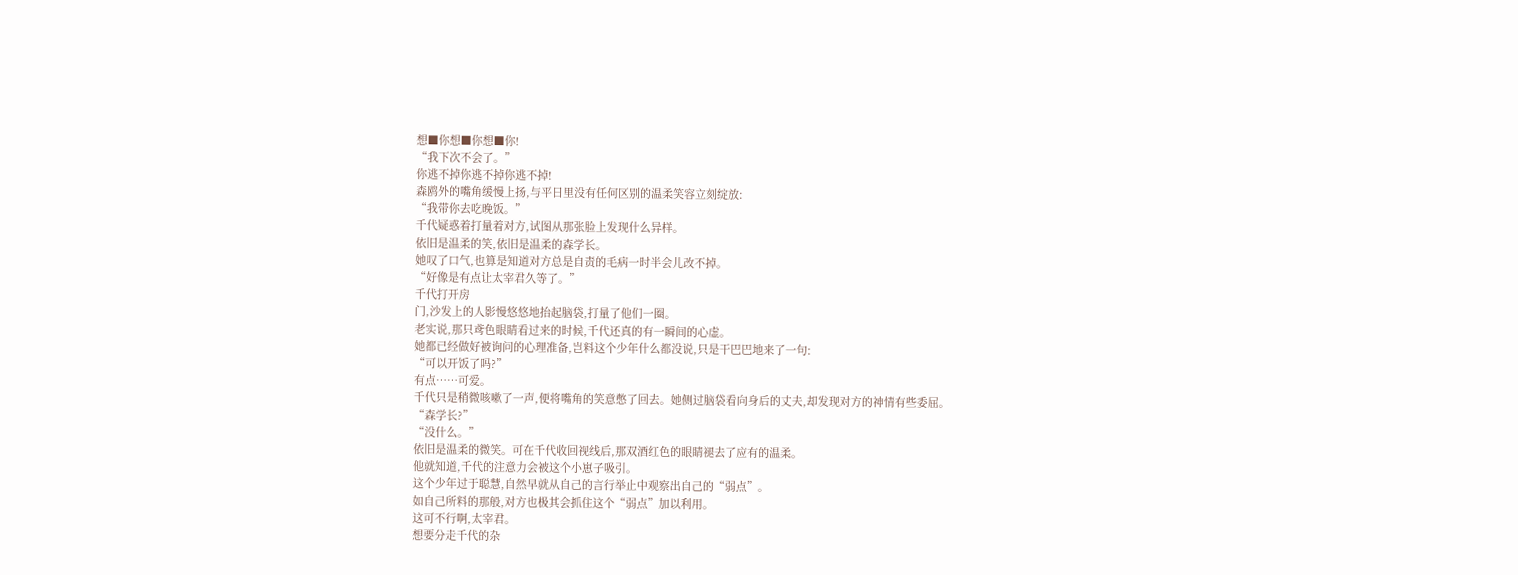想■你想■你想■你!
“我下次不会了。”
你逃不掉你逃不掉你逃不掉!
森鸥外的嘴角缓慢上扬,与平日里没有任何区别的温柔笑容立刻绽放:
“我带你去吃晚饭。”
千代疑惑着打量着对方,试图从那张脸上发现什么异样。
依旧是温柔的笑,依旧是温柔的森学长。
她叹了口气,也算是知道对方总是自责的毛病一时半会儿改不掉。
“好像是有点让太宰君久等了。”
千代打开房
门,沙发上的人影慢悠悠地抬起脑袋,打量了他们一圈。
老实说,那只鸢色眼睛看过来的时候,千代还真的有一瞬间的心虚。
她都已经做好被询问的心理准备,岂料这个少年什么都没说,只是干巴巴地来了一句:
“可以开饭了吗?”
有点……可爱。
千代只是稍微咳嗽了一声,便将嘴角的笑意憋了回去。她侧过脑袋看向身后的丈夫,却发现对方的神情有些委屈。
“森学长?”
“没什么。”
依旧是温柔的微笑。可在千代收回视线后,那双酒红色的眼睛褪去了应有的温柔。
他就知道,千代的注意力会被这个小崽子吸引。
这个少年过于聪慧,自然早就从自己的言行举止中观察出自己的“弱点”。
如自己所料的那般,对方也极其会抓住这个“弱点”加以利用。
这可不行啊,太宰君。
想要分走千代的杂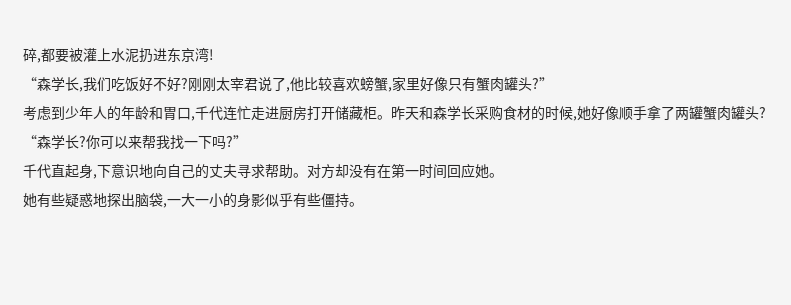碎,都要被灌上水泥扔进东京湾!
“森学长,我们吃饭好不好?刚刚太宰君说了,他比较喜欢螃蟹,家里好像只有蟹肉罐头?”
考虑到少年人的年龄和胃口,千代连忙走进厨房打开储藏柜。昨天和森学长采购食材的时候,她好像顺手拿了两罐蟹肉罐头?
“森学长?你可以来帮我找一下吗?”
千代直起身,下意识地向自己的丈夫寻求帮助。对方却没有在第一时间回应她。
她有些疑惑地探出脑袋,一大一小的身影似乎有些僵持。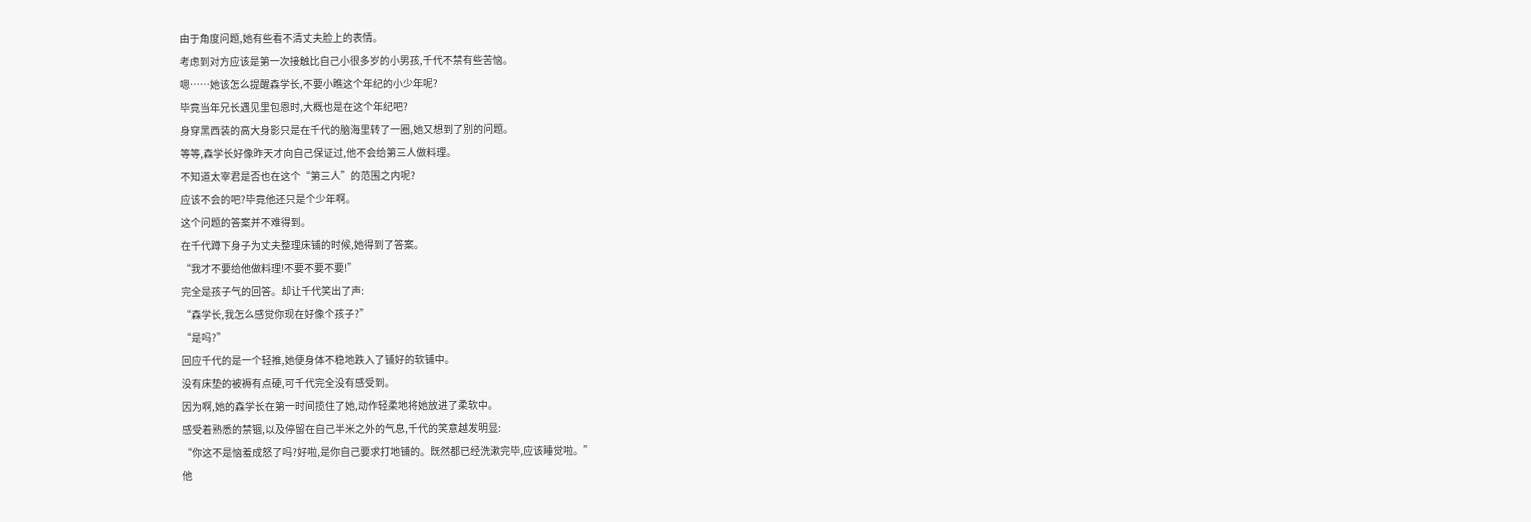由于角度问题,她有些看不清丈夫脸上的表情。
考虑到对方应该是第一次接触比自己小很多岁的小男孩,千代不禁有些苦恼。
嗯……她该怎么提醒森学长,不要小瞧这个年纪的小少年呢?
毕竟当年兄长遇见里包恩时,大概也是在这个年纪吧?
身穿黑西装的高大身影只是在千代的脑海里转了一圈,她又想到了别的问题。
等等,森学长好像昨天才向自己保证过,他不会给第三人做料理。
不知道太宰君是否也在这个“第三人”的范围之内呢?
应该不会的吧?毕竟他还只是个少年啊。
这个问题的答案并不难得到。
在千代蹲下身子为丈夫整理床铺的时候,她得到了答案。
“我才不要给他做料理!不要不要不要!”
完全是孩子气的回答。却让千代笑出了声:
“森学长,我怎么感觉你现在好像个孩子?”
“是吗?”
回应千代的是一个轻推,她便身体不稳地跌入了铺好的软铺中。
没有床垫的被褥有点硬,可千代完全没有感受到。
因为啊,她的森学长在第一时间揽住了她,动作轻柔地将她放进了柔软中。
感受着熟悉的禁锢,以及停留在自己半米之外的气息,千代的笑意越发明显:
“你这不是恼羞成怒了吗?好啦,是你自己要求打地铺的。既然都已经洗漱完毕,应该睡觉啦。”
他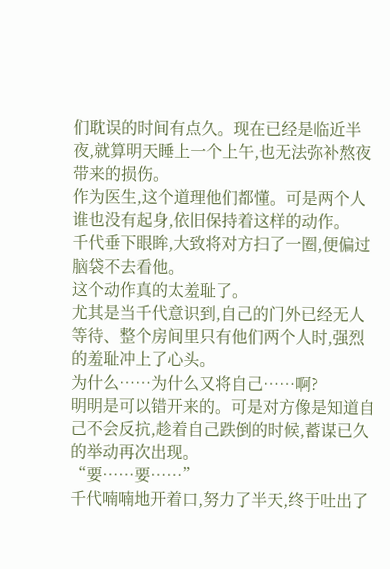们耽误的时间有点久。现在已经是临近半夜,就算明天睡上一个上午,也无法弥补熬夜带来的损伤。
作为医生,这个道理他们都懂。可是两个人谁也没有起身,依旧保持着这样的动作。
千代垂下眼眸,大致将对方扫了一圈,便偏过脑袋不去看他。
这个动作真的太羞耻了。
尤其是当千代意识到,自己的门外已经无人等待、整个房间里只有他们两个人时,强烈的羞耻冲上了心头。
为什么……为什么又将自己……啊?
明明是可以错开来的。可是对方像是知道自己不会反抗,趁着自己跌倒的时候,蓄谋已久的举动再次出现。
“要……要……”
千代喃喃地开着口,努力了半天,终于吐出了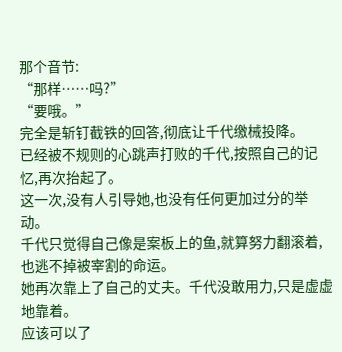那个音节:
“那样……吗?”
“要哦。”
完全是斩钉截铁的回答,彻底让千代缴械投降。
已经被不规则的心跳声打败的千代,按照自己的记忆,再次抬起了。
这一次,没有人引导她,也没有任何更加过分的举动。
千代只觉得自己像是案板上的鱼,就算努力翻滚着,也逃不掉被宰割的命运。
她再次靠上了自己的丈夫。千代没敢用力,只是虚虚地靠着。
应该可以了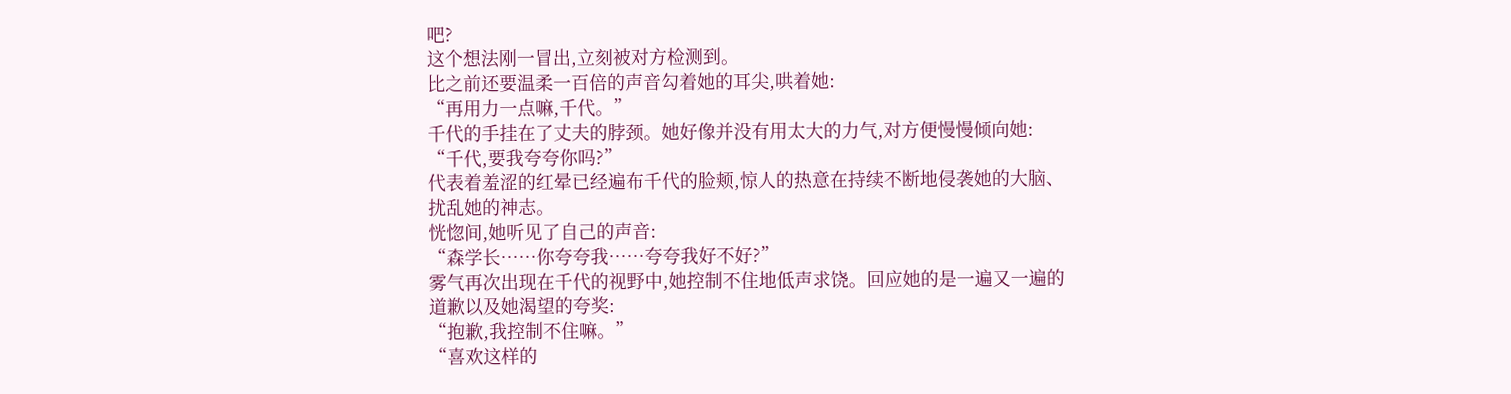吧?
这个想法刚一冒出,立刻被对方检测到。
比之前还要温柔一百倍的声音勾着她的耳尖,哄着她:
“再用力一点嘛,千代。”
千代的手挂在了丈夫的脖颈。她好像并没有用太大的力气,对方便慢慢倾向她:
“千代,要我夸夸你吗?”
代表着羞涩的红晕已经遍布千代的脸颊,惊人的热意在持续不断地侵袭她的大脑、扰乱她的神志。
恍惚间,她听见了自己的声音:
“森学长……你夸夸我……夸夸我好不好?”
雾气再次出现在千代的视野中,她控制不住地低声求饶。回应她的是一遍又一遍的道歉以及她渴望的夸奖:
“抱歉,我控制不住嘛。”
“喜欢这样的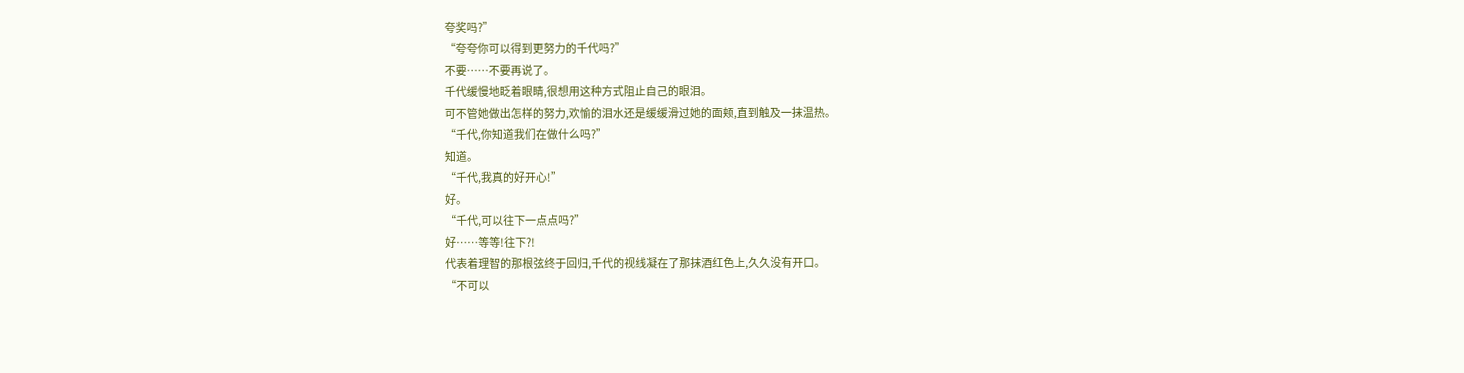夸奖吗?”
“夸夸你可以得到更努力的千代吗?”
不要……不要再说了。
千代缓慢地眨着眼睛,很想用这种方式阻止自己的眼泪。
可不管她做出怎样的努力,欢愉的泪水还是缓缓滑过她的面颊,直到触及一抹温热。
“千代,你知道我们在做什么吗?”
知道。
“千代,我真的好开心!”
好。
“千代,可以往下一点点吗?”
好……等等!往下?!
代表着理智的那根弦终于回归,千代的视线凝在了那抹酒红色上,久久没有开口。
“不可以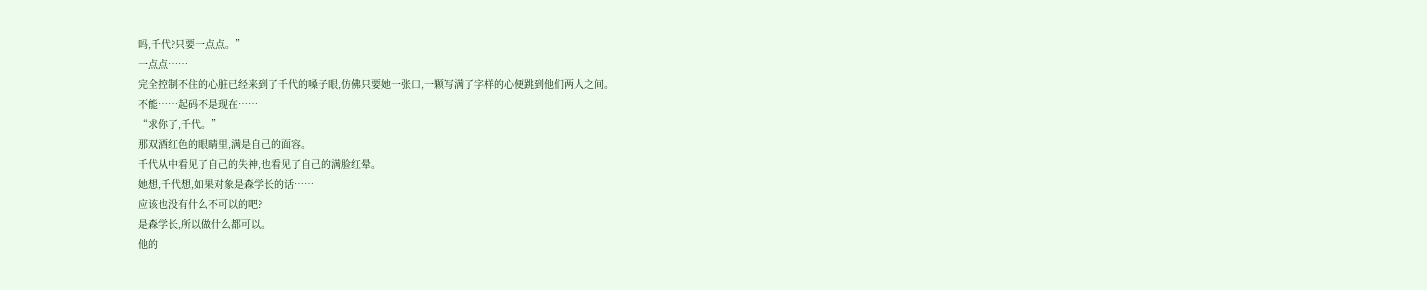吗,千代?只要一点点。”
一点点……
完全控制不住的心脏已经来到了千代的嗓子眼,仿佛只要她一张口,一颗写满了字样的心便跳到他们两人之间。
不能……起码不是现在……
“求你了,千代。”
那双酒红色的眼睛里,满是自己的面容。
千代从中看见了自己的失神,也看见了自己的满脸红晕。
她想,千代想,如果对象是森学长的话……
应该也没有什么不可以的吧?
是森学长,所以做什么都可以。
他的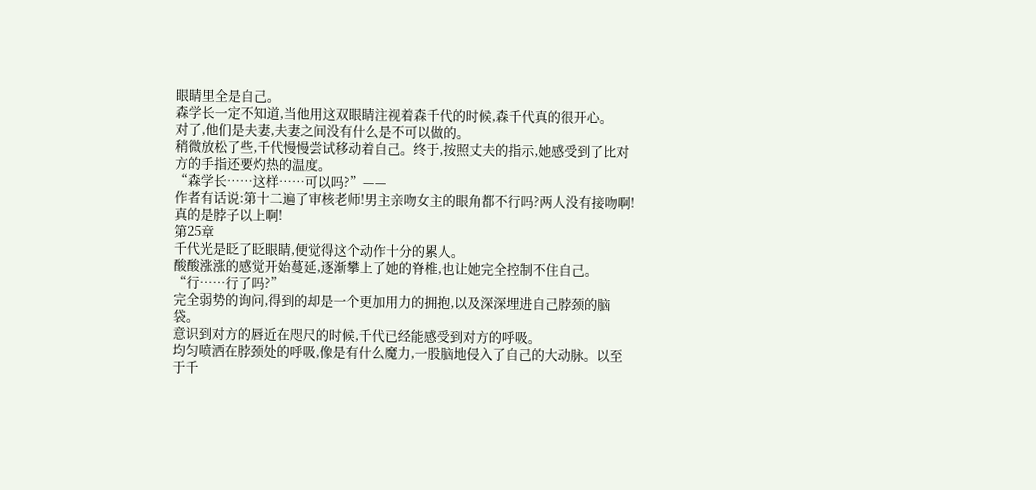眼睛里全是自己。
森学长一定不知道,当他用这双眼睛注视着森千代的时候,森千代真的很开心。
对了,他们是夫妻,夫妻之间没有什么是不可以做的。
稍微放松了些,千代慢慢尝试移动着自己。终于,按照丈夫的指示,她感受到了比对方的手指还要灼热的温度。
“森学长……这样……可以吗?”——
作者有话说:第十二遍了审核老师!男主亲吻女主的眼角都不行吗?两人没有接吻啊!真的是脖子以上啊!
第25章
千代光是眨了眨眼睛,便觉得这个动作十分的累人。
酸酸涨涨的感觉开始蔓延,逐渐攀上了她的脊椎,也让她完全控制不住自己。
“行……行了吗?”
完全弱势的询问,得到的却是一个更加用力的拥抱,以及深深埋进自己脖颈的脑袋。
意识到对方的唇近在咫尺的时候,千代已经能感受到对方的呼吸。
均匀喷洒在脖颈处的呼吸,像是有什么魔力,一股脑地侵入了自己的大动脉。以至于千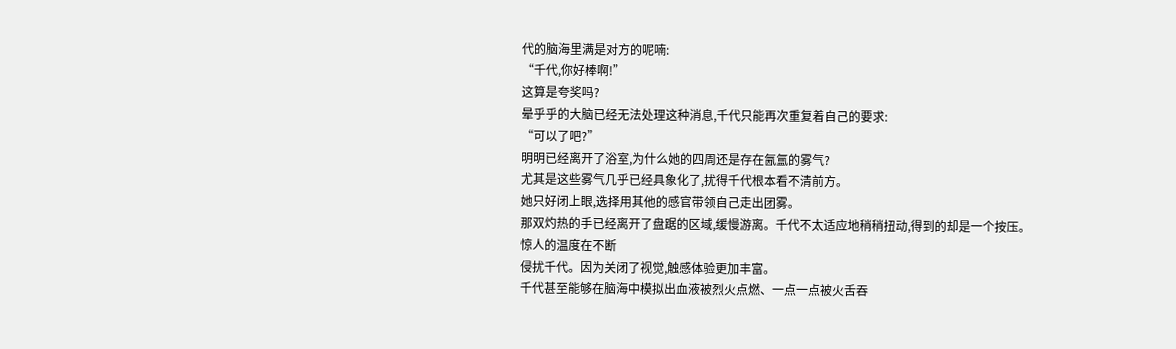代的脑海里满是对方的呢喃:
“千代,你好棒啊!”
这算是夸奖吗?
晕乎乎的大脑已经无法处理这种消息,千代只能再次重复着自己的要求:
“可以了吧?”
明明已经离开了浴室,为什么她的四周还是存在氤氲的雾气?
尤其是这些雾气几乎已经具象化了,扰得千代根本看不清前方。
她只好闭上眼,选择用其他的感官带领自己走出团雾。
那双灼热的手已经离开了盘踞的区域,缓慢游离。千代不太适应地稍稍扭动,得到的却是一个按压。
惊人的温度在不断
侵扰千代。因为关闭了视觉,触感体验更加丰富。
千代甚至能够在脑海中模拟出血液被烈火点燃、一点一点被火舌吞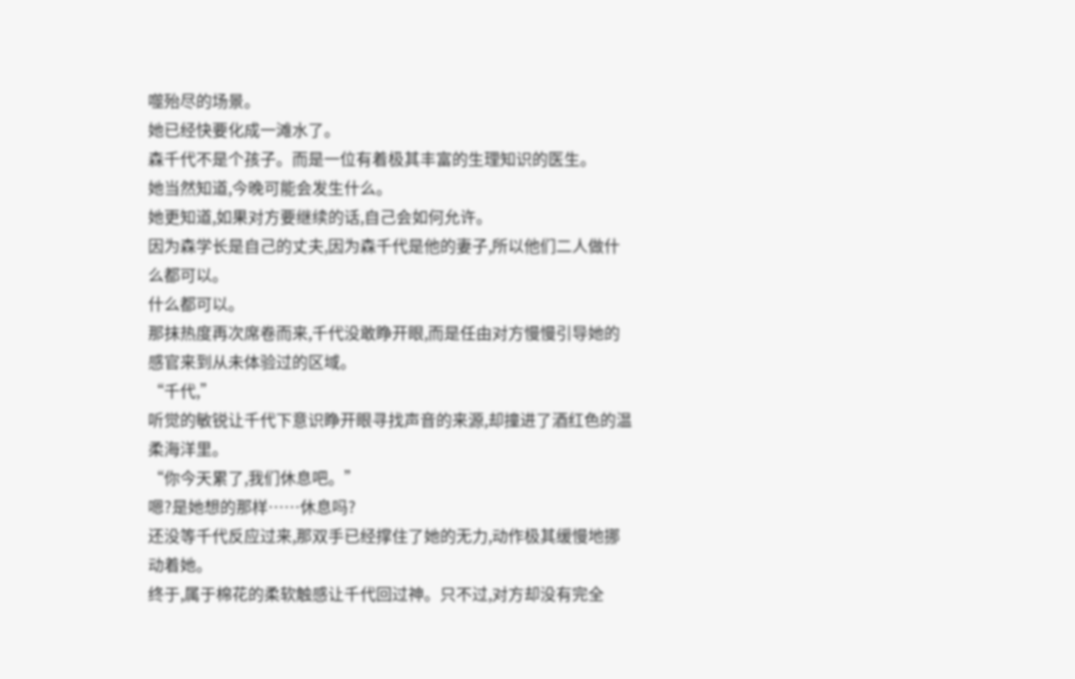噬殆尽的场景。
她已经快要化成一滩水了。
森千代不是个孩子。而是一位有着极其丰富的生理知识的医生。
她当然知道,今晚可能会发生什么。
她更知道,如果对方要继续的话,自己会如何允许。
因为森学长是自己的丈夫,因为森千代是他的妻子,所以他们二人做什么都可以。
什么都可以。
那抹热度再次席卷而来,千代没敢睁开眼,而是任由对方慢慢引导她的感官来到从未体验过的区域。
“千代,”
听觉的敏锐让千代下意识睁开眼寻找声音的来源,却撞进了酒红色的温柔海洋里。
“你今天累了,我们休息吧。”
嗯?是她想的那样……休息吗?
还没等千代反应过来,那双手已经撑住了她的无力,动作极其缓慢地挪动着她。
终于,属于棉花的柔软触感让千代回过神。只不过,对方却没有完全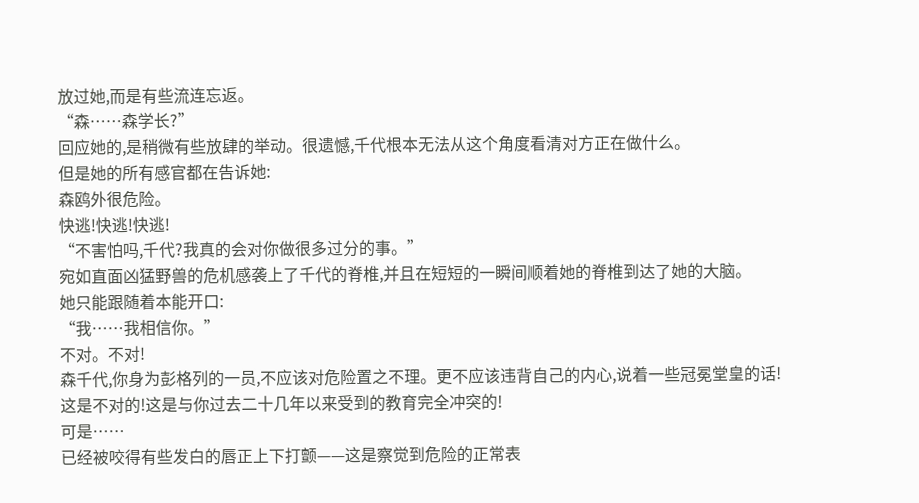放过她,而是有些流连忘返。
“森……森学长?”
回应她的,是稍微有些放肆的举动。很遗憾,千代根本无法从这个角度看清对方正在做什么。
但是她的所有感官都在告诉她:
森鸥外很危险。
快逃!快逃!快逃!
“不害怕吗,千代?我真的会对你做很多过分的事。”
宛如直面凶猛野兽的危机感袭上了千代的脊椎,并且在短短的一瞬间顺着她的脊椎到达了她的大脑。
她只能跟随着本能开口:
“我……我相信你。”
不对。不对!
森千代,你身为彭格列的一员,不应该对危险置之不理。更不应该违背自己的内心,说着一些冠冕堂皇的话!
这是不对的!这是与你过去二十几年以来受到的教育完全冲突的!
可是……
已经被咬得有些发白的唇正上下打颤——这是察觉到危险的正常表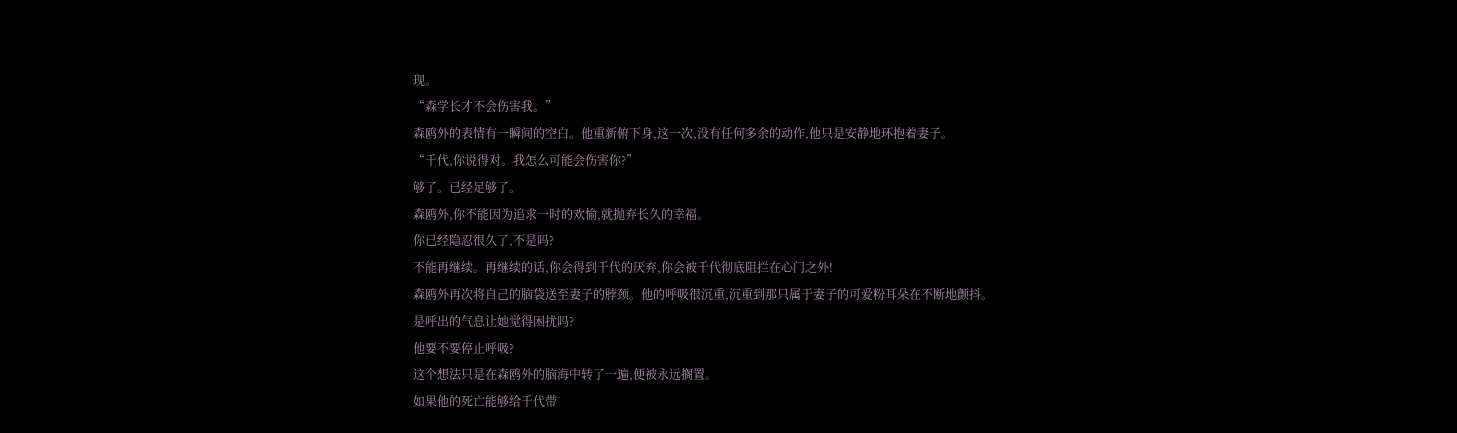现。
“森学长才不会伤害我。”
森鸥外的表情有一瞬间的空白。他重新俯下身,这一次,没有任何多余的动作,他只是安静地环抱着妻子。
“千代,你说得对。我怎么可能会伤害你?”
够了。已经足够了。
森鸥外,你不能因为追求一时的欢愉,就抛弃长久的幸福。
你已经隐忍很久了,不是吗?
不能再继续。再继续的话,你会得到千代的厌弃,你会被千代彻底阻拦在心门之外!
森鸥外再次将自己的脑袋送至妻子的脖颈。他的呼吸很沉重,沉重到那只属于妻子的可爱粉耳朵在不断地颤抖。
是呼出的气息让她觉得困扰吗?
他要不要停止呼吸?
这个想法只是在森鸥外的脑海中转了一遍,便被永远搁置。
如果他的死亡能够给千代带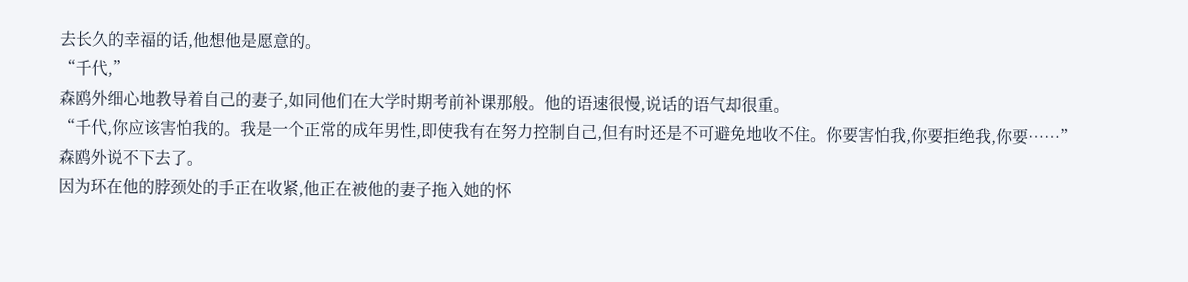去长久的幸福的话,他想他是愿意的。
“千代,”
森鸥外细心地教导着自己的妻子,如同他们在大学时期考前补课那般。他的语速很慢,说话的语气却很重。
“千代,你应该害怕我的。我是一个正常的成年男性,即使我有在努力控制自己,但有时还是不可避免地收不住。你要害怕我,你要拒绝我,你要……”
森鸥外说不下去了。
因为环在他的脖颈处的手正在收紧,他正在被他的妻子拖入她的怀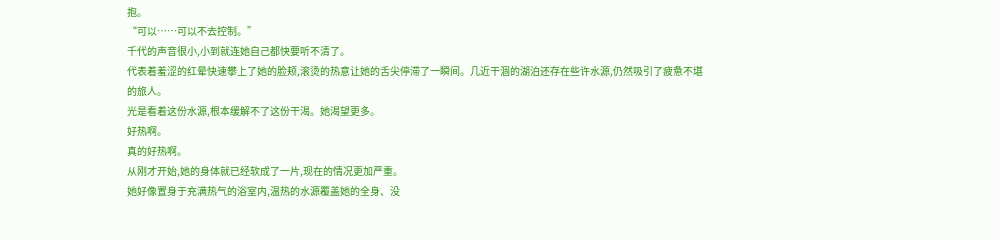抱。
“可以……可以不去控制。”
千代的声音很小,小到就连她自己都快要听不清了。
代表着羞涩的红晕快速攀上了她的脸颊,滚烫的热意让她的舌尖停滞了一瞬间。几近干涸的湖泊还存在些许水源,仍然吸引了疲惫不堪的旅人。
光是看着这份水源,根本缓解不了这份干渴。她渴望更多。
好热啊。
真的好热啊。
从刚才开始,她的身体就已经软成了一片,现在的情况更加严重。
她好像置身于充满热气的浴室内,温热的水源覆盖她的全身、没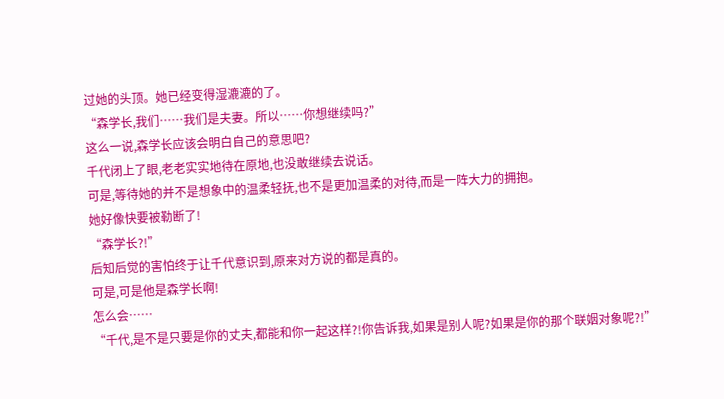过她的头顶。她已经变得湿漉漉的了。
“森学长,我们……我们是夫妻。所以……你想继续吗?”
这么一说,森学长应该会明白自己的意思吧?
千代闭上了眼,老老实实地待在原地,也没敢继续去说话。
可是,等待她的并不是想象中的温柔轻抚,也不是更加温柔的对待,而是一阵大力的拥抱。
她好像快要被勒断了!
“森学长?!”
后知后觉的害怕终于让千代意识到,原来对方说的都是真的。
可是,可是他是森学长啊!
怎么会……
“千代,是不是只要是你的丈夫,都能和你一起这样?!你告诉我,如果是别人呢?如果是你的那个联姻对象呢?!”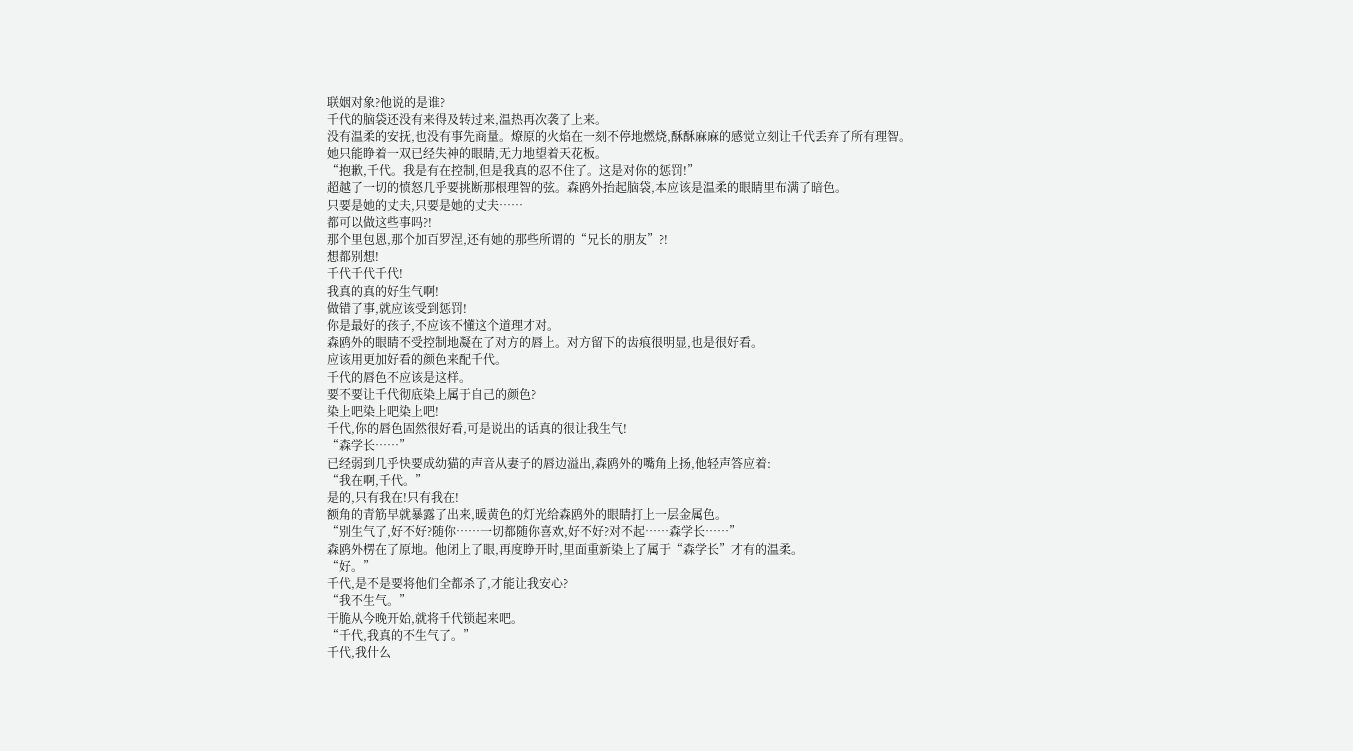联姻对象?他说的是谁?
千代的脑袋还没有来得及转过来,温热再次袭了上来。
没有温柔的安抚,也没有事先商量。燎原的火焰在一刻不停地燃烧,酥酥麻麻的感觉立刻让千代丢弃了所有理智。
她只能睁着一双已经失神的眼睛,无力地望着天花板。
“抱歉,千代。我是有在控制,但是我真的忍不住了。这是对你的惩罚!”
超越了一切的愤怒几乎要挑断那根理智的弦。森鸥外抬起脑袋,本应该是温柔的眼睛里布满了暗色。
只要是她的丈夫,只要是她的丈夫……
都可以做这些事吗?!
那个里包恩,那个加百罗涅,还有她的那些所谓的“兄长的朋友”?!
想都别想!
千代千代千代!
我真的真的好生气啊!
做错了事,就应该受到惩罚!
你是最好的孩子,不应该不懂这个道理才对。
森鸥外的眼睛不受控制地凝在了对方的唇上。对方留下的齿痕很明显,也是很好看。
应该用更加好看的颜色来配千代。
千代的唇色不应该是这样。
要不要让千代彻底染上属于自己的颜色?
染上吧染上吧染上吧!
千代,你的唇色固然很好看,可是说出的话真的很让我生气!
“森学长……”
已经弱到几乎快要成幼猫的声音从妻子的唇边溢出,森鸥外的嘴角上扬,他轻声答应着:
“我在啊,千代。”
是的,只有我在!只有我在!
额角的青筋早就暴露了出来,暖黄色的灯光给森鸥外的眼睛打上一层金属色。
“别生气了,好不好?随你……一切都随你喜欢,好不好?对不起……森学长……”
森鸥外楞在了原地。他闭上了眼,再度睁开时,里面重新染上了属于“森学长”才有的温柔。
“好。”
千代,是不是要将他们全都杀了,才能让我安心?
“我不生气。”
干脆从今晚开始,就将千代锁起来吧。
“千代,我真的不生气了。”
千代,我什么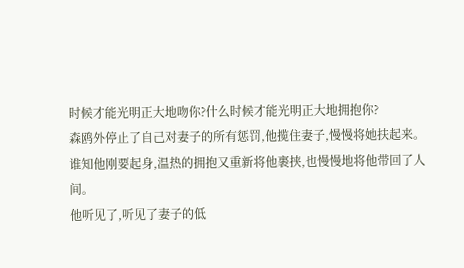时候才能光明正大地吻你?什么时候才能光明正大地拥抱你?
森鸥外停止了自己对妻子的所有惩罚,他揽住妻子,慢慢将她扶起来。
谁知他刚要起身,温热的拥抱又重新将他裹挟,也慢慢地将他带回了人间。
他听见了,听见了妻子的低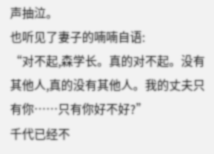声抽泣。
也听见了妻子的喃喃自语:
“对不起,森学长。真的对不起。没有其他人,真的没有其他人。我的丈夫只有你……只有你好不好?”
千代已经不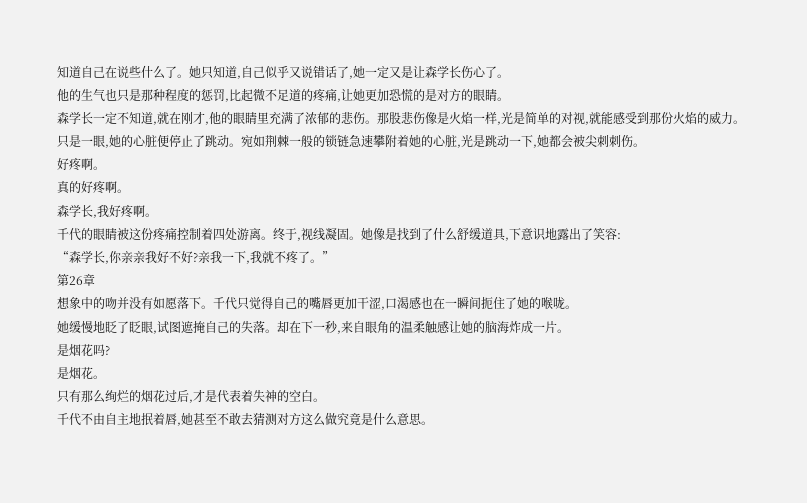知道自己在说些什么了。她只知道,自己似乎又说错话了,她一定又是让森学长伤心了。
他的生气也只是那种程度的惩罚,比起微不足道的疼痛,让她更加恐慌的是对方的眼睛。
森学长一定不知道,就在刚才,他的眼睛里充满了浓郁的悲伤。那股悲伤像是火焰一样,光是简单的对视,就能感受到那份火焰的威力。
只是一眼,她的心脏便停止了跳动。宛如荆棘一般的锁链急速攀附着她的心脏,光是跳动一下,她都会被尖刺刺伤。
好疼啊。
真的好疼啊。
森学长,我好疼啊。
千代的眼睛被这份疼痛控制着四处游离。终于,视线凝固。她像是找到了什么舒缓道具,下意识地露出了笑容:
“森学长,你亲亲我好不好?亲我一下,我就不疼了。”
第26章
想象中的吻并没有如愿落下。千代只觉得自己的嘴唇更加干涩,口渴感也在一瞬间扼住了她的喉咙。
她缓慢地眨了眨眼,试图遮掩自己的失落。却在下一秒,来自眼角的温柔触感让她的脑海炸成一片。
是烟花吗?
是烟花。
只有那么绚烂的烟花过后,才是代表着失神的空白。
千代不由自主地抿着唇,她甚至不敢去猜测对方这么做究竟是什么意思。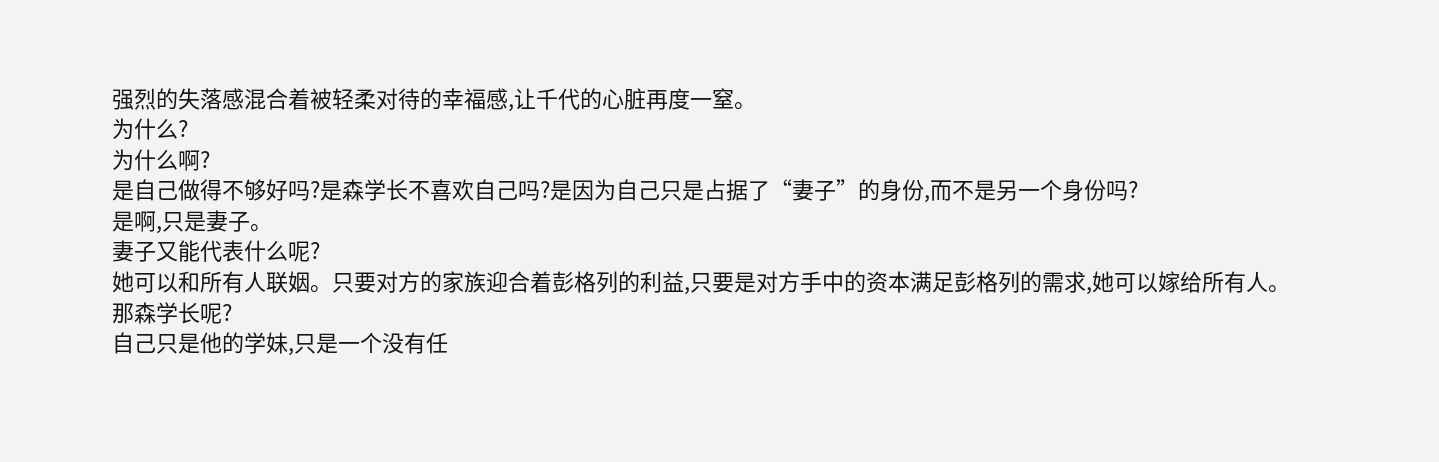强烈的失落感混合着被轻柔对待的幸福感,让千代的心脏再度一窒。
为什么?
为什么啊?
是自己做得不够好吗?是森学长不喜欢自己吗?是因为自己只是占据了“妻子”的身份,而不是另一个身份吗?
是啊,只是妻子。
妻子又能代表什么呢?
她可以和所有人联姻。只要对方的家族迎合着彭格列的利益,只要是对方手中的资本满足彭格列的需求,她可以嫁给所有人。
那森学长呢?
自己只是他的学妹,只是一个没有任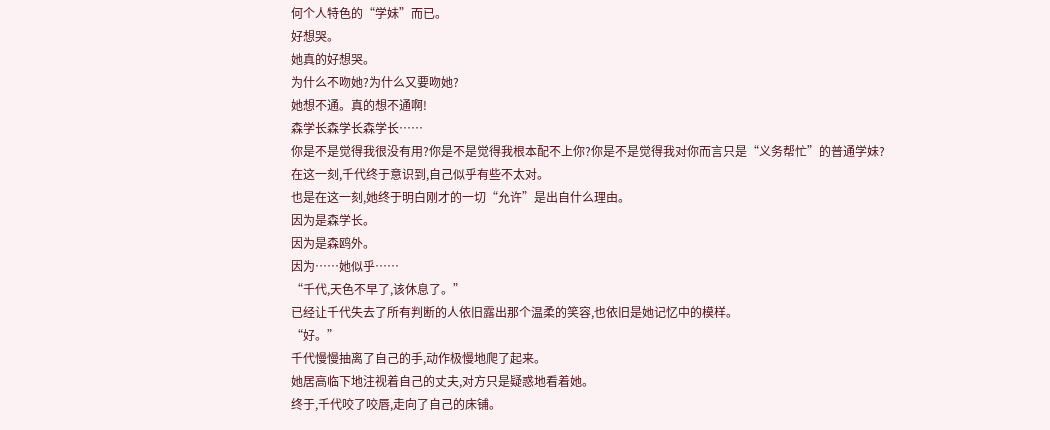何个人特色的“学妹”而已。
好想哭。
她真的好想哭。
为什么不吻她?为什么又要吻她?
她想不通。真的想不通啊!
森学长森学长森学长……
你是不是觉得我很没有用?你是不是觉得我根本配不上你?你是不是觉得我对你而言只是“义务帮忙”的普通学妹?
在这一刻,千代终于意识到,自己似乎有些不太对。
也是在这一刻,她终于明白刚才的一切“允许”是出自什么理由。
因为是森学长。
因为是森鸥外。
因为……她似乎……
“千代,天色不早了,该休息了。”
已经让千代失去了所有判断的人依旧露出那个温柔的笑容,也依旧是她记忆中的模样。
“好。”
千代慢慢抽离了自己的手,动作极慢地爬了起来。
她居高临下地注视着自己的丈夫,对方只是疑惑地看着她。
终于,千代咬了咬唇,走向了自己的床铺。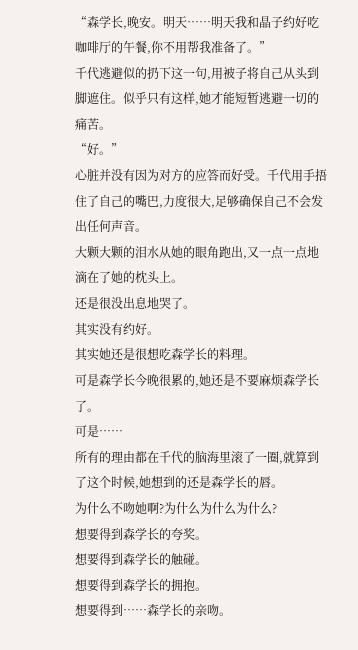“森学长,晚安。明天……明天我和晶子约好吃咖啡厅的午餐,你不用帮我准备了。”
千代逃避似的扔下这一句,用被子将自己从头到脚遮住。似乎只有这样,她才能短暂逃避一切的痛苦。
“好。”
心脏并没有因为对方的应答而好受。千代用手捂住了自己的嘴巴,力度很大,足够确保自己不会发出任何声音。
大颗大颗的泪水从她的眼角跑出,又一点一点地滴在了她的枕头上。
还是很没出息地哭了。
其实没有约好。
其实她还是很想吃森学长的料理。
可是森学长今晚很累的,她还是不要麻烦森学长了。
可是……
所有的理由都在千代的脑海里滚了一圈,就算到了这个时候,她想到的还是森学长的唇。
为什么不吻她啊?为什么为什么为什么?
想要得到森学长的夸奖。
想要得到森学长的触碰。
想要得到森学长的拥抱。
想要得到……森学长的亲吻。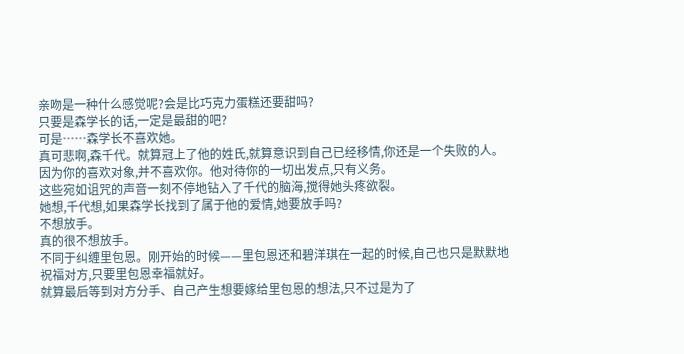亲吻是一种什么感觉呢?会是比巧克力蛋糕还要甜吗?
只要是森学长的话,一定是最甜的吧?
可是……森学长不喜欢她。
真可悲啊,森千代。就算冠上了他的姓氏,就算意识到自己已经移情,你还是一个失败的人。
因为你的喜欢对象,并不喜欢你。他对待你的一切出发点,只有义务。
这些宛如诅咒的声音一刻不停地钻入了千代的脑海,搅得她头疼欲裂。
她想,千代想,如果森学长找到了属于他的爱情,她要放手吗?
不想放手。
真的很不想放手。
不同于纠缠里包恩。刚开始的时候——里包恩还和碧洋琪在一起的时候,自己也只是默默地祝福对方,只要里包恩幸福就好。
就算最后等到对方分手、自己产生想要嫁给里包恩的想法,只不过是为了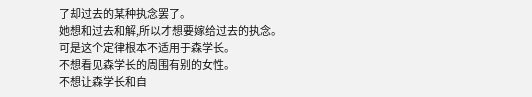了却过去的某种执念罢了。
她想和过去和解,所以才想要嫁给过去的执念。
可是这个定律根本不适用于森学长。
不想看见森学长的周围有别的女性。
不想让森学长和自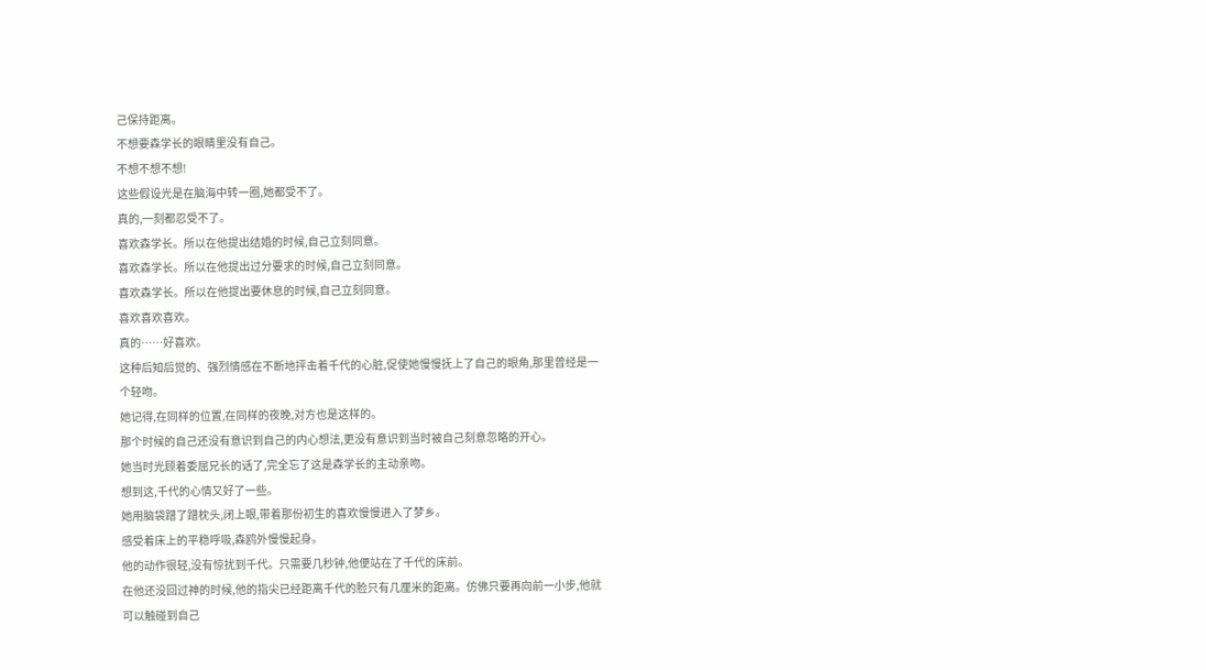己保持距离。
不想要森学长的眼睛里没有自己。
不想不想不想!
这些假设光是在脑海中转一圈,她都受不了。
真的,一刻都忍受不了。
喜欢森学长。所以在他提出结婚的时候,自己立刻同意。
喜欢森学长。所以在他提出过分要求的时候,自己立刻同意。
喜欢森学长。所以在他提出要休息的时候,自己立刻同意。
喜欢喜欢喜欢。
真的……好喜欢。
这种后知后觉的、强烈情感在不断地抨击着千代的心脏,促使她慢慢抚上了自己的眼角,那里曾经是一个轻吻。
她记得,在同样的位置,在同样的夜晚,对方也是这样的。
那个时候的自己还没有意识到自己的内心想法,更没有意识到当时被自己刻意忽略的开心。
她当时光顾着委屈兄长的话了,完全忘了这是森学长的主动亲吻。
想到这,千代的心情又好了一些。
她用脑袋蹭了蹭枕头,闭上眼,带着那份初生的喜欢慢慢进入了梦乡。
感受着床上的平稳呼吸,森鸥外慢慢起身。
他的动作很轻,没有惊扰到千代。只需要几秒钟,他便站在了千代的床前。
在他还没回过神的时候,他的指尖已经距离千代的脸只有几厘米的距离。仿佛只要再向前一小步,他就可以触碰到自己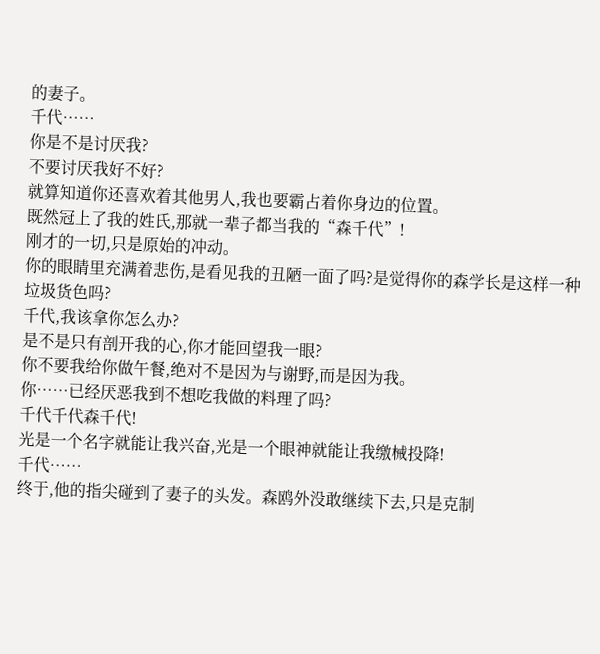的妻子。
千代……
你是不是讨厌我?
不要讨厌我好不好?
就算知道你还喜欢着其他男人,我也要霸占着你身边的位置。
既然冠上了我的姓氏,那就一辈子都当我的“森千代”!
刚才的一切,只是原始的冲动。
你的眼睛里充满着悲伤,是看见我的丑陋一面了吗?是觉得你的森学长是这样一种垃圾货色吗?
千代,我该拿你怎么办?
是不是只有剖开我的心,你才能回望我一眼?
你不要我给你做午餐,绝对不是因为与谢野,而是因为我。
你……已经厌恶我到不想吃我做的料理了吗?
千代千代森千代!
光是一个名字就能让我兴奋,光是一个眼神就能让我缴械投降!
千代……
终于,他的指尖碰到了妻子的头发。森鸥外没敢继续下去,只是克制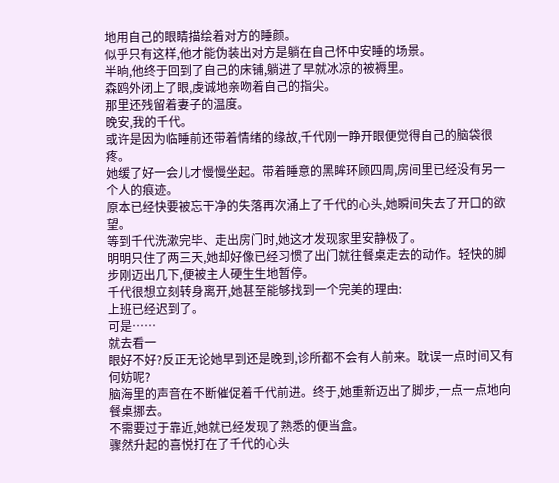地用自己的眼睛描绘着对方的睡颜。
似乎只有这样,他才能伪装出对方是躺在自己怀中安睡的场景。
半晌,他终于回到了自己的床铺,躺进了早就冰凉的被褥里。
森鸥外闭上了眼,虔诚地亲吻着自己的指尖。
那里还残留着妻子的温度。
晚安,我的千代。
或许是因为临睡前还带着情绪的缘故,千代刚一睁开眼便觉得自己的脑袋很疼。
她缓了好一会儿才慢慢坐起。带着睡意的黑眸环顾四周,房间里已经没有另一个人的痕迹。
原本已经快要被忘干净的失落再次涌上了千代的心头,她瞬间失去了开口的欲望。
等到千代洗漱完毕、走出房门时,她这才发现家里安静极了。
明明只住了两三天,她却好像已经习惯了出门就往餐桌走去的动作。轻快的脚步刚迈出几下,便被主人硬生生地暂停。
千代很想立刻转身离开,她甚至能够找到一个完美的理由:
上班已经迟到了。
可是……
就去看一
眼好不好?反正无论她早到还是晚到,诊所都不会有人前来。耽误一点时间又有何妨呢?
脑海里的声音在不断催促着千代前进。终于,她重新迈出了脚步,一点一点地向餐桌挪去。
不需要过于靠近,她就已经发现了熟悉的便当盒。
骤然升起的喜悦打在了千代的心头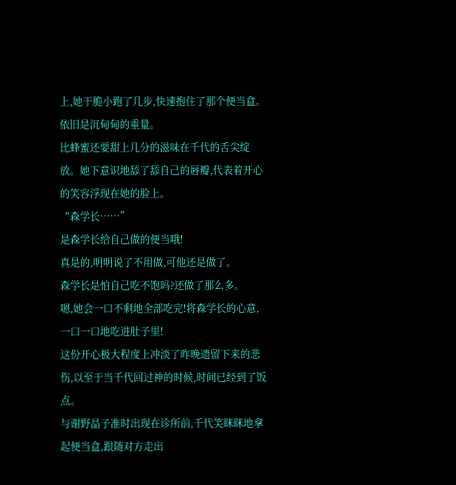上,她干脆小跑了几步,快速抱住了那个便当盒。
依旧是沉甸甸的重量。
比蜂蜜还要甜上几分的滋味在千代的舌尖绽放。她下意识地舔了舔自己的唇瓣,代表着开心的笑容浮现在她的脸上。
“森学长……”
是森学长给自己做的便当哦!
真是的,明明说了不用做,可他还是做了。
森学长是怕自己吃不饱吗?还做了那么多。
嗯,她会一口不剩地全部吃完!将森学长的心意,一口一口地吃进肚子里!
这份开心极大程度上冲淡了昨晚遗留下来的悲伤,以至于当千代回过神的时候,时间已经到了饭点。
与谢野晶子准时出现在诊所前,千代笑眯眯地拿起便当盒,跟随对方走出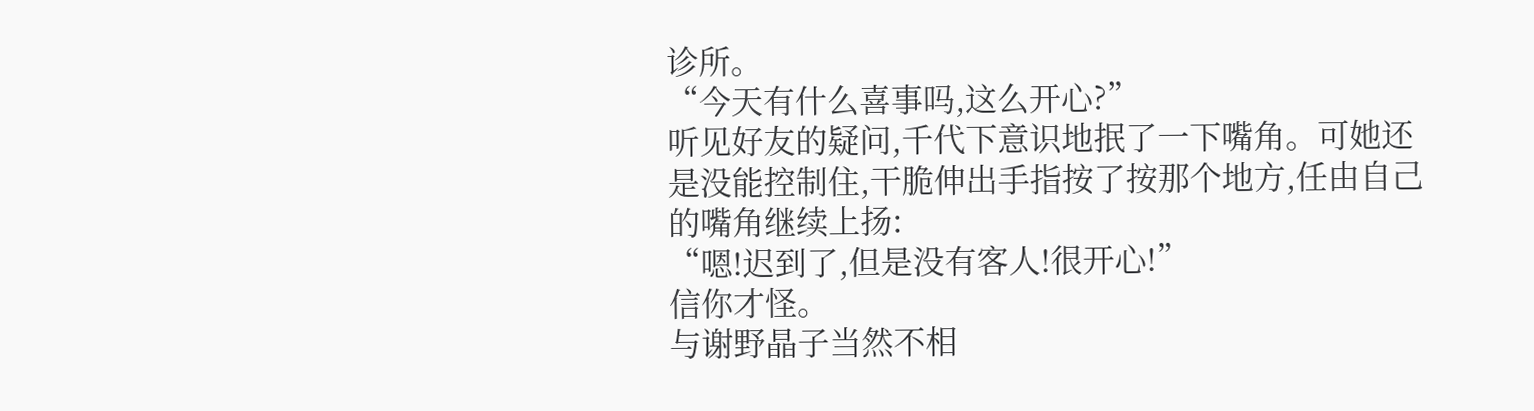诊所。
“今天有什么喜事吗,这么开心?”
听见好友的疑问,千代下意识地抿了一下嘴角。可她还是没能控制住,干脆伸出手指按了按那个地方,任由自己的嘴角继续上扬:
“嗯!迟到了,但是没有客人!很开心!”
信你才怪。
与谢野晶子当然不相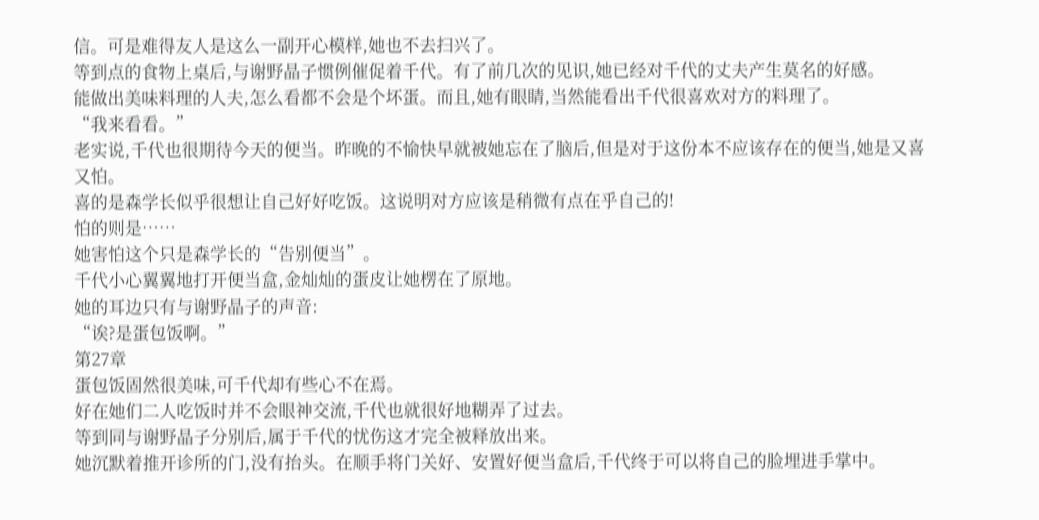信。可是难得友人是这么一副开心模样,她也不去扫兴了。
等到点的食物上桌后,与谢野晶子惯例催促着千代。有了前几次的见识,她已经对千代的丈夫产生莫名的好感。
能做出美味料理的人夫,怎么看都不会是个坏蛋。而且,她有眼睛,当然能看出千代很喜欢对方的料理了。
“我来看看。”
老实说,千代也很期待今天的便当。昨晚的不愉快早就被她忘在了脑后,但是对于这份本不应该存在的便当,她是又喜又怕。
喜的是森学长似乎很想让自己好好吃饭。这说明对方应该是稍微有点在乎自己的!
怕的则是……
她害怕这个只是森学长的“告别便当”。
千代小心翼翼地打开便当盒,金灿灿的蛋皮让她楞在了原地。
她的耳边只有与谢野晶子的声音:
“诶?是蛋包饭啊。”
第27章
蛋包饭固然很美味,可千代却有些心不在焉。
好在她们二人吃饭时并不会眼神交流,千代也就很好地糊弄了过去。
等到同与谢野晶子分别后,属于千代的忧伤这才完全被释放出来。
她沉默着推开诊所的门,没有抬头。在顺手将门关好、安置好便当盒后,千代终于可以将自己的脸埋进手掌中。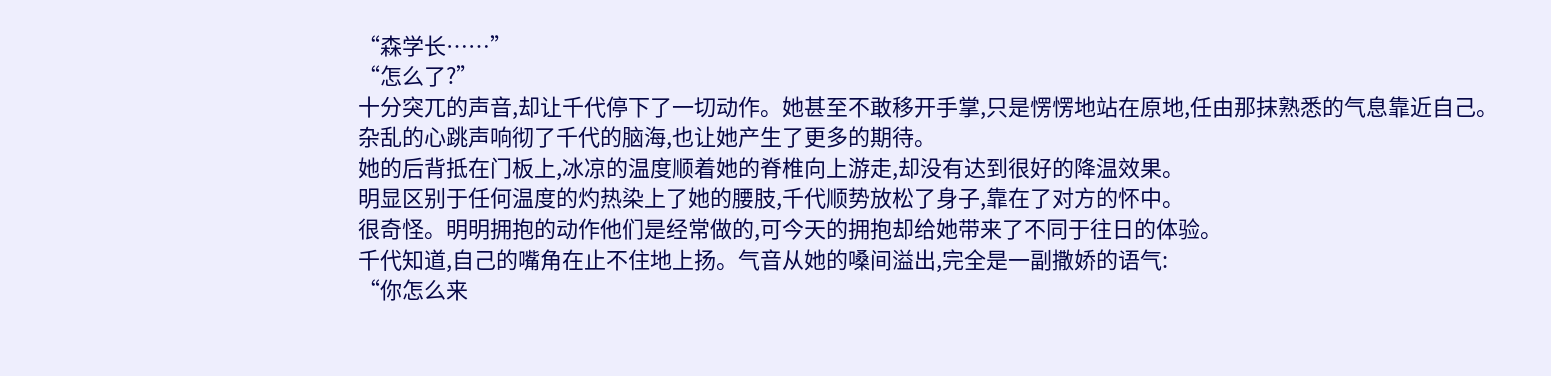“森学长……”
“怎么了?”
十分突兀的声音,却让千代停下了一切动作。她甚至不敢移开手掌,只是愣愣地站在原地,任由那抹熟悉的气息靠近自己。
杂乱的心跳声响彻了千代的脑海,也让她产生了更多的期待。
她的后背抵在门板上,冰凉的温度顺着她的脊椎向上游走,却没有达到很好的降温效果。
明显区别于任何温度的灼热染上了她的腰肢,千代顺势放松了身子,靠在了对方的怀中。
很奇怪。明明拥抱的动作他们是经常做的,可今天的拥抱却给她带来了不同于往日的体验。
千代知道,自己的嘴角在止不住地上扬。气音从她的嗓间溢出,完全是一副撒娇的语气:
“你怎么来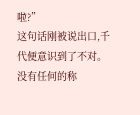啦?”
这句话刚被说出口,千代便意识到了不对。
没有任何的称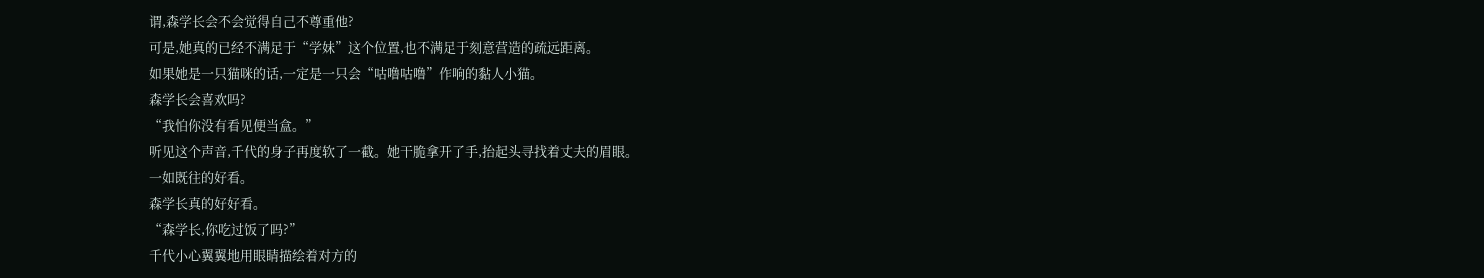谓,森学长会不会觉得自己不尊重他?
可是,她真的已经不满足于“学妹”这个位置,也不满足于刻意营造的疏远距离。
如果她是一只猫咪的话,一定是一只会“咕噜咕噜”作响的黏人小猫。
森学长会喜欢吗?
“我怕你没有看见便当盒。”
听见这个声音,千代的身子再度软了一截。她干脆拿开了手,抬起头寻找着丈夫的眉眼。
一如既往的好看。
森学长真的好好看。
“森学长,你吃过饭了吗?”
千代小心翼翼地用眼睛描绘着对方的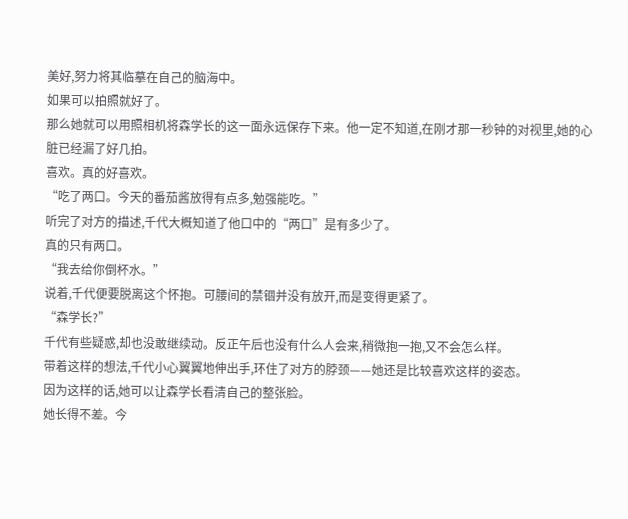美好,努力将其临摹在自己的脑海中。
如果可以拍照就好了。
那么她就可以用照相机将森学长的这一面永远保存下来。他一定不知道,在刚才那一秒钟的对视里,她的心脏已经漏了好几拍。
喜欢。真的好喜欢。
“吃了两口。今天的番茄酱放得有点多,勉强能吃。”
听完了对方的描述,千代大概知道了他口中的“两口”是有多少了。
真的只有两口。
“我去给你倒杯水。”
说着,千代便要脱离这个怀抱。可腰间的禁锢并没有放开,而是变得更紧了。
“森学长?”
千代有些疑惑,却也没敢继续动。反正午后也没有什么人会来,稍微抱一抱,又不会怎么样。
带着这样的想法,千代小心翼翼地伸出手,环住了对方的脖颈——她还是比较喜欢这样的姿态。
因为这样的话,她可以让森学长看清自己的整张脸。
她长得不差。今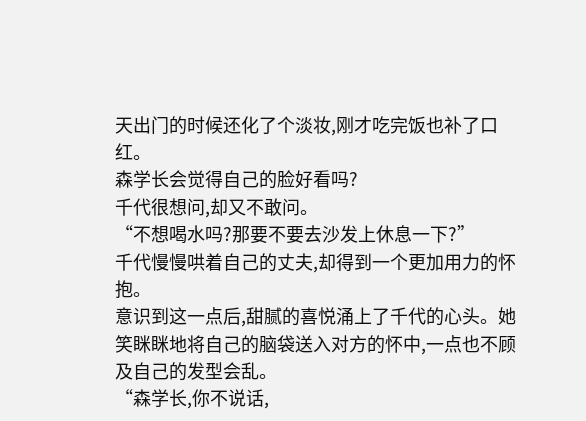天出门的时候还化了个淡妆,刚才吃完饭也补了口红。
森学长会觉得自己的脸好看吗?
千代很想问,却又不敢问。
“不想喝水吗?那要不要去沙发上休息一下?”
千代慢慢哄着自己的丈夫,却得到一个更加用力的怀抱。
意识到这一点后,甜腻的喜悦涌上了千代的心头。她笑眯眯地将自己的脑袋送入对方的怀中,一点也不顾及自己的发型会乱。
“森学长,你不说话,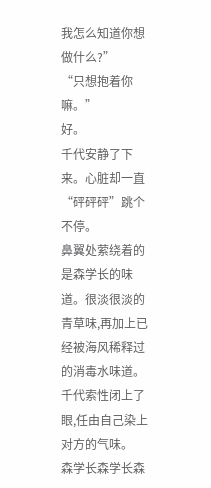我怎么知道你想做什么?”
“只想抱着你嘛。”
好。
千代安静了下来。心脏却一直“砰砰砰”跳个不停。
鼻翼处萦绕着的是森学长的味道。很淡很淡的青草味,再加上已经被海风稀释过的消毒水味道。千代索性闭上了眼,任由自己染上对方的气味。
森学长森学长森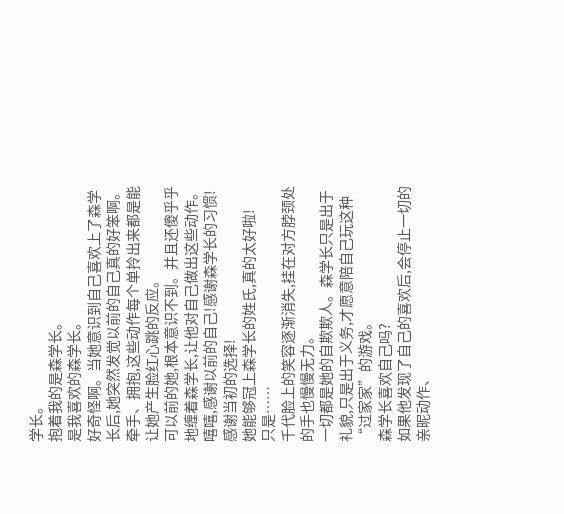学长。
抱着我的是森学长。
是我喜欢的森学长。
好奇怪啊。当她意识到自己喜欢上了森学长后,她突然发觉以前的自己真的好笨啊。
牵手、拥抱,这些动作每个单拎出来都是能让她产生脸红心跳的反应。
可以前的她,根本意识不到。并且还傻乎乎地缠着森学长,让他对自己做出这些动作。
嘻嘻,感谢以前的自己!感谢森学长的习惯!感谢当初的选择!
她能够冠上森学长的姓氏,真的太好啦!
只是……
千代脸上的笑容逐渐消失,挂在对方脖颈处的手也慢慢无力。
一切都是她的自欺欺人。森学长只是出于礼貌,只是出于义务,才愿意陪自己玩这种“过家家”的游戏。
森学长喜欢自己吗?
如果他发现了自己的喜欢后,会停止一切的亲昵动作、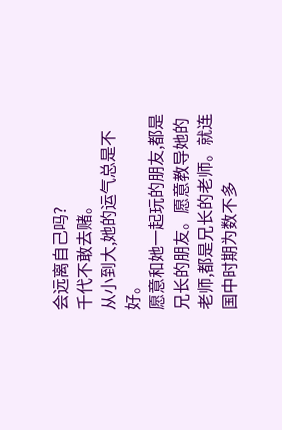会远离自己吗?
千代不敢去赌。
从小到大,她的运气总是不好。
愿意和她一起玩的朋友,都是兄长的朋友。愿意教导她的老师,都是兄长的老师。就连国中时期为数不多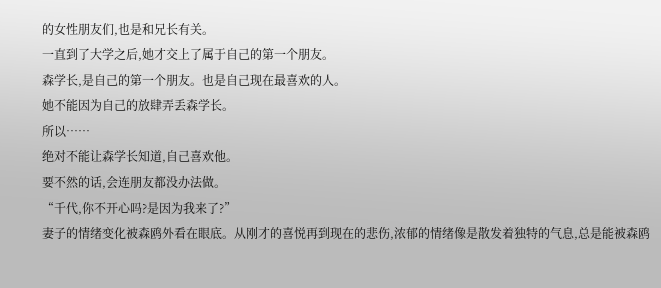的女性朋友们,也是和兄长有关。
一直到了大学之后,她才交上了属于自己的第一个朋友。
森学长,是自己的第一个朋友。也是自己现在最喜欢的人。
她不能因为自己的放肆弄丢森学长。
所以……
绝对不能让森学长知道,自己喜欢他。
要不然的话,会连朋友都没办法做。
“千代,你不开心吗?是因为我来了?”
妻子的情绪变化被森鸥外看在眼底。从刚才的喜悦再到现在的悲伤,浓郁的情绪像是散发着独特的气息,总是能被森鸥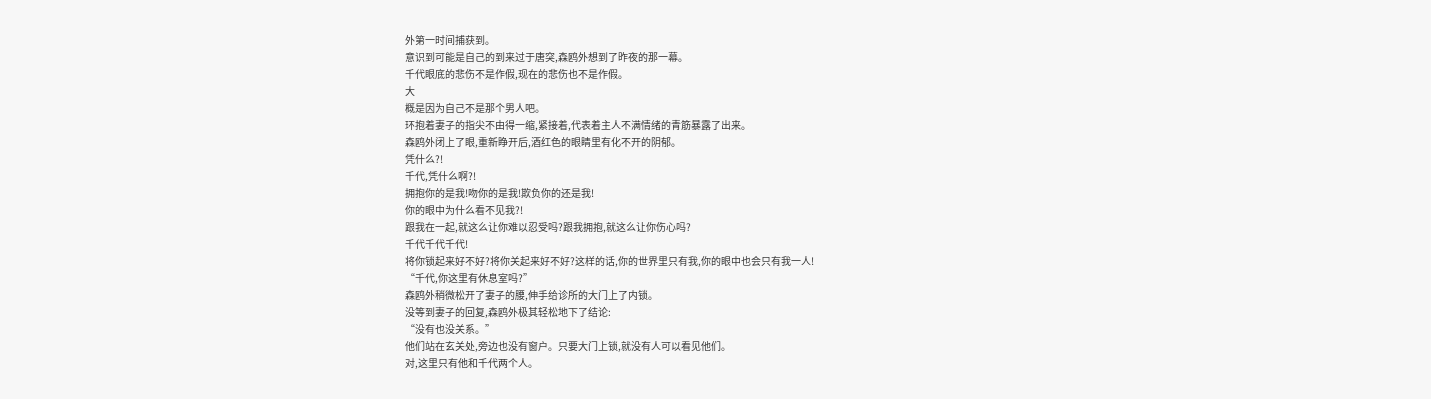外第一时间捕获到。
意识到可能是自己的到来过于唐突,森鸥外想到了昨夜的那一幕。
千代眼底的悲伤不是作假,现在的悲伤也不是作假。
大
概是因为自己不是那个男人吧。
环抱着妻子的指尖不由得一缩,紧接着,代表着主人不满情绪的青筋暴露了出来。
森鸥外闭上了眼,重新睁开后,酒红色的眼睛里有化不开的阴郁。
凭什么?!
千代,凭什么啊?!
拥抱你的是我!吻你的是我!欺负你的还是我!
你的眼中为什么看不见我?!
跟我在一起,就这么让你难以忍受吗?跟我拥抱,就这么让你伤心吗?
千代千代千代!
将你锁起来好不好?将你关起来好不好?这样的话,你的世界里只有我,你的眼中也会只有我一人!
“千代,你这里有休息室吗?”
森鸥外稍微松开了妻子的腰,伸手给诊所的大门上了内锁。
没等到妻子的回复,森鸥外极其轻松地下了结论:
“没有也没关系。”
他们站在玄关处,旁边也没有窗户。只要大门上锁,就没有人可以看见他们。
对,这里只有他和千代两个人。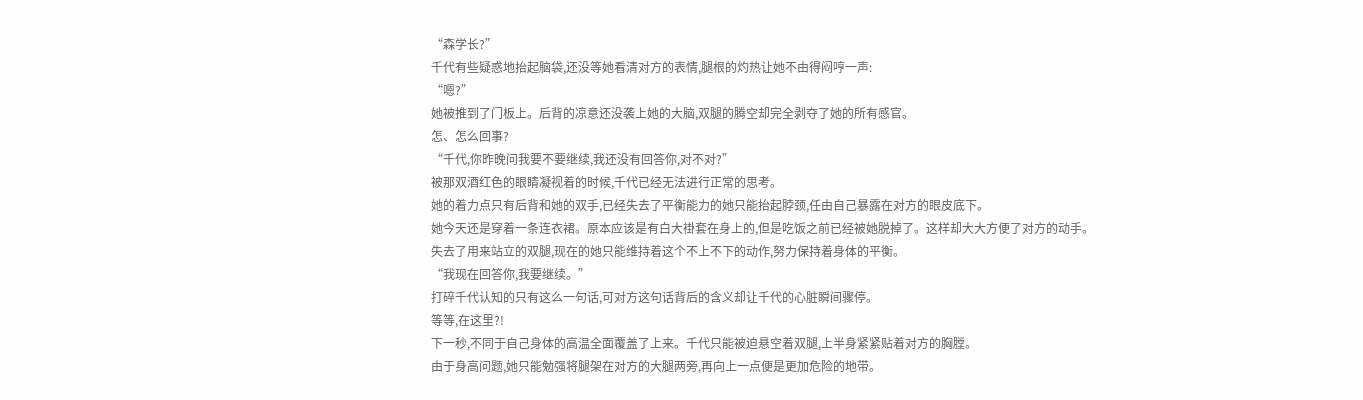“森学长?”
千代有些疑惑地抬起脑袋,还没等她看清对方的表情,腿根的灼热让她不由得闷哼一声:
“嗯?”
她被推到了门板上。后背的凉意还没袭上她的大脑,双腿的腾空却完全剥夺了她的所有感官。
怎、怎么回事?
“千代,你昨晚问我要不要继续,我还没有回答你,对不对?”
被那双酒红色的眼睛凝视着的时候,千代已经无法进行正常的思考。
她的着力点只有后背和她的双手,已经失去了平衡能力的她只能抬起脖颈,任由自己暴露在对方的眼皮底下。
她今天还是穿着一条连衣裙。原本应该是有白大褂套在身上的,但是吃饭之前已经被她脱掉了。这样却大大方便了对方的动手。
失去了用来站立的双腿,现在的她只能维持着这个不上不下的动作,努力保持着身体的平衡。
“我现在回答你,我要继续。”
打碎千代认知的只有这么一句话,可对方这句话背后的含义却让千代的心脏瞬间骤停。
等等,在这里?!
下一秒,不同于自己身体的高温全面覆盖了上来。千代只能被迫悬空着双腿,上半身紧紧贴着对方的胸膛。
由于身高问题,她只能勉强将腿架在对方的大腿两旁,再向上一点便是更加危险的地带。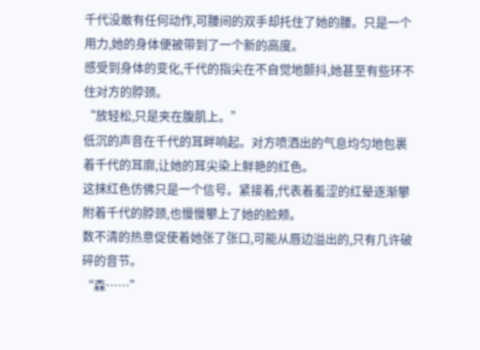千代没敢有任何动作,可腰间的双手却托住了她的腰。只是一个用力,她的身体便被带到了一个新的高度。
感受到身体的变化,千代的指尖在不自觉地颤抖,她甚至有些环不住对方的脖颈。
“放轻松,只是夹在腹肌上。”
低沉的声音在千代的耳畔响起。对方喷洒出的气息均匀地包裹着千代的耳廓,让她的耳尖染上鲜艳的红色。
这抹红色仿佛只是一个信号。紧接着,代表着羞涩的红晕逐渐攀附着千代的脖颈,也慢慢攀上了她的脸颊。
数不清的热意促使着她张了张口,可能从唇边溢出的,只有几许破碎的音节。
“森……”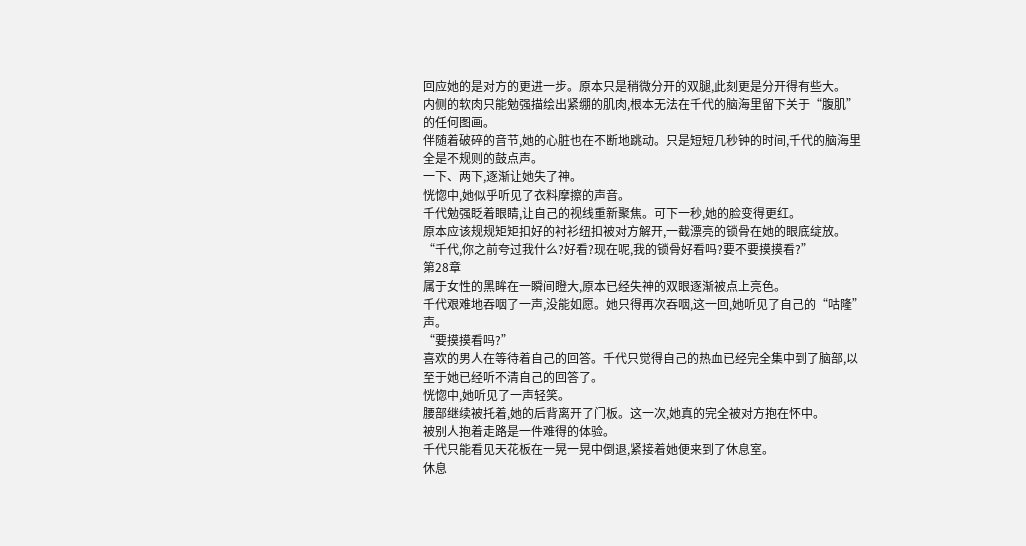回应她的是对方的更进一步。原本只是稍微分开的双腿,此刻更是分开得有些大。
内侧的软肉只能勉强描绘出紧绷的肌肉,根本无法在千代的脑海里留下关于“腹肌”的任何图画。
伴随着破碎的音节,她的心脏也在不断地跳动。只是短短几秒钟的时间,千代的脑海里全是不规则的鼓点声。
一下、两下,逐渐让她失了神。
恍惚中,她似乎听见了衣料摩擦的声音。
千代勉强眨着眼睛,让自己的视线重新聚焦。可下一秒,她的脸变得更红。
原本应该规规矩矩扣好的衬衫纽扣被对方解开,一截漂亮的锁骨在她的眼底绽放。
“千代,你之前夸过我什么?好看?现在呢,我的锁骨好看吗?要不要摸摸看?”
第28章
属于女性的黑眸在一瞬间瞪大,原本已经失神的双眼逐渐被点上亮色。
千代艰难地吞咽了一声,没能如愿。她只得再次吞咽,这一回,她听见了自己的“咕隆”声。
“要摸摸看吗?”
喜欢的男人在等待着自己的回答。千代只觉得自己的热血已经完全集中到了脑部,以至于她已经听不清自己的回答了。
恍惚中,她听见了一声轻笑。
腰部继续被托着,她的后背离开了门板。这一次,她真的完全被对方抱在怀中。
被别人抱着走路是一件难得的体验。
千代只能看见天花板在一晃一晃中倒退,紧接着她便来到了休息室。
休息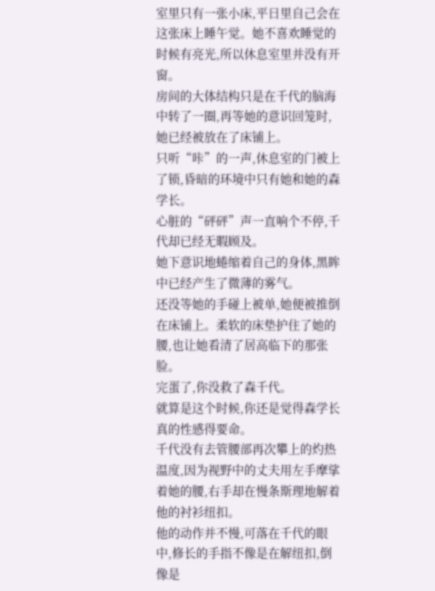室里只有一张小床,平日里自己会在这张床上睡午觉。她不喜欢睡觉的时候有亮光,所以休息室里并没有开窗。
房间的大体结构只是在千代的脑海中转了一圈,再等她的意识回笼时,她已经被放在了床铺上。
只听“咔”的一声,休息室的门被上了锁,昏暗的环境中只有她和她的森学长。
心脏的“砰砰”声一直响个不停,千代却已经无暇顾及。
她下意识地蜷缩着自己的身体,黑眸中已经产生了微薄的雾气。
还没等她的手碰上被单,她便被推倒在床铺上。柔软的床垫护住了她的腰,也让她看清了居高临下的那张脸。
完蛋了,你没救了森千代。
就算是这个时候,你还是觉得森学长真的性感得要命。
千代没有去管腰部再次攀上的灼热温度,因为视野中的丈夫用左手摩挲着她的腰,右手却在慢条斯理地解着他的衬衫纽扣。
他的动作并不慢,可落在千代的眼中,修长的手指不像是在解纽扣,倒像是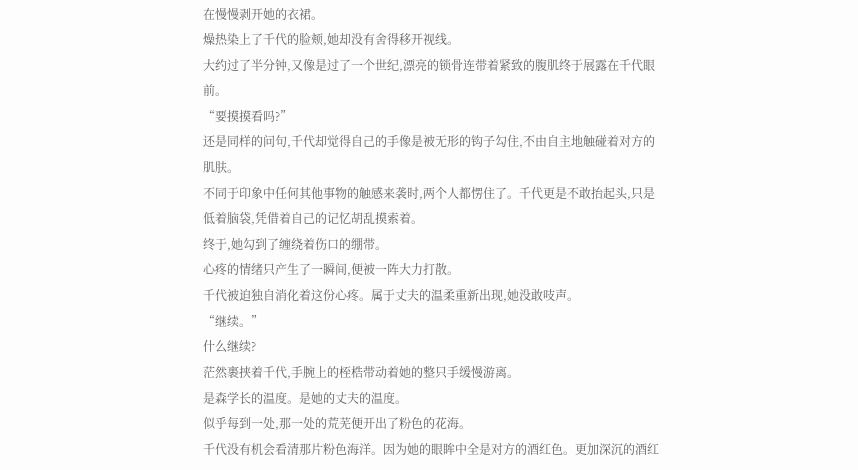在慢慢剥开她的衣裙。
燥热染上了千代的脸颊,她却没有舍得移开视线。
大约过了半分钟,又像是过了一个世纪,漂亮的锁骨连带着紧致的腹肌终于展露在千代眼前。
“要摸摸看吗?”
还是同样的问句,千代却觉得自己的手像是被无形的钩子勾住,不由自主地触碰着对方的肌肤。
不同于印象中任何其他事物的触感来袭时,两个人都愣住了。千代更是不敢抬起头,只是低着脑袋,凭借着自己的记忆胡乱摸索着。
终于,她勾到了缠绕着伤口的绷带。
心疼的情绪只产生了一瞬间,便被一阵大力打散。
千代被迫独自消化着这份心疼。属于丈夫的温柔重新出现,她没敢吱声。
“继续。”
什么继续?
茫然裹挟着千代,手腕上的桎梏带动着她的整只手缓慢游离。
是森学长的温度。是她的丈夫的温度。
似乎每到一处,那一处的荒芜便开出了粉色的花海。
千代没有机会看清那片粉色海洋。因为她的眼眸中全是对方的酒红色。更加深沉的酒红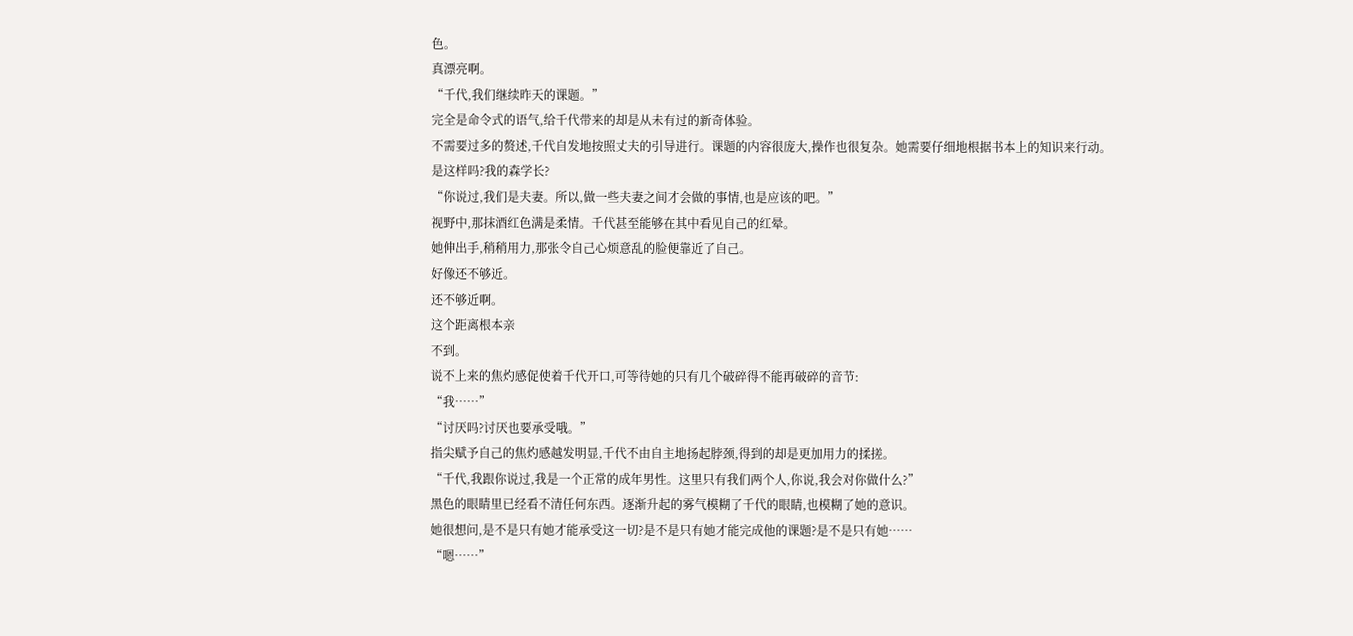色。
真漂亮啊。
“千代,我们继续昨天的课题。”
完全是命令式的语气,给千代带来的却是从未有过的新奇体验。
不需要过多的赘述,千代自发地按照丈夫的引导进行。课题的内容很庞大,操作也很复杂。她需要仔细地根据书本上的知识来行动。
是这样吗?我的森学长?
“你说过,我们是夫妻。所以,做一些夫妻之间才会做的事情,也是应该的吧。”
视野中,那抹酒红色满是柔情。千代甚至能够在其中看见自己的红晕。
她伸出手,稍稍用力,那张令自己心烦意乱的脸便靠近了自己。
好像还不够近。
还不够近啊。
这个距离根本亲
不到。
说不上来的焦灼感促使着千代开口,可等待她的只有几个破碎得不能再破碎的音节:
“我……”
“讨厌吗?讨厌也要承受哦。”
指尖赋予自己的焦灼感越发明显,千代不由自主地扬起脖颈,得到的却是更加用力的揉搓。
“千代,我跟你说过,我是一个正常的成年男性。这里只有我们两个人,你说,我会对你做什么?”
黑色的眼睛里已经看不清任何东西。逐渐升起的雾气模糊了千代的眼睛,也模糊了她的意识。
她很想问,是不是只有她才能承受这一切?是不是只有她才能完成他的课题?是不是只有她……
“嗯……”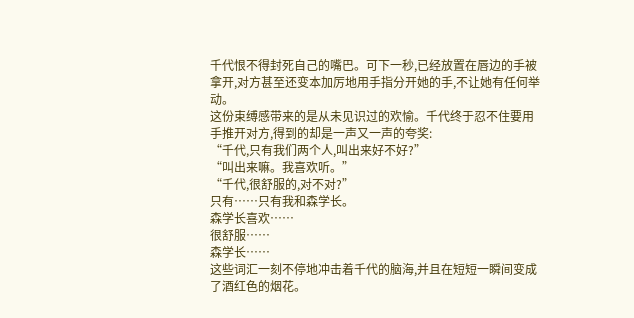千代恨不得封死自己的嘴巴。可下一秒,已经放置在唇边的手被拿开,对方甚至还变本加厉地用手指分开她的手,不让她有任何举动。
这份束缚感带来的是从未见识过的欢愉。千代终于忍不住要用手推开对方,得到的却是一声又一声的夸奖:
“千代,只有我们两个人,叫出来好不好?”
“叫出来嘛。我喜欢听。”
“千代,很舒服的,对不对?”
只有……只有我和森学长。
森学长喜欢……
很舒服……
森学长……
这些词汇一刻不停地冲击着千代的脑海,并且在短短一瞬间变成了酒红色的烟花。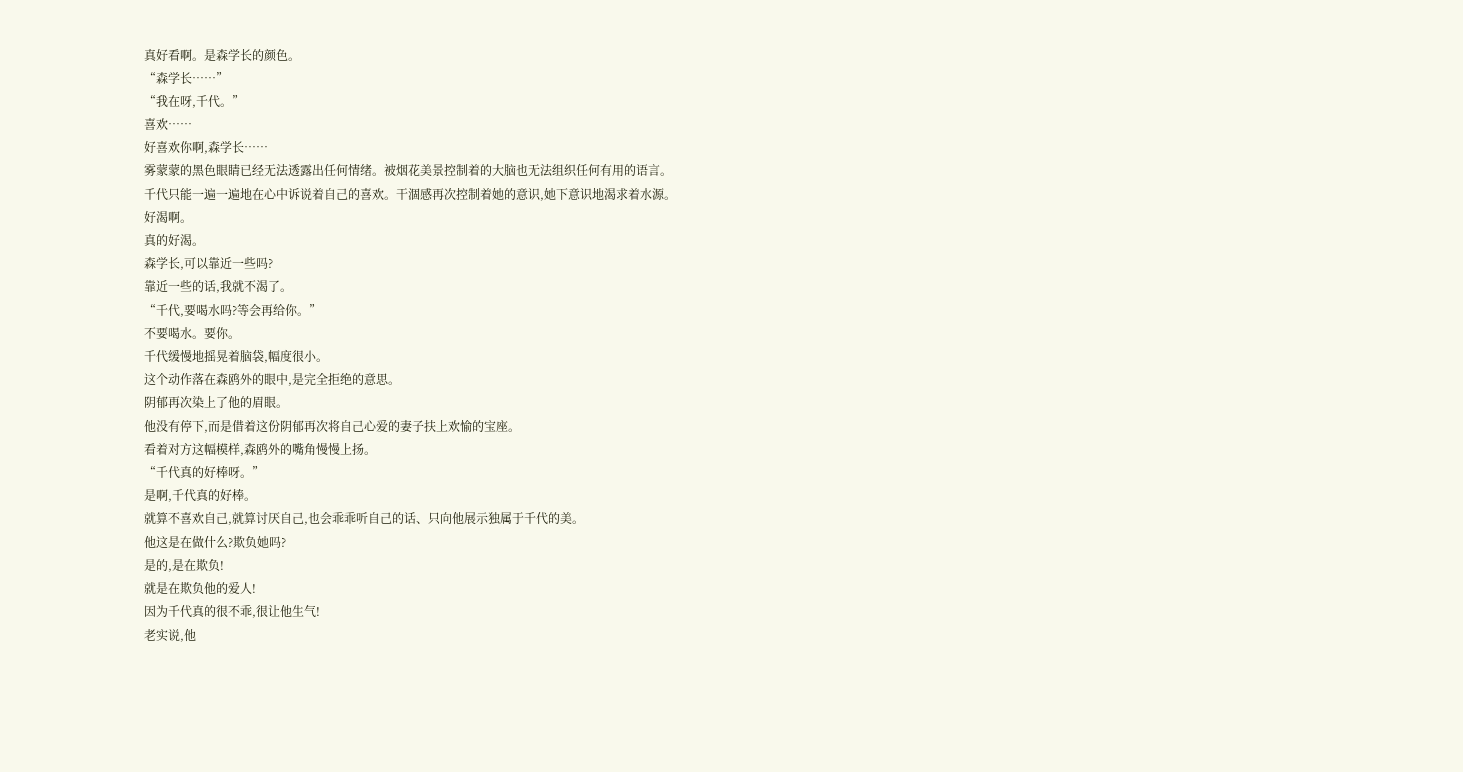真好看啊。是森学长的颜色。
“森学长……”
“我在呀,千代。”
喜欢……
好喜欢你啊,森学长……
雾蒙蒙的黑色眼睛已经无法透露出任何情绪。被烟花美景控制着的大脑也无法组织任何有用的语言。
千代只能一遍一遍地在心中诉说着自己的喜欢。干涸感再次控制着她的意识,她下意识地渴求着水源。
好渴啊。
真的好渴。
森学长,可以靠近一些吗?
靠近一些的话,我就不渴了。
“千代,要喝水吗?等会再给你。”
不要喝水。要你。
千代缓慢地摇晃着脑袋,幅度很小。
这个动作落在森鸥外的眼中,是完全拒绝的意思。
阴郁再次染上了他的眉眼。
他没有停下,而是借着这份阴郁再次将自己心爱的妻子扶上欢愉的宝座。
看着对方这幅模样,森鸥外的嘴角慢慢上扬。
“千代真的好棒呀。”
是啊,千代真的好棒。
就算不喜欢自己,就算讨厌自己,也会乖乖听自己的话、只向他展示独属于千代的美。
他这是在做什么?欺负她吗?
是的,是在欺负!
就是在欺负他的爱人!
因为千代真的很不乖,很让他生气!
老实说,他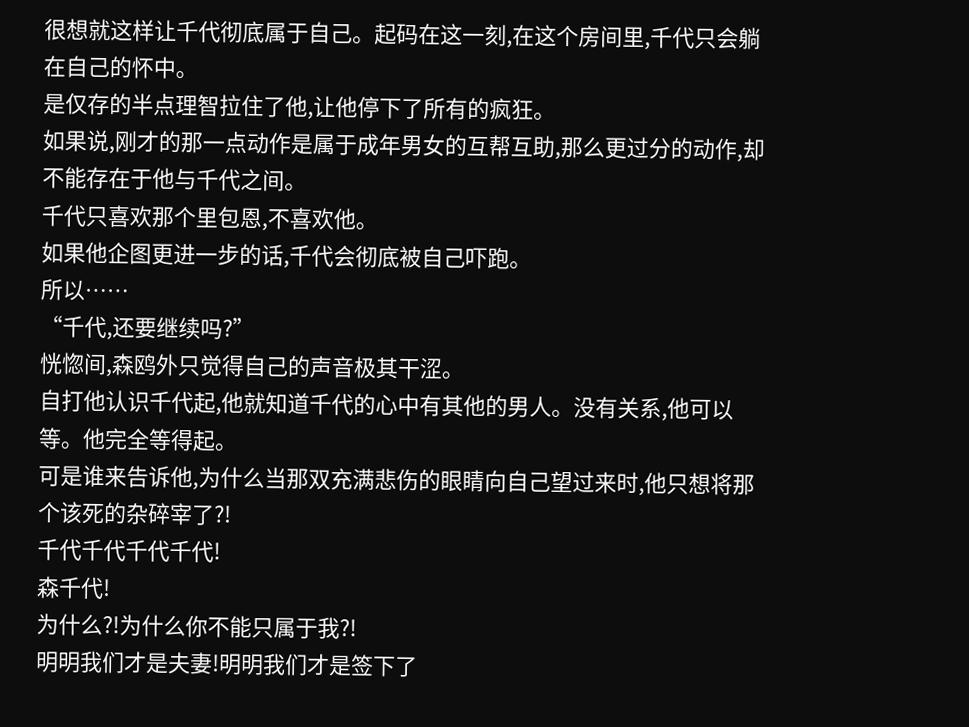很想就这样让千代彻底属于自己。起码在这一刻,在这个房间里,千代只会躺在自己的怀中。
是仅存的半点理智拉住了他,让他停下了所有的疯狂。
如果说,刚才的那一点动作是属于成年男女的互帮互助,那么更过分的动作,却不能存在于他与千代之间。
千代只喜欢那个里包恩,不喜欢他。
如果他企图更进一步的话,千代会彻底被自己吓跑。
所以……
“千代,还要继续吗?”
恍惚间,森鸥外只觉得自己的声音极其干涩。
自打他认识千代起,他就知道千代的心中有其他的男人。没有关系,他可以等。他完全等得起。
可是谁来告诉他,为什么当那双充满悲伤的眼睛向自己望过来时,他只想将那个该死的杂碎宰了?!
千代千代千代千代!
森千代!
为什么?!为什么你不能只属于我?!
明明我们才是夫妻!明明我们才是签下了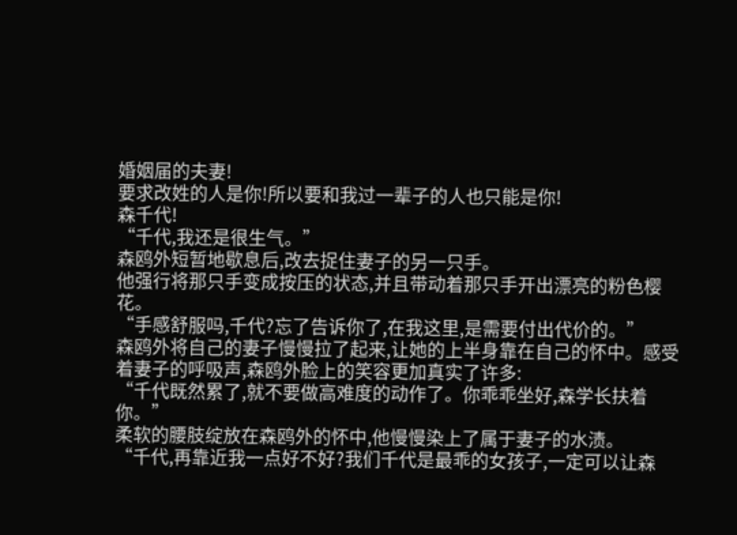婚姻届的夫妻!
要求改姓的人是你!所以要和我过一辈子的人也只能是你!
森千代!
“千代,我还是很生气。”
森鸥外短暂地歇息后,改去捉住妻子的另一只手。
他强行将那只手变成按压的状态,并且带动着那只手开出漂亮的粉色樱花。
“手感舒服吗,千代?忘了告诉你了,在我这里,是需要付出代价的。”
森鸥外将自己的妻子慢慢拉了起来,让她的上半身靠在自己的怀中。感受着妻子的呼吸声,森鸥外脸上的笑容更加真实了许多:
“千代既然累了,就不要做高难度的动作了。你乖乖坐好,森学长扶着你。”
柔软的腰肢绽放在森鸥外的怀中,他慢慢染上了属于妻子的水渍。
“千代,再靠近我一点好不好?我们千代是最乖的女孩子,一定可以让森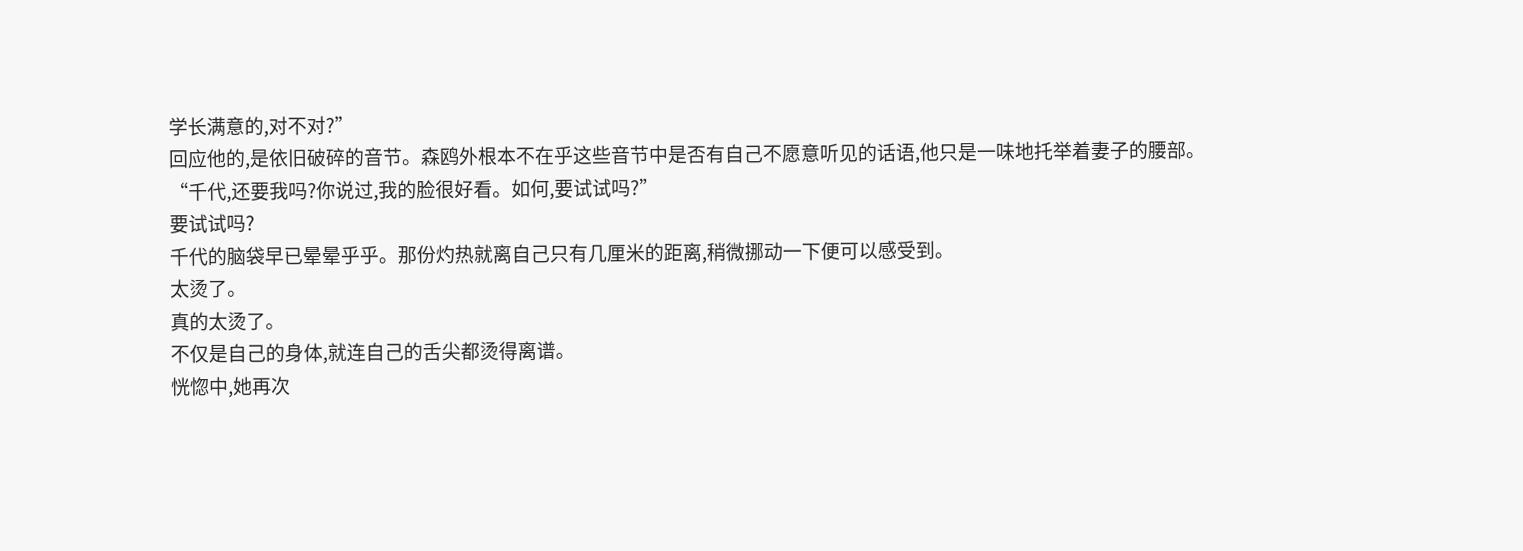学长满意的,对不对?”
回应他的,是依旧破碎的音节。森鸥外根本不在乎这些音节中是否有自己不愿意听见的话语,他只是一味地托举着妻子的腰部。
“千代,还要我吗?你说过,我的脸很好看。如何,要试试吗?”
要试试吗?
千代的脑袋早已晕晕乎乎。那份灼热就离自己只有几厘米的距离,稍微挪动一下便可以感受到。
太烫了。
真的太烫了。
不仅是自己的身体,就连自己的舌尖都烫得离谱。
恍惚中,她再次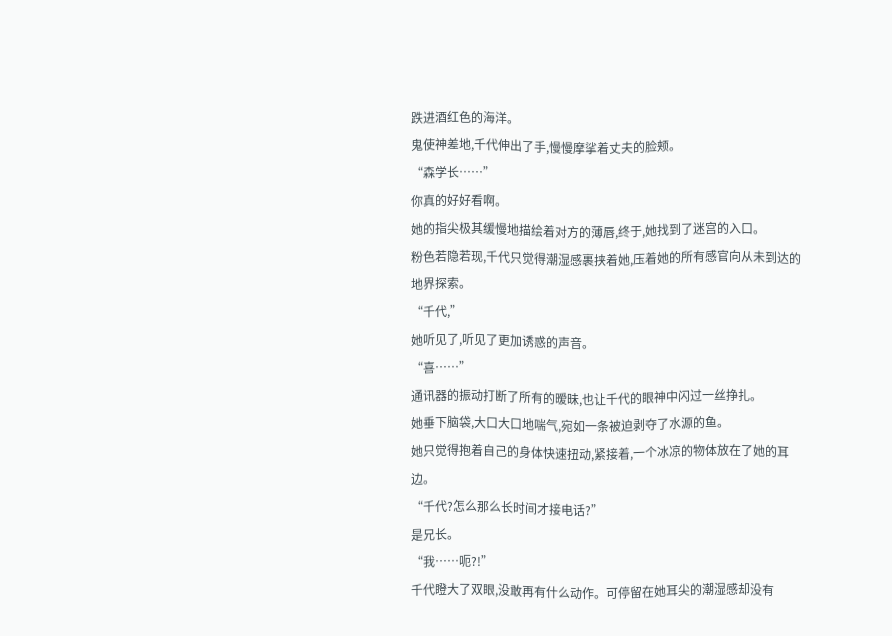跌进酒红色的海洋。
鬼使神差地,千代伸出了手,慢慢摩挲着丈夫的脸颊。
“森学长……”
你真的好好看啊。
她的指尖极其缓慢地描绘着对方的薄唇,终于,她找到了迷宫的入口。
粉色若隐若现,千代只觉得潮湿感裹挟着她,压着她的所有感官向从未到达的地界探索。
“千代,”
她听见了,听见了更加诱惑的声音。
“喜……”
通讯器的振动打断了所有的暧昧,也让千代的眼神中闪过一丝挣扎。
她垂下脑袋,大口大口地喘气,宛如一条被迫剥夺了水源的鱼。
她只觉得抱着自己的身体快速扭动,紧接着,一个冰凉的物体放在了她的耳边。
“千代?怎么那么长时间才接电话?”
是兄长。
“我……呃?!”
千代瞪大了双眼,没敢再有什么动作。可停留在她耳尖的潮湿感却没有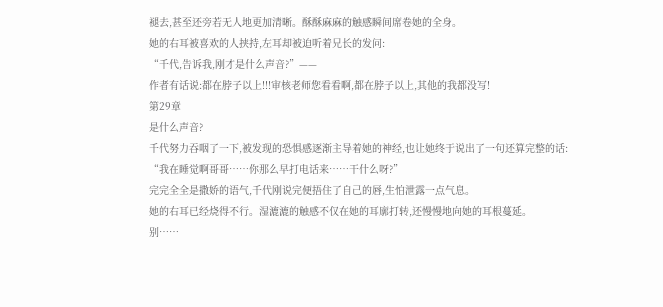褪去,甚至还旁若无人地更加清晰。酥酥麻麻的触感瞬间席卷她的全身。
她的右耳被喜欢的人挟持,左耳却被迫听着兄长的发问:
“千代,告诉我,刚才是什么声音?”——
作者有话说:都在脖子以上!!!审核老师您看看啊,都在脖子以上,其他的我都没写!
第29章
是什么声音?
千代努力吞咽了一下,被发现的恐惧感逐渐主导着她的神经,也让她终于说出了一句还算完整的话:
“我在睡觉啊哥哥……你那么早打电话来……干什么呀?”
完完全全是撒娇的语气,千代刚说完便捂住了自己的唇,生怕泄露一点气息。
她的右耳已经烧得不行。湿漉漉的触感不仅在她的耳廓打转,还慢慢地向她的耳根蔓延。
别……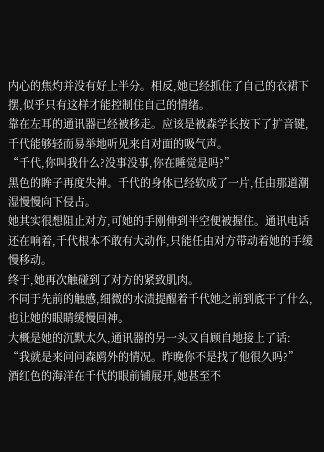内心的焦灼并没有好上半分。相反,她已经抓住了自己的衣裙下摆,似乎只有这样才能控制住自己的情绪。
靠在左耳的通讯器已经被移走。应该是被森学长按下了扩音键,千代能够轻而易举地听见来自对面的吸气声。
“千代,你叫我什么?没事没事,你在睡觉是吗?”
黑色的眸子再度失神。千代的身体已经软成了一片,任由那道潮湿慢慢向下侵占。
她其实很想阻止对方,可她的手刚伸到半空便被握住。通讯电话还在响着,千代根本不敢有大动作,只能任由对方带动着她的手缓慢移动。
终于,她再次触碰到了对方的紧致肌肉。
不同于先前的触感,细微的水渍提醒着千代她之前到底干了什么,也让她的眼睛缓慢回神。
大概是她的沉默太久,通讯器的另一头又自顾自地接上了话:
“我就是来问问森鸥外的情况。昨晚你不是找了他很久吗?”
酒红色的海洋在千代的眼前铺展开,她甚至不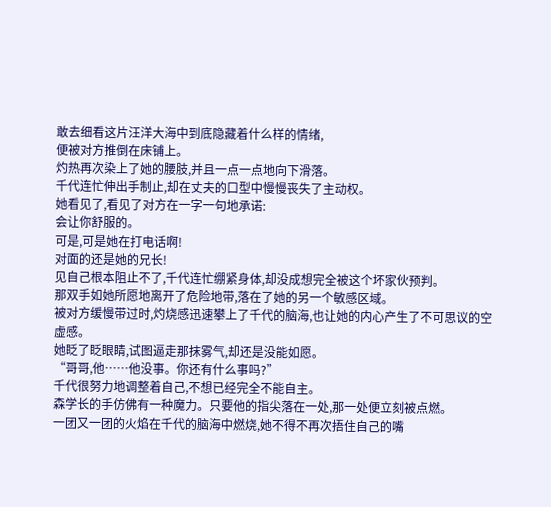敢去细看这片汪洋大海中到底隐藏着什么样的情绪,
便被对方推倒在床铺上。
灼热再次染上了她的腰肢,并且一点一点地向下滑落。
千代连忙伸出手制止,却在丈夫的口型中慢慢丧失了主动权。
她看见了,看见了对方在一字一句地承诺:
会让你舒服的。
可是,可是她在打电话啊!
对面的还是她的兄长!
见自己根本阻止不了,千代连忙绷紧身体,却没成想完全被这个坏家伙预判。
那双手如她所愿地离开了危险地带,落在了她的另一个敏感区域。
被对方缓慢带过时,灼烧感迅速攀上了千代的脑海,也让她的内心产生了不可思议的空虚感。
她眨了眨眼睛,试图逼走那抹雾气,却还是没能如愿。
“哥哥,他……他没事。你还有什么事吗?”
千代很努力地调整着自己,不想已经完全不能自主。
森学长的手仿佛有一种魔力。只要他的指尖落在一处,那一处便立刻被点燃。
一团又一团的火焰在千代的脑海中燃烧,她不得不再次捂住自己的嘴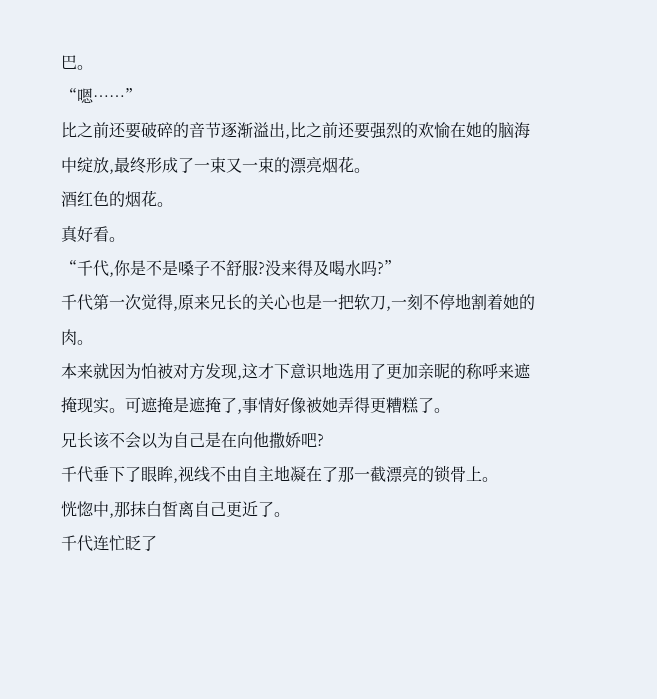巴。
“嗯……”
比之前还要破碎的音节逐渐溢出,比之前还要强烈的欢愉在她的脑海中绽放,最终形成了一束又一束的漂亮烟花。
酒红色的烟花。
真好看。
“千代,你是不是嗓子不舒服?没来得及喝水吗?”
千代第一次觉得,原来兄长的关心也是一把软刀,一刻不停地割着她的肉。
本来就因为怕被对方发现,这才下意识地选用了更加亲昵的称呼来遮掩现实。可遮掩是遮掩了,事情好像被她弄得更糟糕了。
兄长该不会以为自己是在向他撒娇吧?
千代垂下了眼眸,视线不由自主地凝在了那一截漂亮的锁骨上。
恍惚中,那抹白皙离自己更近了。
千代连忙眨了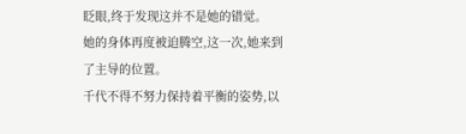眨眼,终于发现这并不是她的错觉。
她的身体再度被迫腾空,这一次,她来到了主导的位置。
千代不得不努力保持着平衡的姿势,以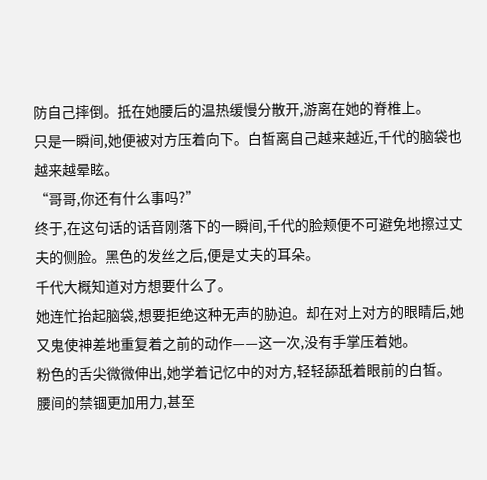防自己摔倒。抵在她腰后的温热缓慢分散开,游离在她的脊椎上。
只是一瞬间,她便被对方压着向下。白皙离自己越来越近,千代的脑袋也越来越晕眩。
“哥哥,你还有什么事吗?”
终于,在这句话的话音刚落下的一瞬间,千代的脸颊便不可避免地擦过丈夫的侧脸。黑色的发丝之后,便是丈夫的耳朵。
千代大概知道对方想要什么了。
她连忙抬起脑袋,想要拒绝这种无声的胁迫。却在对上对方的眼睛后,她又鬼使神差地重复着之前的动作——这一次,没有手掌压着她。
粉色的舌尖微微伸出,她学着记忆中的对方,轻轻舔舐着眼前的白皙。
腰间的禁锢更加用力,甚至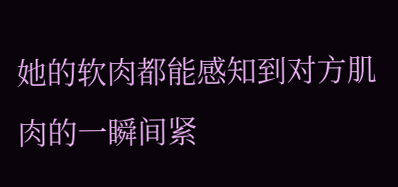她的软肉都能感知到对方肌肉的一瞬间紧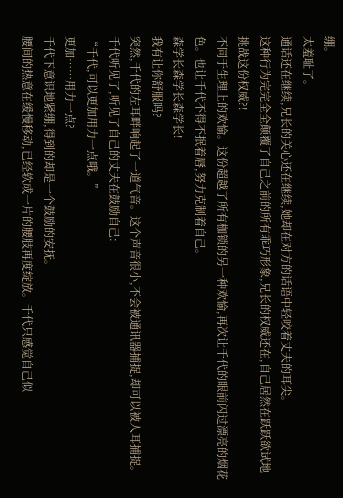绷。
太羞耻了。
通话还在继续,兄长的关心还在继续,她却在对方的话语中轻咬着丈夫的耳尖。
这种行为完完全全颠覆了自己之前的所有乖巧形象,兄长的权威还在,自己居然在跃跃欲试地挑战这份权威?!
不同于生理上的欢愉。这份超越了所有枷锁的另一种欢愉,再次让千代的眼前闪过漂亮的烟花色。也让千代不得不抿着唇,努力克制着自己。
森学长森学长森学长!
我有让你舒服吗?
突然,千代的左耳畔响起了一道气音。这个声音很小,不会被通讯器捕捉,却可以被人耳捕捉。
千代听见了,听见了自己的丈夫在鼓励自己:
“千代,可以更加用力一点哦。”
更加……用力一点?
千代下意识地紧绷,得到的却是一个鼓励的安抚。
腰间的热意在缓慢移动,已经软成一片的腰肢再度绽放。千代只感觉自己似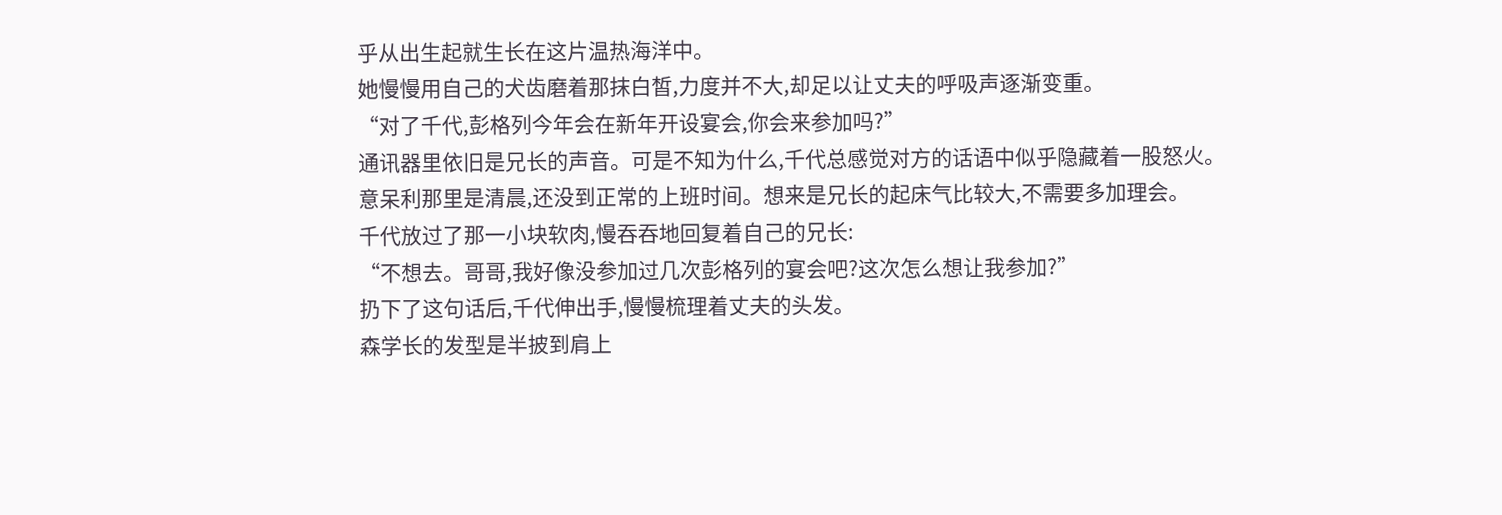乎从出生起就生长在这片温热海洋中。
她慢慢用自己的犬齿磨着那抹白皙,力度并不大,却足以让丈夫的呼吸声逐渐变重。
“对了千代,彭格列今年会在新年开设宴会,你会来参加吗?”
通讯器里依旧是兄长的声音。可是不知为什么,千代总感觉对方的话语中似乎隐藏着一股怒火。
意呆利那里是清晨,还没到正常的上班时间。想来是兄长的起床气比较大,不需要多加理会。
千代放过了那一小块软肉,慢吞吞地回复着自己的兄长:
“不想去。哥哥,我好像没参加过几次彭格列的宴会吧?这次怎么想让我参加?”
扔下了这句话后,千代伸出手,慢慢梳理着丈夫的头发。
森学长的发型是半披到肩上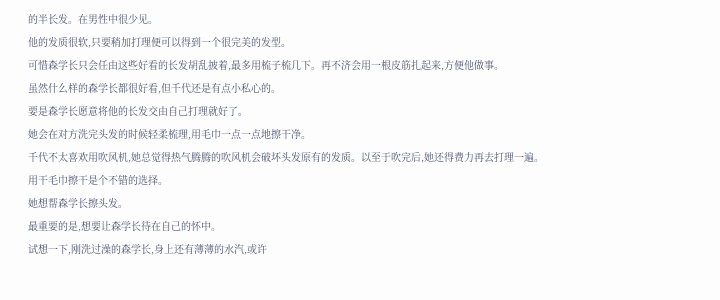的半长发。在男性中很少见。
他的发质很软,只要稍加打理便可以得到一个很完美的发型。
可惜森学长只会任由这些好看的长发胡乱披着,最多用梳子梳几下。再不济会用一根皮筋扎起来,方便他做事。
虽然什么样的森学长都很好看,但千代还是有点小私心的。
要是森学长愿意将他的长发交由自己打理就好了。
她会在对方洗完头发的时候轻柔梳理,用毛巾一点一点地擦干净。
千代不太喜欢用吹风机,她总觉得热气腾腾的吹风机会破坏头发原有的发质。以至于吹完后,她还得费力再去打理一遍。
用干毛巾擦干是个不错的选择。
她想帮森学长擦头发。
最重要的是,想要让森学长待在自己的怀中。
试想一下,刚洗过澡的森学长,身上还有薄薄的水汽,或许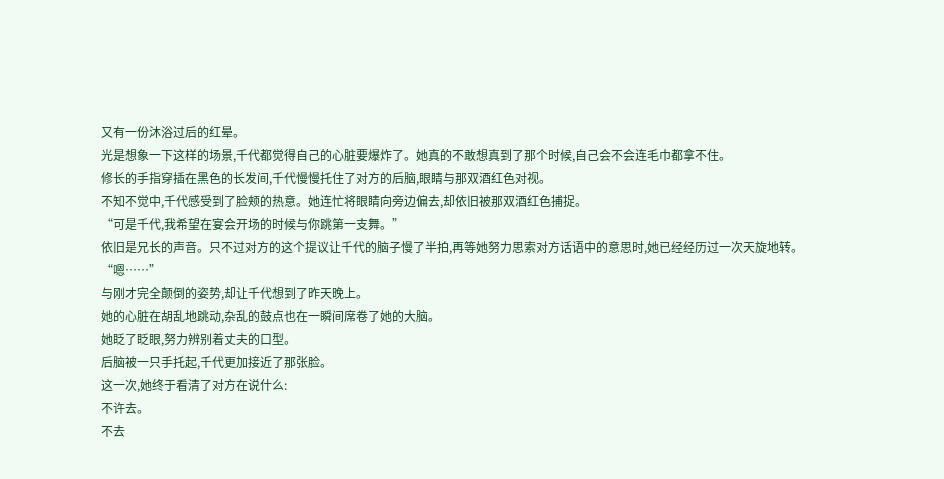又有一份沐浴过后的红晕。
光是想象一下这样的场景,千代都觉得自己的心脏要爆炸了。她真的不敢想真到了那个时候,自己会不会连毛巾都拿不住。
修长的手指穿插在黑色的长发间,千代慢慢托住了对方的后脑,眼睛与那双酒红色对视。
不知不觉中,千代感受到了脸颊的热意。她连忙将眼睛向旁边偏去,却依旧被那双酒红色捕捉。
“可是千代,我希望在宴会开场的时候与你跳第一支舞。”
依旧是兄长的声音。只不过对方的这个提议让千代的脑子慢了半拍,再等她努力思索对方话语中的意思时,她已经经历过一次天旋地转。
“嗯……”
与刚才完全颠倒的姿势,却让千代想到了昨天晚上。
她的心脏在胡乱地跳动,杂乱的鼓点也在一瞬间席卷了她的大脑。
她眨了眨眼,努力辨别着丈夫的口型。
后脑被一只手托起,千代更加接近了那张脸。
这一次,她终于看清了对方在说什么:
不许去。
不去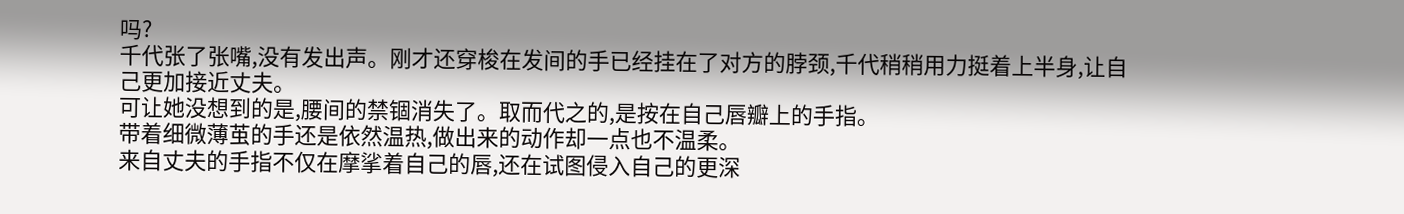吗?
千代张了张嘴,没有发出声。刚才还穿梭在发间的手已经挂在了对方的脖颈,千代稍稍用力挺着上半身,让自己更加接近丈夫。
可让她没想到的是,腰间的禁锢消失了。取而代之的,是按在自己唇瓣上的手指。
带着细微薄茧的手还是依然温热,做出来的动作却一点也不温柔。
来自丈夫的手指不仅在摩挲着自己的唇,还在试图侵入自己的更深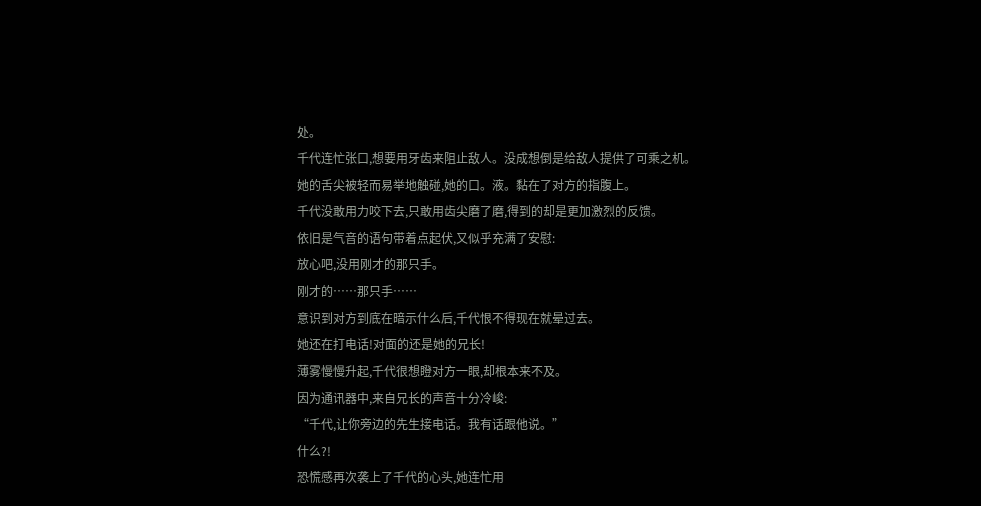处。
千代连忙张口,想要用牙齿来阻止敌人。没成想倒是给敌人提供了可乘之机。
她的舌尖被轻而易举地触碰,她的口。液。黏在了对方的指腹上。
千代没敢用力咬下去,只敢用齿尖磨了磨,得到的却是更加激烈的反馈。
依旧是气音的语句带着点起伏,又似乎充满了安慰:
放心吧,没用刚才的那只手。
刚才的……那只手……
意识到对方到底在暗示什么后,千代恨不得现在就晕过去。
她还在打电话!对面的还是她的兄长!
薄雾慢慢升起,千代很想瞪对方一眼,却根本来不及。
因为通讯器中,来自兄长的声音十分冷峻:
“千代,让你旁边的先生接电话。我有话跟他说。”
什么?!
恐慌感再次袭上了千代的心头,她连忙用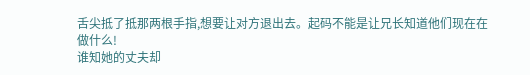舌尖抵了抵那两根手指,想要让对方退出去。起码不能是让兄长知道他们现在在做什么!
谁知她的丈夫却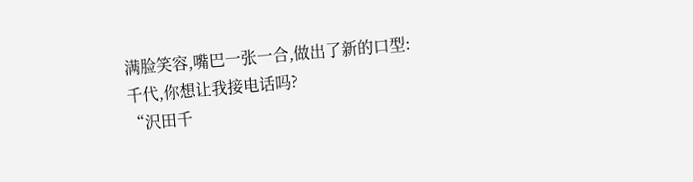满脸笑容,嘴巴一张一合,做出了新的口型:
千代,你想让我接电话吗?
“沢田千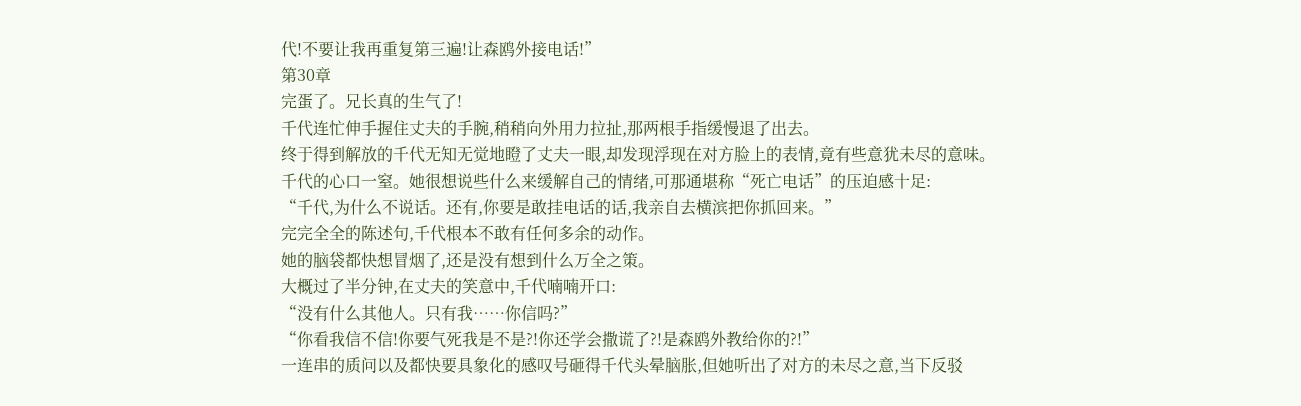代!不要让我再重复第三遍!让森鸥外接电话!”
第30章
完蛋了。兄长真的生气了!
千代连忙伸手握住丈夫的手腕,稍稍向外用力拉扯,那两根手指缓慢退了出去。
终于得到解放的千代无知无觉地瞪了丈夫一眼,却发现浮现在对方脸上的表情,竟有些意犹未尽的意味。
千代的心口一窒。她很想说些什么来缓解自己的情绪,可那通堪称“死亡电话”的压迫感十足:
“千代,为什么不说话。还有,你要是敢挂电话的话,我亲自去横滨把你抓回来。”
完完全全的陈述句,千代根本不敢有任何多余的动作。
她的脑袋都快想冒烟了,还是没有想到什么万全之策。
大概过了半分钟,在丈夫的笑意中,千代喃喃开口:
“没有什么其他人。只有我……你信吗?”
“你看我信不信!你要气死我是不是?!你还学会撒谎了?!是森鸥外教给你的?!”
一连串的质问以及都快要具象化的感叹号砸得千代头晕脑胀,但她听出了对方的未尽之意,当下反驳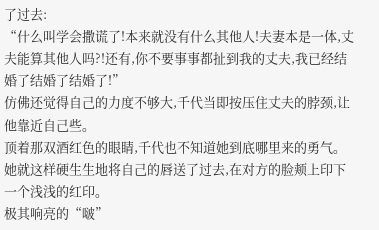了过去:
“什么叫学会撒谎了!本来就没有什么其他人!夫妻本是一体,丈夫能算其他人吗?!还有,你不要事事都扯到我的丈夫,我已经结婚了结婚了结婚了!”
仿佛还觉得自己的力度不够大,千代当即按压住丈夫的脖颈,让他靠近自己些。
顶着那双酒红色的眼睛,千代也不知道她到底哪里来的勇气。她就这样硬生生地将自己的唇送了过去,在对方的脸颊上印下一个浅浅的红印。
极其响亮的“啵”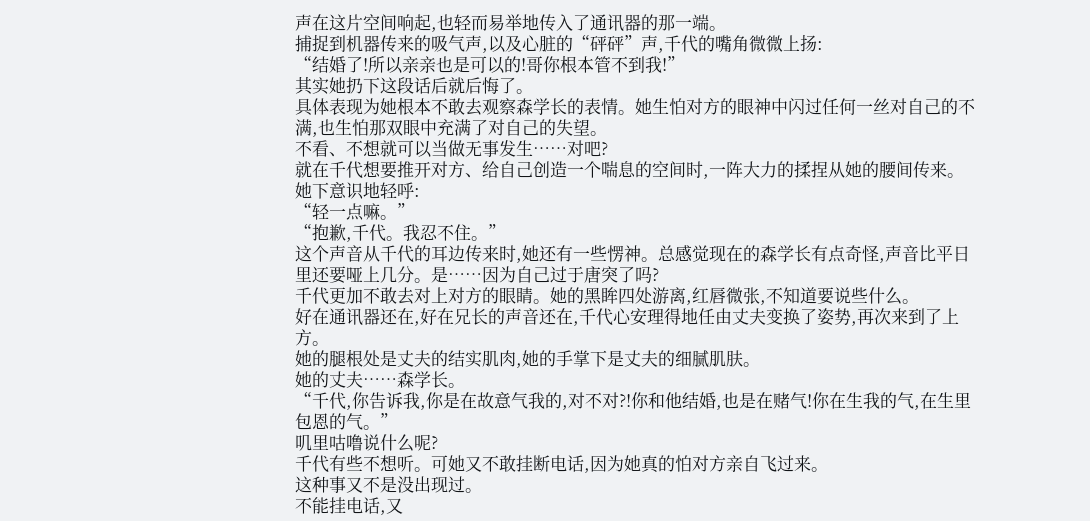声在这片空间响起,也轻而易举地传入了通讯器的那一端。
捕捉到机器传来的吸气声,以及心脏的“砰砰”声,千代的嘴角微微上扬:
“结婚了!所以亲亲也是可以的!哥你根本管不到我!”
其实她扔下这段话后就后悔了。
具体表现为她根本不敢去观察森学长的表情。她生怕对方的眼神中闪过任何一丝对自己的不满,也生怕那双眼中充满了对自己的失望。
不看、不想就可以当做无事发生……对吧?
就在千代想要推开对方、给自己创造一个喘息的空间时,一阵大力的揉捏从她的腰间传来。
她下意识地轻呼:
“轻一点嘛。”
“抱歉,千代。我忍不住。”
这个声音从千代的耳边传来时,她还有一些愣神。总感觉现在的森学长有点奇怪,声音比平日里还要哑上几分。是……因为自己过于唐突了吗?
千代更加不敢去对上对方的眼睛。她的黑眸四处游离,红唇微张,不知道要说些什么。
好在通讯器还在,好在兄长的声音还在,千代心安理得地任由丈夫变换了姿势,再次来到了上方。
她的腿根处是丈夫的结实肌肉,她的手掌下是丈夫的细腻肌肤。
她的丈夫……森学长。
“千代,你告诉我,你是在故意气我的,对不对?!你和他结婚,也是在赌气!你在生我的气,在生里包恩的气。”
叽里咕噜说什么呢?
千代有些不想听。可她又不敢挂断电话,因为她真的怕对方亲自飞过来。
这种事又不是没出现过。
不能挂电话,又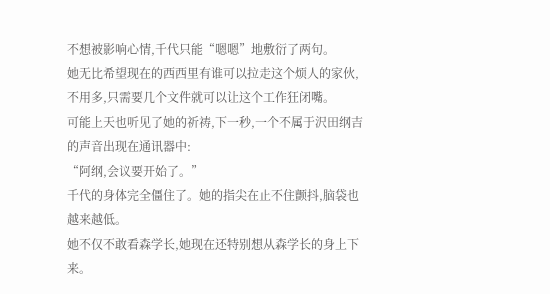不想被影响心情,千代只能“嗯嗯”地敷衍了两句。
她无比希望现在的西西里有谁可以拉走这个烦人的家伙,不用多,只需要几个文件就可以让这个工作狂闭嘴。
可能上天也听见了她的祈祷,下一秒,一个不属于沢田纲吉的声音出现在通讯器中:
“阿纲,会议要开始了。”
千代的身体完全僵住了。她的指尖在止不住颤抖,脑袋也越来越低。
她不仅不敢看森学长,她现在还特别想从森学长的身上下来。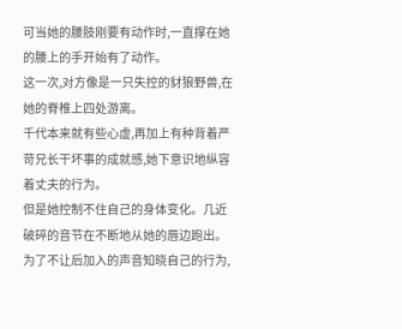可当她的腰肢刚要有动作时,一直撑在她的腰上的手开始有了动作。
这一次,对方像是一只失控的豺狼野兽,在她的脊椎上四处游离。
千代本来就有些心虚,再加上有种背着严苛兄长干坏事的成就感,她下意识地纵容着丈夫的行为。
但是她控制不住自己的身体变化。几近破碎的音节在不断地从她的唇边跑出。为了不让后加入的声音知晓自己的行为,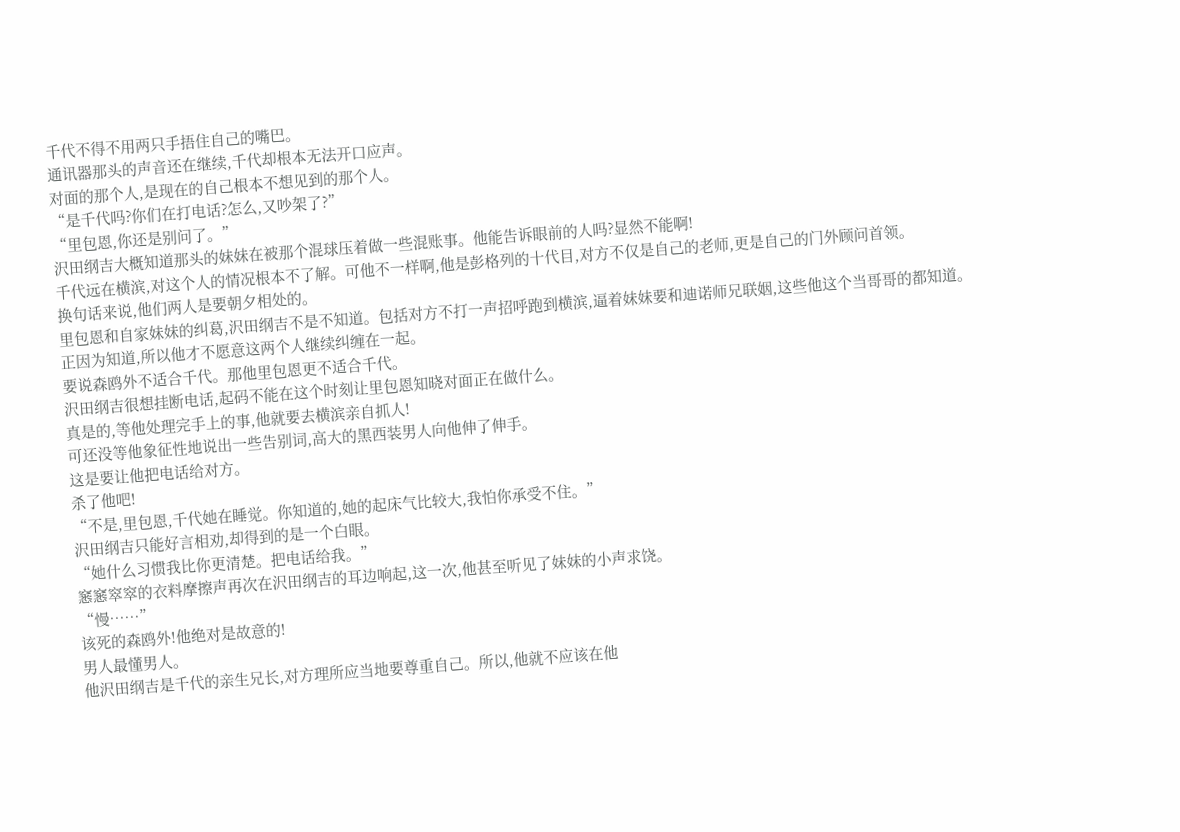千代不得不用两只手捂住自己的嘴巴。
通讯器那头的声音还在继续,千代却根本无法开口应声。
对面的那个人,是现在的自己根本不想见到的那个人。
“是千代吗?你们在打电话?怎么,又吵架了?”
“里包恩,你还是别问了。”
沢田纲吉大概知道那头的妹妹在被那个混球压着做一些混账事。他能告诉眼前的人吗?显然不能啊!
千代远在横滨,对这个人的情况根本不了解。可他不一样啊,他是彭格列的十代目,对方不仅是自己的老师,更是自己的门外顾问首领。
换句话来说,他们两人是要朝夕相处的。
里包恩和自家妹妹的纠葛,沢田纲吉不是不知道。包括对方不打一声招呼跑到横滨,逼着妹妹要和迪诺师兄联姻,这些他这个当哥哥的都知道。
正因为知道,所以他才不愿意这两个人继续纠缠在一起。
要说森鸥外不适合千代。那他里包恩更不适合千代。
沢田纲吉很想挂断电话,起码不能在这个时刻让里包恩知晓对面正在做什么。
真是的,等他处理完手上的事,他就要去横滨亲自抓人!
可还没等他象征性地说出一些告别词,高大的黑西装男人向他伸了伸手。
这是要让他把电话给对方。
杀了他吧!
“不是,里包恩,千代她在睡觉。你知道的,她的起床气比较大,我怕你承受不住。”
沢田纲吉只能好言相劝,却得到的是一个白眼。
“她什么习惯我比你更清楚。把电话给我。”
窸窸窣窣的衣料摩擦声再次在沢田纲吉的耳边响起,这一次,他甚至听见了妹妹的小声求饶。
“慢……”
该死的森鸥外!他绝对是故意的!
男人最懂男人。
他沢田纲吉是千代的亲生兄长,对方理所应当地要尊重自己。所以,他就不应该在他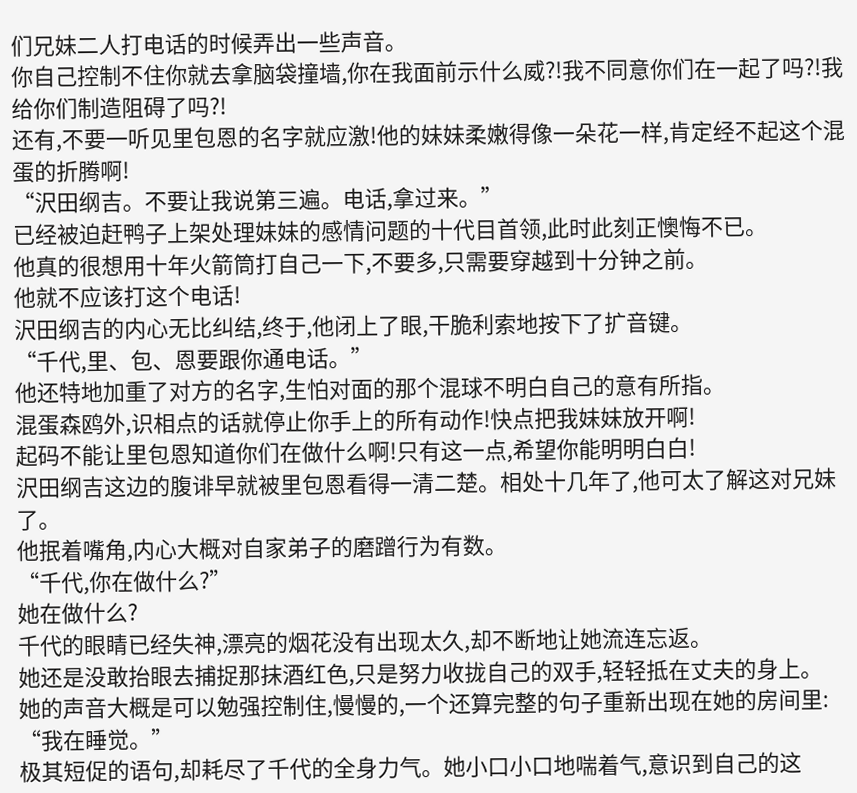们兄妹二人打电话的时候弄出一些声音。
你自己控制不住你就去拿脑袋撞墙,你在我面前示什么威?!我不同意你们在一起了吗?!我给你们制造阻碍了吗?!
还有,不要一听见里包恩的名字就应激!他的妹妹柔嫩得像一朵花一样,肯定经不起这个混蛋的折腾啊!
“沢田纲吉。不要让我说第三遍。电话,拿过来。”
已经被迫赶鸭子上架处理妹妹的感情问题的十代目首领,此时此刻正懊悔不已。
他真的很想用十年火箭筒打自己一下,不要多,只需要穿越到十分钟之前。
他就不应该打这个电话!
沢田纲吉的内心无比纠结,终于,他闭上了眼,干脆利索地按下了扩音键。
“千代,里、包、恩要跟你通电话。”
他还特地加重了对方的名字,生怕对面的那个混球不明白自己的意有所指。
混蛋森鸥外,识相点的话就停止你手上的所有动作!快点把我妹妹放开啊!
起码不能让里包恩知道你们在做什么啊!只有这一点,希望你能明明白白!
沢田纲吉这边的腹诽早就被里包恩看得一清二楚。相处十几年了,他可太了解这对兄妹了。
他抿着嘴角,内心大概对自家弟子的磨蹭行为有数。
“千代,你在做什么?”
她在做什么?
千代的眼睛已经失神,漂亮的烟花没有出现太久,却不断地让她流连忘返。
她还是没敢抬眼去捕捉那抹酒红色,只是努力收拢自己的双手,轻轻抵在丈夫的身上。
她的声音大概是可以勉强控制住,慢慢的,一个还算完整的句子重新出现在她的房间里:
“我在睡觉。”
极其短促的语句,却耗尽了千代的全身力气。她小口小口地喘着气,意识到自己的这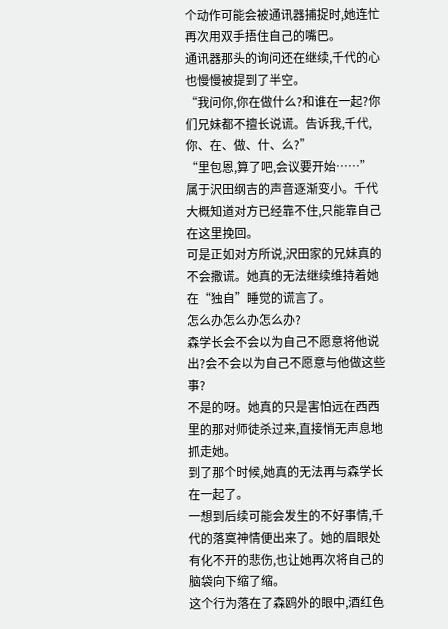个动作可能会被通讯器捕捉时,她连忙再次用双手捂住自己的嘴巴。
通讯器那头的询问还在继续,千代的心也慢慢被提到了半空。
“我问你,你在做什么?和谁在一起?你们兄妹都不擅长说谎。告诉我,千代,你、在、做、什、么?”
“里包恩,算了吧,会议要开始……”
属于沢田纲吉的声音逐渐变小。千代大概知道对方已经靠不住,只能靠自己在这里挽回。
可是正如对方所说,沢田家的兄妹真的不会撒谎。她真的无法继续维持着她在“独自”睡觉的谎言了。
怎么办怎么办怎么办?
森学长会不会以为自己不愿意将他说出?会不会以为自己不愿意与他做这些事?
不是的呀。她真的只是害怕远在西西里的那对师徒杀过来,直接悄无声息地抓走她。
到了那个时候,她真的无法再与森学长在一起了。
一想到后续可能会发生的不好事情,千代的落寞神情便出来了。她的眉眼处有化不开的悲伤,也让她再次将自己的脑袋向下缩了缩。
这个行为落在了森鸥外的眼中,酒红色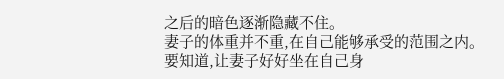之后的暗色逐渐隐藏不住。
妻子的体重并不重,在自己能够承受的范围之内。要知道,让妻子好好坐在自己身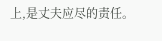上,是丈夫应尽的责任。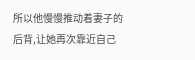所以他慢慢推动着妻子的后背,让她再次靠近自己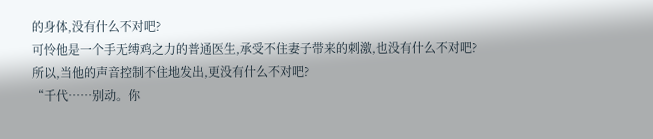的身体,没有什么不对吧?
可怜他是一个手无缚鸡之力的普通医生,承受不住妻子带来的刺激,也没有什么不对吧?
所以,当他的声音控制不住地发出,更没有什么不对吧?
“千代……别动。你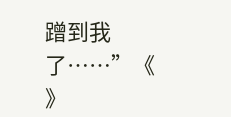蹭到我了……”《 》